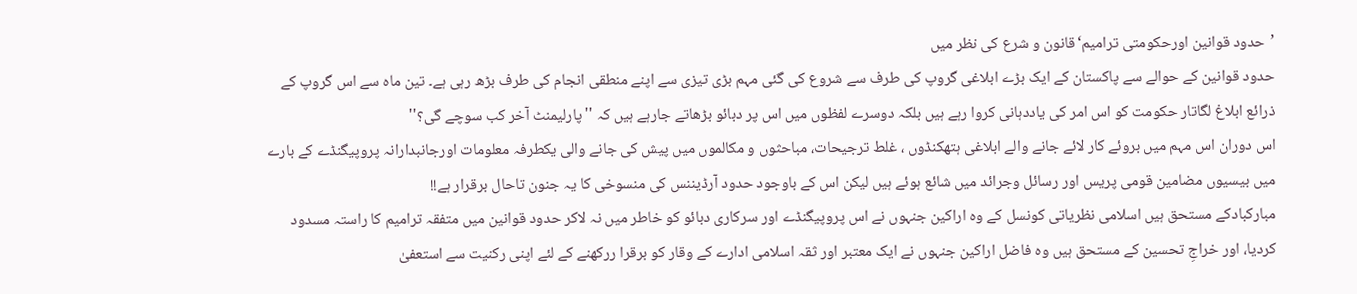’حدود قوانین اورحکومتی ترامیم‘قانون و شرع کی نظر میں
حدود قوانین کے حوالے سے پاکستان کے ایک بڑے ابلاغی گروپ کی طرف سے شروع کی گئی مہم بڑی تیزی سے اپنے منطقی انجام کی طرف بڑھ رہی ہے۔ تین ماہ سے اس گروپ کے ذرائع ابلاغ لگاتار حکومت کو اس امر کی یاددہانی کروا رہے ہیں بلکہ دوسرے لفظوں میں اس پر دبائو بڑھاتے جارہے ہیں کہ ''پارلیمنٹ آخر کب سوچے گی؟''
اس دوران اس مہم میں بروئے کار لائے جانے والے ابلاغی ہتھکنڈوں ، غلط ترجیحات، مباحثوں و مکالموں میں پیش کی جانے والی یکطرفہ معلومات اورجانبدارانہ پروپیگنڈے کے بارے میں بیسیوں مضامین قومی پریس اور رسائل وجرائد میں شائع ہوئے ہیں لیکن اس کے باوجود حدود آرڈیننس کی منسوخی کا یہ جنون تاحال برقرار ہے!!
مبارکبادکے مستحق ہیں اسلامی نظریاتی کونسل کے وہ اراکین جنہوں نے اس پروپیگنڈے اور سرکاری دبائو کو خاطر میں نہ لاکر حدود قوانین میں متفقہ ترامیم کا راستہ مسدود کردیا، اور خراجِ تحسین کے مستحق ہیں وہ فاضل اراکین جنہوں نے ایک معتبر اور ثقہ اسلامی ادارے کے وقار کو برقرا ررکھنے کے لئے اپنی رکنیت سے استعفیٰ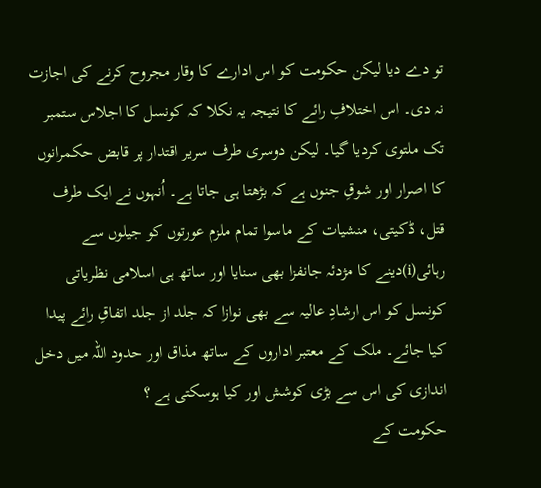تو دے دیا لیکن حکومت کو اس ادارے کا وقار مجروح کرنے کی اجازت نہ دی۔ اس اختلافِ رائے کا نتیجہ یہ نکلا کہ کونسل کا اجلاس ستمبر تک ملتوی کردیا گیا۔ لیکن دوسری طرف سریر اقتدار پر قابض حکمرانوں کا اصرار اور شوقِ جنوں ہے کہ بڑھتا ہی جاتا ہے۔ اُنہوں نے ایک طرف قتل، ڈکیتی، منشیات کے ماسوا تمام ملزم عورتوں کو جیلوں سے رہائی(i)دینے کا مژدئہ جانفزا بھی سنایا اور ساتھ ہی اسلامی نظریاتی کونسل کو اس ارشادِ عالیہ سے بھی نوازا کہ جلد از جلد اتفاقِ رائے پیدا کیا جائے۔ ملک کے معتبر اداروں کے ساتھ مذاق اور حدود اللہ میں دخل اندازی کی اس سے بڑی کوشش اور کیا ہوسکتی ہے ؟
حکومت کے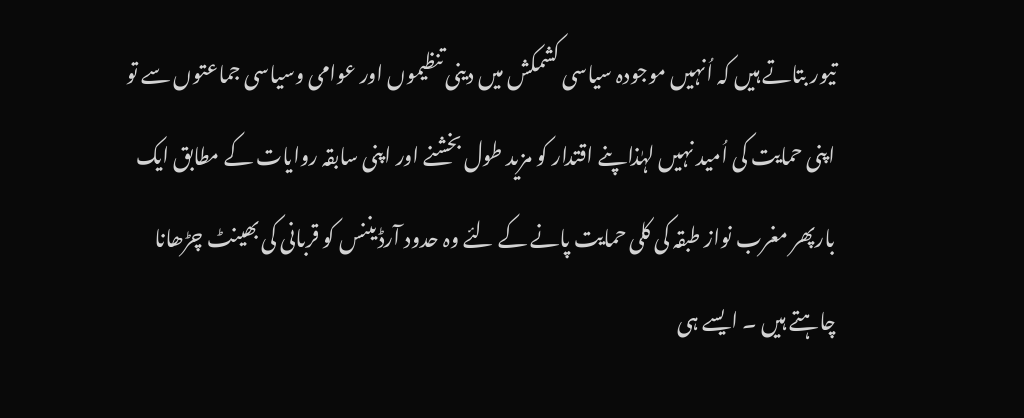تیور بتاتے ہیں کہ اُنہیں موجودہ سیاسی کشمکش میں دینی تنظیموں اور عوامی وسیاسی جماعتوں سے تو اپنی حمایت کی اُمید نہیں لہٰذاپنے اقتدار کو مزید طول بخشنے اور اپنی سابقہ روایات کے مطابق ایک بارپھر مغرب نواز طبقہ کی کلی حمایت پانے کے لئے وہ حدود آرڈیننس کو قربانی کی بھینٹ چڑھانا چاہتے ہیں ۔ ایسے ہی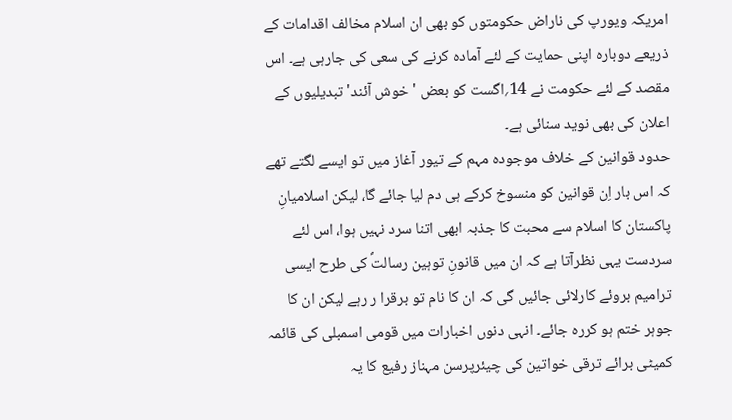امریکہ ویورپ کی ناراض حکومتوں کو بھی ان اسلام مخالف اقدامات کے ذریعے دوبارہ اپنی حمایت کے لئے آمادہ کرنے کی سعی کی جارہی ہے۔ اس مقصد کے لئے حکومت نے 14؍اگست کو بعض 'خوش آئند' تبدیلیوں کے اعلان کی بھی نوید سنائی ہے۔
حدود قوانین کے خلاف موجودہ مہم کے تیور آغاز میں تو ایسے لگتے تھے کہ اس بار اِن قوانین کو منسوخ کرکے ہی دم لیا جائے گا، لیکن اسلامیانِ پاکستان کا اسلام سے محبت کا جذبہ ابھی اتنا سرد نہیں ہوا، اس لئے سردست یہی نظرآتا ہے کہ ان میں قانونِ توہین رسالتؐ کی طرح ایسی ترامیم بروئے کارلائی جائیں گی کہ ان کا نام تو برقرا ر رہے لیکن ان کا جوہر ختم ہو کررہ جائے۔ انہی دنوں اخبارات میں قومی اسمبلی کی قائمہ کمیٹی برائے ترقی خواتین کی چیئرپرسن مہناز رفیع کا یہ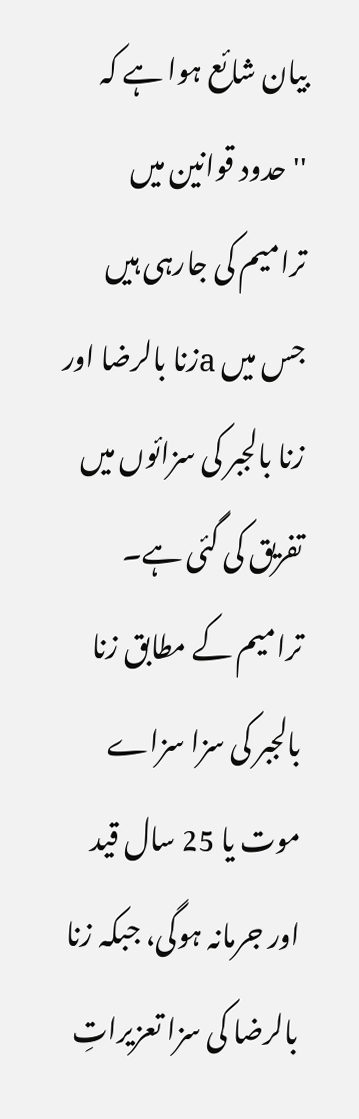بیان شائع ہوا ہے کہ
''حدود قوانین میں ترامیم کی جارہی ہیں جس میں aزنا بالرضا اور زنا بالجبر کی سزائوں میں تفریق کی گئی ہے۔ ترامیم کے مطابق زنا بالجبر کی سزا سزاے موت یا 25 سال قید اور جرمانہ ہوگی، جبکہ زنا بالرضا کی سزا تعزیراتِ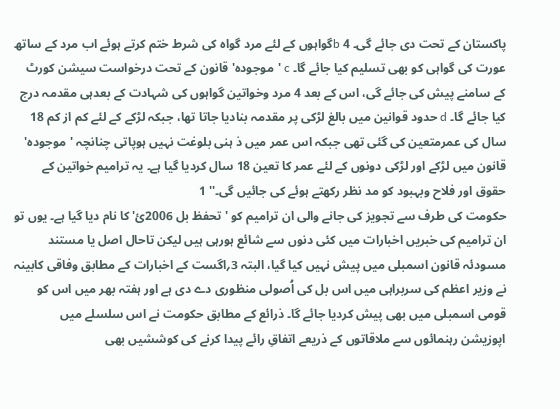پاکستان کے تحت دی جائے گی۔ b 4گواہوں کے لئے مرد گواہ کی شرط ختم کرتے ہوئے اب مرد کے ساتھ عورت کی گواہی کو بھی تسلیم کیا جائے گا۔ c 'موجودہ' قانون کے تحت درخواست سیشن کورٹ کے سامنے پیش کی جائے گی، اس کے بعد 4 مرد وخواتین گواہوں کی شہادت کے بعدہی مقدمہ درج کیا جائے گا۔ d حدود قوانین میں بالغ لڑکی پر مقدمہ بنادیا جاتا تھا، جبکہ لڑکے کے لئے کم از کم 18 سال کی عمرمتعین کی گئی تھی جبکہ اس عمر میں ذ ہنی بلوغت نہیں ہوپاتی چنانچہ 'موجودہ' قانون میں لڑکے اور لڑکی دونوں کے لئے عمر کا تعین 18 سال کردیا گیا ہے۔ یہ ترامیم خواتین کے حقوق اور فلاح وبہبود کو مد نظر رکھتے ہوئے کی جائیں گی۔'' 1
حکومت کی طرف سے تجویز کی جانے والی ان ترامیم کو 'تحفظ بل 2006ئ' کا نام دیا گیا ہے۔ یوں تو ان ترامیم کی خبریں اخبارات میں کئی دنوں سے شائع ہورہی ہیں لیکن تاحال اصل یا مستند مسودئہ قانون اسمبلی میں پیش نہیں کیا گیا، البتہ 3؍اگست کے اخبارات کے مطابق وفاقی کابینہ نے وزیر اعظم کی سربراہی میں اس بل کی اُصولی منظوری دے دی ہے اور ہفتہ بھر میں اس کو قومی اسمبلی میں بھی پیش کردیا جائے گا۔ ذرائع کے مطابق حکومت نے اس سلسلے میں اپوزیشن رہنمائوں سے ملاقاتوں کے ذریعے اتفاقِ رائے پیدا کرنے کی کوششیں بھی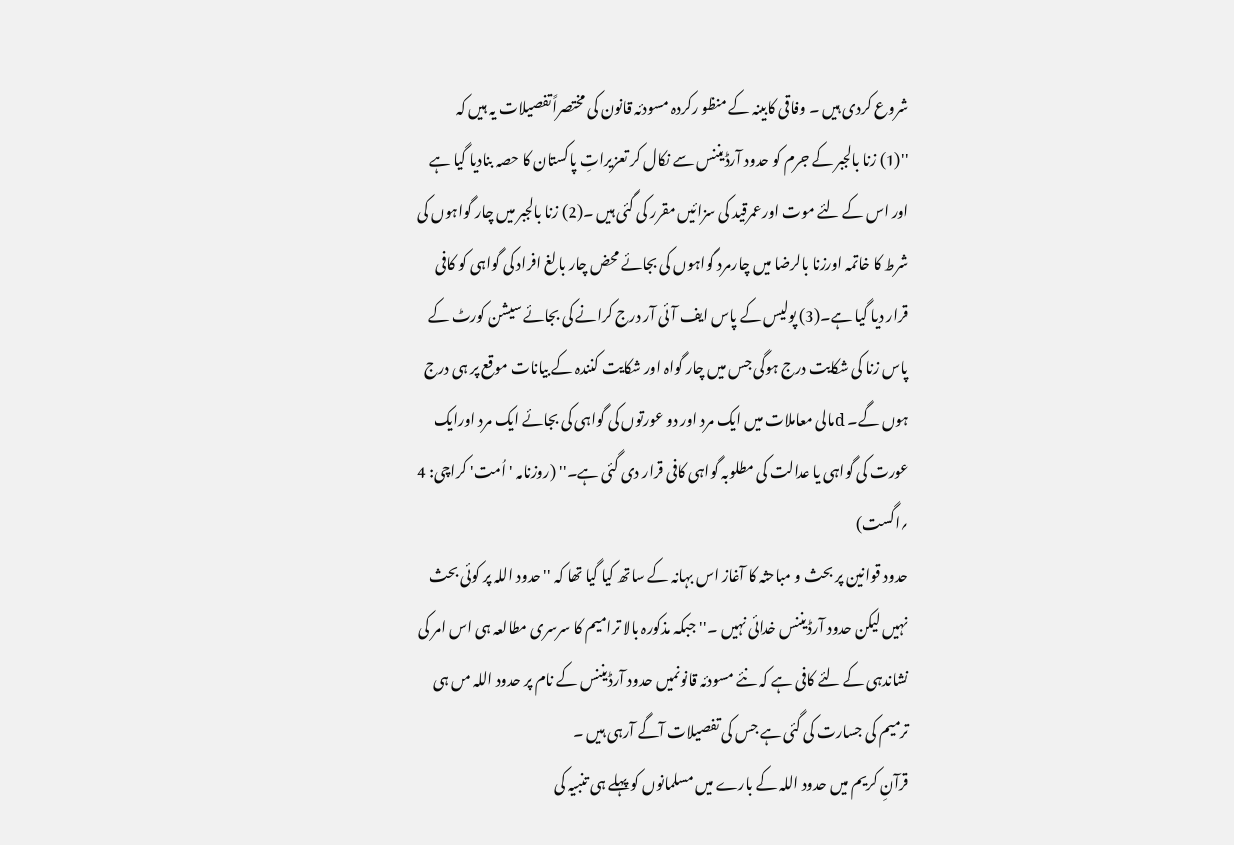شروع کردی ہیں ۔ وفاقی کابینہ کے منظو رکردہ مسودئہ قانون کی مختصراًتفصیلات یہ ہیں کہ
''(1) زنا بالجبر کے جرم کو حدود آرڈیننس سے نکال کر تعزیراتِ پاکستان کا حصہ بنادیا گیا ہے اور اس کے لئے موت اورعمرقید کی سزائیں مقرر کی گئی ہیں ۔(2) زنا بالجبر میں چار گواہوں کی شرط کا خاتمہ اورزنا بالرضا میں چارمرد گواہوں کی بجائے محض چار بالغ افراد کی گواہی کو کافی قرار دیا گیا ہے۔(3) پولیس کے پاس ایف آئی آر درج کرانے کی بجائے سیشن کورٹ کے پاس زنا کی شکایت درج ہوگی جس میں چار گواہ اور شکایت کنندہ کے بیانات موقع پر ہی درج ہوں گے۔ dمالی معاملات میں ایک مرد اور دو عورتوں کی گواہی کی بجائے ایک مرد اورایک عورت کی گواہی یا عدالت کی مطلوبہ گواہی کافی قرار دی گئی ہے۔'' (روزنامہ 'اُمت' کراچی: 4 ؍اگست)
حدود قوانین پر بحث و مباحثہ کا آغاز اس بہانہ کے ساتھ کیا گیا تھا کہ ''حدود اللہ پر کوئی بحث نہیں لیکن حدود آرڈیننس خدائی نہیں ۔''جبکہ مذکورہ بالا ترامیم کا سرسری مطالعہ ہی اس امر کی نشاندہی کے لئے کافی ہے کہ نئے مسودئہ قانونمیں حدود آرڈیننس کے نام پر حدود اللہ مں ہی ترمیم کی جسارت کی گئی ہے جس کی تفصیلات آگے آرہی ہیں ۔
قرآنِ کریم میں حدود اللہ کے بارے میں مسلمانوں کو پہلے ہی تنبیہ کی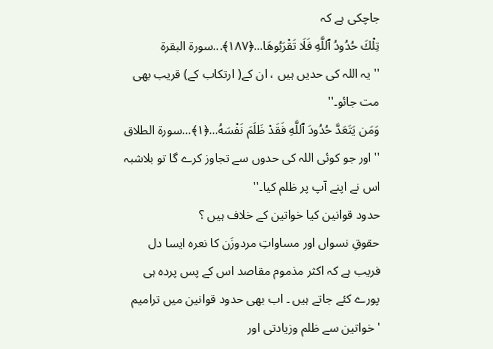جاچکی ہے کہ
تِلْكَ حُدُودُ ٱللَّهِ فَلَا تَقْرَبُوهَا...﴿١٨٧﴾...سورۃ البقرۃ
''یہ اللہ کی حدیں ہیں ، ان کے( ارتکاب کے) قریب بھی مت جائو۔''
وَمَن يَتَعَدَّ حُدُودَ ٱللَّهِ فَقَدْ ظَلَمَ نَفْسَهُ...﴿١﴾...سورۃ الطلاق
''اور جو کوئی اللہ کی حدوں سے تجاوز کرے گا تو بلاشبہ اس نے اپنے آپ پر ظلم کیا۔''
حدود قوانین کیا خواتین کے خلاف ہیں ؟
حقوقِ نسواں اور مساواتِ مردوزَن کا نعرہ ایسا دل فریب ہے کہ اکثر مذموم مقاصد اس کے پس پردہ ہی پورے کئے جاتے ہیں ۔ اب بھی حدود قوانین میں ترامیم 'خواتین سے ظلم وزیادتی اور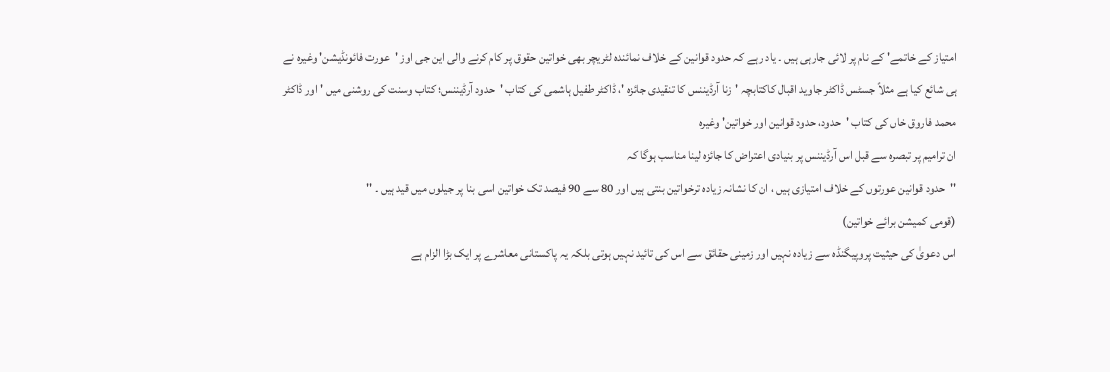امتیاز کے خاتمے' کے نام پر لائی جارہی ہیں ۔ یاد رہے کہ حدود قوانین کے خلاف نمائندہ لٹریچر بھی خواتین حقوق پر کام کرنے والی این جی اوز 'عورت فائونڈیشن' وغیرہ نے ہی شائع کیا ہے مثلاً جسٹس ڈاکٹر جاوید اقبال کاکتابچہ 'زنا آرڈیننس کا تنقیدی جائزہ '، ڈاکٹر طفیل ہاشمی کی کتاب 'حدود آرڈیننس؛ کتاب وسنت کی روشنی میں ' اور ڈاکٹر محمد فاروق خاں کی کتاب 'حدود، حدود قوانین اور خواتین' وغیرہ
ان ترامیم پر تبصرہ سے قبل اس آرڈیننس پر بنیادی اعتراض کا جائزہ لینا مناسب ہوگا کہ
''حدود قوانین عورتوں کے خلاف امتیازی ہیں ، ان کا نشانہ زیادہ ترخواتین بنتی ہیں اور 80 سے 90 فیصد تک خواتین اسی بنا پر جیلوں میں قید ہیں ۔ ''
(قومی کمیشن برائے خواتین)
اس دعویٰ کی حیثیت پروپیگنڈہ سے زیادہ نہیں اور زمینی حقائق سے اس کی تائید نہیں ہوتی بلکہ یہ پاکستانی معاشرے پر ایک بڑا الزام ہے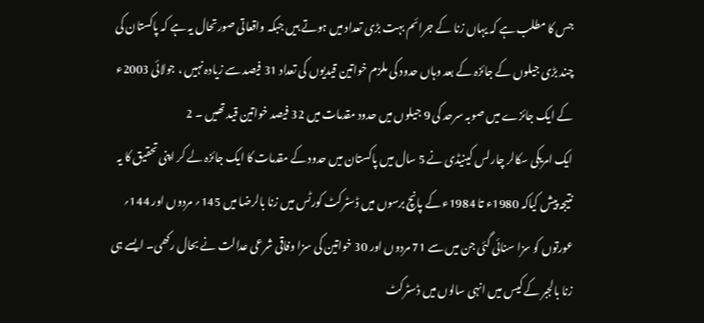جس کا مطلب ہے کہ یہاں زنا کے جرائم بہت بڑی تعداد میں ہوتے ہیں جبکہ واقعاتی صورتحال یہ ہے کہ پاکستان کی چند بڑی جیلوں کے جائزہ کے بعد وہاں حدود کی ملزم خواتین قیدیوں کی تعداد 31 فیصد سے زیادہ نہیں ، جولائی 2003ء کے ایک جائزے میں صوبہ سرحد کی 9 جیلوں میں حدود مقدمات میں 32 فیصد خواتین قید تھیں ۔ 2
ایک امریکی سکالر چارلس کینیڈی نے 5 سال میں پاکستان میں حدود کے مقدمات کا ایک جائزہ لے کر اپنی تحقیق کا یہ نتیجہ پیش کیاکہ 1980ء تا 1984ء کے پانچ برسوں میں ڈسٹرکٹ کورٹس میں زنا بالرضا میں 145؍ مردوں اور 144؍ عورتوں کو سزا سنائی گئی جن میں سے 71 مردوں اور 30 خواتین کی سزا وفاقی شرعی عدالت نے بحال رکھی۔ ایسے ہی زنا بالجبر کے کیس میں انہی سالوں میں ڈسٹرکٹ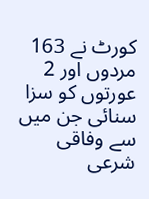کورٹ نے 163 مردوں اور 2 عورتوں کو سزا سنائی جن میں سے وفاقی شرعی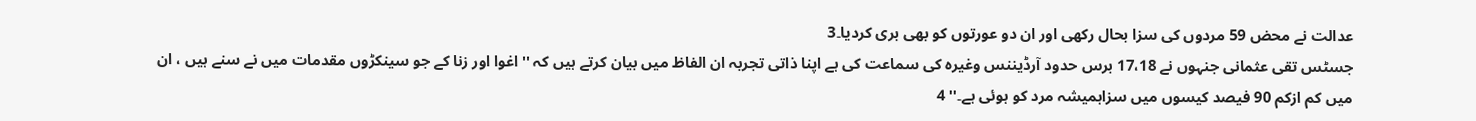عدالت نے محض 59 مردوں کی سزا بحال رکھی اور ان دو عورتوں کو بھی بری کردیا۔3
جسٹس تقی عثمانی جنہوں نے 17،18 برس حدود آرڈیننس وغیرہ کی سماعت کی ہے اپنا ذاتی تجربہ ان الفاظ میں بیان کرتے ہیں کہ ''اغوا اور زنا کے جو سینکڑوں مقدمات میں نے سنے ہیں ، ان میں کم ازکم 90 فیصد کیسوں میں سزاہمیشہ مرد کو ہوئی ہے۔'' 4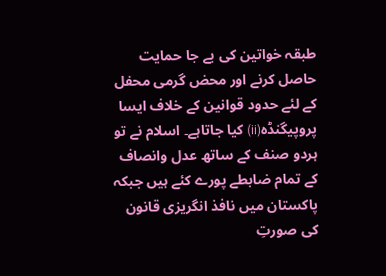طبقہ خواتین کی بے جا حمایت حاصل کرنے اور محض گرمی محفل کے لئے حدود قوانین کے خلاف ایسا پروپیگنڈہ(ii) کیا جاتاہے۔ اسلام نے تو ہردو صنف کے ساتھ عدل وانصاف کے تمام ضابطے پورے کئے ہیں جبکہ پاکستان میں نافذ انگریزی قانون کی صورتِ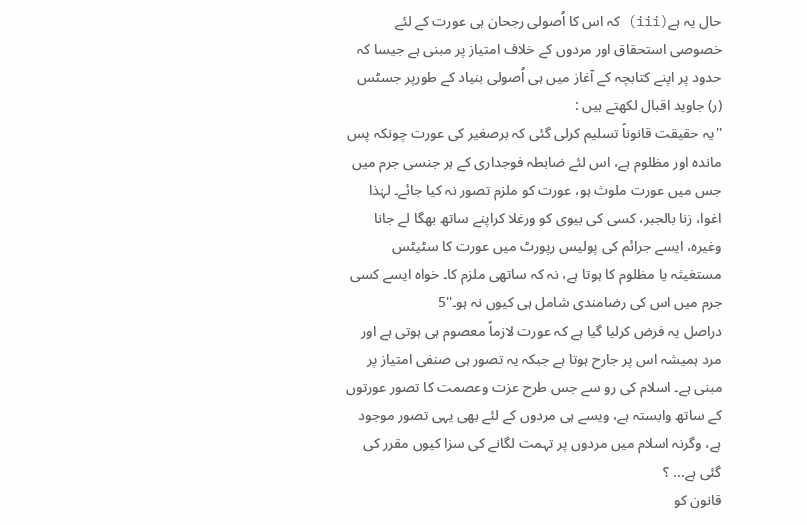حال یہ ہے(iii) کہ اس کا اُصولی رجحان ہی عورت کے لئے خصوصی استحقاق اور مردوں کے خلاف امتیاز پر مبنی ہے جیسا کہ حدود پر اپنے کتابچہ کے آغاز میں ہی اُصولی بنیاد کے طورپر جسٹس (ر) جاوید اقبال لکھتے ہیں :
''یہ حقیقت قانوناً تسلیم کرلی گئی کہ برصغیر کی عورت چونکہ پس ماندہ اور مظلوم ہے، اس لئے ضابطہ فوجداری کے ہر جنسی جرم میں جس میں عورت ملوث ہو، عورت کو ملزم تصور نہ کیا جائے۔ لہٰذا اغوا، زنا بالجبر، کسی کی بیوی کو ورغلا کراپنے ساتھ بھگا لے جانا وغیرہ، ایسے جرائم کی پولیس رپورٹ میں عورت کا سٹیٹس مستغیثہ یا مظلوم کا ہوتا ہے، نہ کہ ساتھی ملزم کا۔ خواہ ایسے کسی جرم میں اس کی رضامندی شامل ہی کیوں نہ ہو۔''5
دراصل یہ فرض کرلیا گیا ہے کہ عورت لازماً معصوم ہی ہوتی ہے اور مرد ہمیشہ اس پر جارح ہوتا ہے جبکہ یہ تصور ہی صنفی امتیاز پر مبنی ہے۔ اسلام کی رو سے جس طرح عزت وعصمت کا تصور عورتوں کے ساتھ وابستہ ہے، ویسے ہی مردوں کے لئے بھی یہی تصور موجود ہے، وگرنہ اسلام میں مردوں پر تہمت لگانے کی سزا کیوں مقرر کی گئی ہے... ؟
قانون کو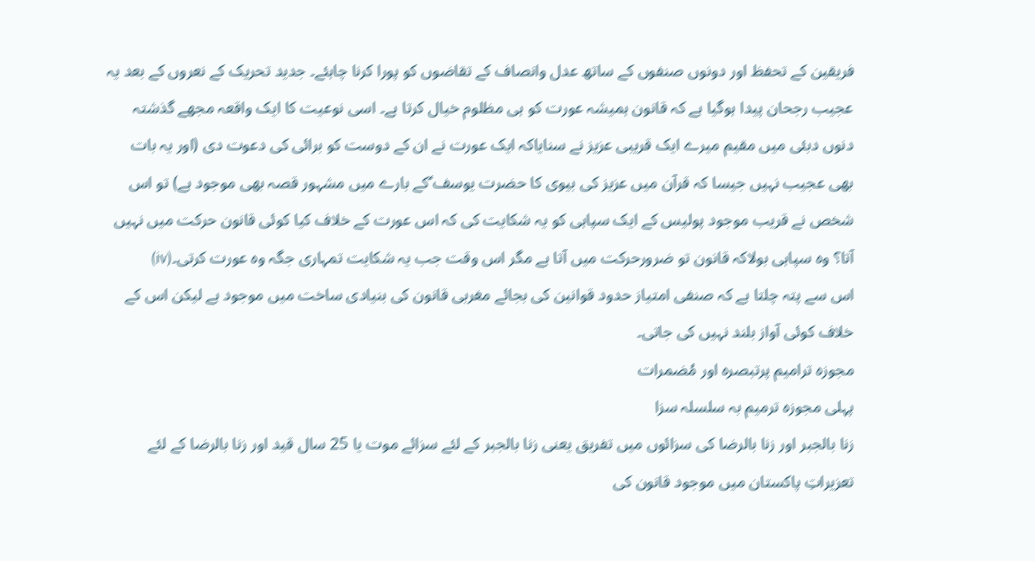فریقین کے تحفظ اور دونوں صنفوں کے ساتھ عدل وانصاف کے تقاضوں کو پورا کرنا چاہئے۔ جدید تحریک کے نعروں کے بعد یہ عجیب رجحان پیدا ہوگیا ہے کہ قانون ہمیشہ عورت کو ہی مظلوم خیال کرتا ہے۔ اسی نوعیت کا ایک واقعہ مجھے گذشتہ دنوں دبئی میں مقیم میرے ایک قریبی عزیز نے سنایاکہ ایک عورت نے ان کے دوست کو برائی کی دعوت دی (اور یہ بات بھی عجیب نہیں جیسا کہ قرآن میں عزیز کی بیوی کا حضرت یوسف ؑکے بارے میں مشہور قصہ بھی موجود ہے) تو اس شخص نے قریب موجود پولیس کے ایک سپاہی کو یہ شکایت کی کہ اس عورت کے خلاف کیا کوئی قانون حرکت میں نہیں آتا؟ وہ سپاہی بولاکہ قانون تو ضرورحرکت میں آتا ہے مگر اس وقت جب یہ شکایت تمہاری جگہ وہ عورت کرتی۔(iv)
اس سے پتہ چلتا ہے کہ صنفی امتیاز حدود قوانین کی بجائے مغربی قانون کی بنیادی ساخت میں موجود ہے لیکن اس کے خلاف کوئی آواز بلند نہیں کی جاتی۔
مجوزہ ترامیم پرتبصرہ اور مُضمرات
پہلی مجوزہ ترمیم بہ سلسلہ سزا
زنا بالجبر اور زنا بالرضا کی سزائوں میں تفریق یعنی زنا بالجبر کے لئے سزائے موت یا 25 سال قید اور زنا بالرضا کے لئے تعزیراتِ پاکستان میں موجود قانون کی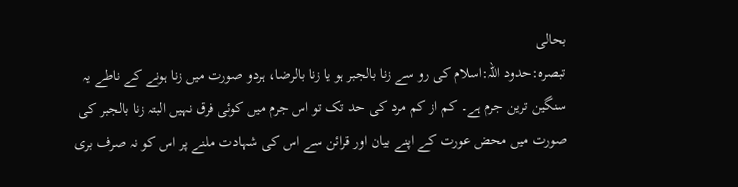بحالی
تبصرہ:حدود اللہ:اسلام کی رو سے زنا بالجبر ہو یا زنا بالرضا، ہردو صورت میں زنا ہونے کے ناطے یہ سنگین ترین جرم ہے۔ کم از کم مرد کی حد تک تو اس جرم میں کوئی فرق نہیں البتہ زنا بالجبر کی صورت میں محض عورت کے اپنے بیان اور قرائن سے اس کی شہادت ملنے پر اس کو نہ صرف بری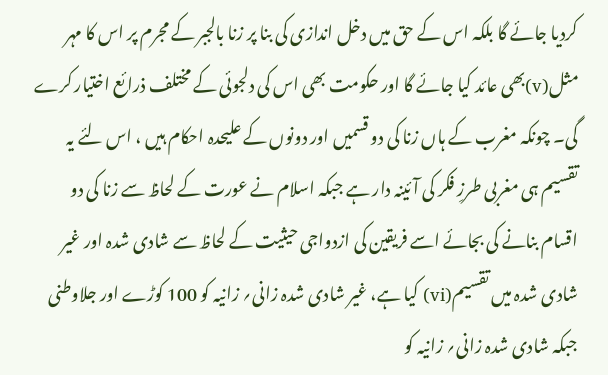کردیا جائے گا بلکہ اس کے حق میں دخل اندازی کی بنا پر زنا بالجبر کے مجرم پر اس کا مہر مثل(v)بھی عائد کیا جائے گا اور حکومت بھی اس کی دلجوئی کے مختلف ذرائع اختیار کرے گی۔ چونکہ مغرب کے ہاں زنا کی دو قسمیں اور دونوں کے علیحدہ احکام ہیں ، اس لئے یہ تقسیم ہی مغربی طرزِ فکر کی آئینہ دار ہے جبکہ اسلام نے عورت کے لحاظ سے زنا کی دو اقسام بنانے کی بجائے اسے فریقین کی ازدواجی حیثیت کے لحاظ سے شادی شدہ اور غیر شادی شدہ میں تقسیم(vi) کیا ہے، غیر شادی شدہ زانی؍ زانیہ کو 100 کوڑے اور جلاوطنی جبکہ شادی شدہ زانی؍ زانیہ کو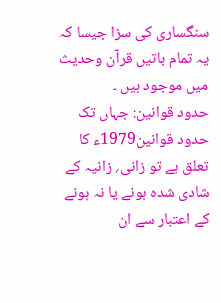سنگساری کی سزا جیسا کہ یہ تمام باتیں قرآن وحدیث میں موجود ہیں ۔
حدود قوانین: جہاں تک حدود قوانین1979ء کا تعلق ہے تو زانی؍ زانیہ کے شادی شدہ ہونے یا نہ ہونے کے اعتبار سے ان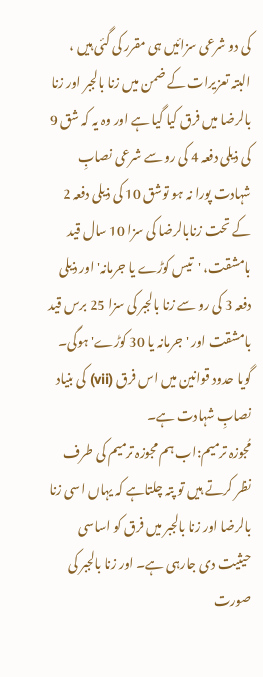کی دو شرعی سزائیں ہی مقرر کی گئی ہیں ، البتہ تعزیرات کے ضمن میں زنا بالجبر اور زنا بالرضا میں فرق کیا گیا ہے اور وہ یہ کہ شق 9 کی ذیلی دفعہ 4 کی رو سے شرعی نصابِ شہادت پورا نہ ہو توشق 10 کی ذیلی دفعہ 2 کے تحت زنابالرضا کی سزا 10 سال قید بامشقت، 'تیس کوڑے یا جرمانہ' اور ذیلی دفعہ 3 کی رو سے زنا بالجبر کی سزا 25 برس قید بامشقت اور 'جرمانہ یا 30 کوڑے' ہوگی۔ گویا حدود قوانین میں اس فرق (vii) کی بنیاد نصابِ شہادت ہے۔
مُجوزہ ترمیم:اب ہم مجوزہ ترمیم کی طرف نظر کرتے ہیں تو پتہ چلتاہے کہ یہاں اسی زنا بالرضا اور زنا بالجبر میں فرق کو اساسی حیثیت دی جارہی ہے۔ اور زنا بالجبر کی صورت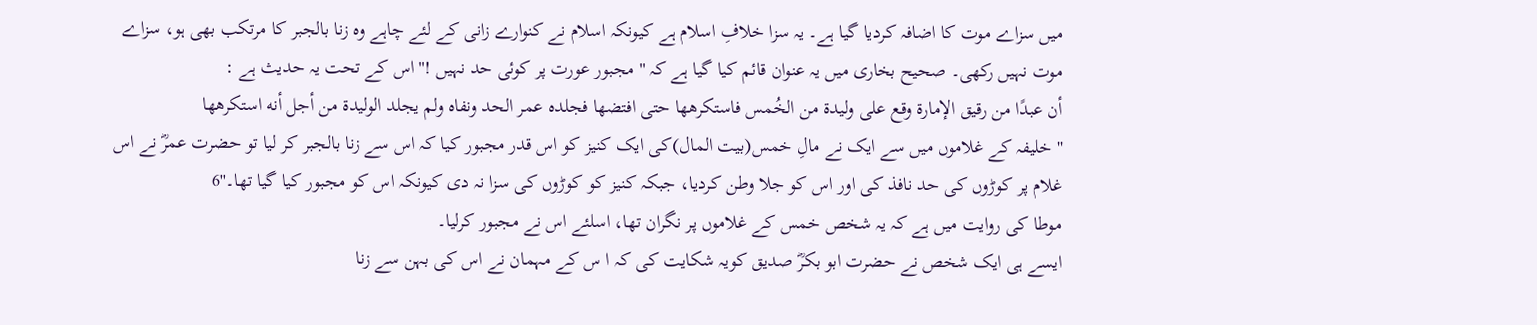میں سزاے موت کا اضافہ کردیا گیا ہے۔ یہ سزا خلافِ اسلام ہے کیونکہ اسلام نے کنوارے زانی کے لئے چاہے وہ زنا بالجبر کا مرتکب بھی ہو، سزاے موت نہیں رکھی۔ صحیح بخاری میں یہ عنوان قائم کیا گیا ہے کہ ''مجبور عورت پر کوئی حد نہیں !'' اس کے تحت یہ حدیث ہے :
أن عبدًا من رقیق الإمارة وقع علی ولیدة من الخُمس فاستکرهها حتی افتضها فجلدہ عمر الحد ونفاہ ولم یجلد الولیدة من أجل أنه استکرهها
''خلیفہ کے غلاموں میں سے ایک نے مالِ خمس(بیت المال)کی ایک کنیز کو اس قدر مجبور کیا کہ اس سے زنا بالجبر کر لیا تو حضرت عمرؓ نے اس غلام پر کوڑوں کی حد نافذ کی اور اس کو جلا وطن کردیا، جبکہ کنیز کو کوڑوں کی سزا نہ دی کیونکہ اس کو مجبور کیا گیا تھا۔''6
موطا کی روایت میں ہے کہ یہ شخص خمس کے غلاموں پر نگران تھا، اسلئے اس نے مجبور کرلیا۔
ایسے ہی ایک شخص نے حضرت ابو بکرؓ صدیق کویہ شکایت کی کہ ا س کے مہمان نے اس کی بہن سے زنا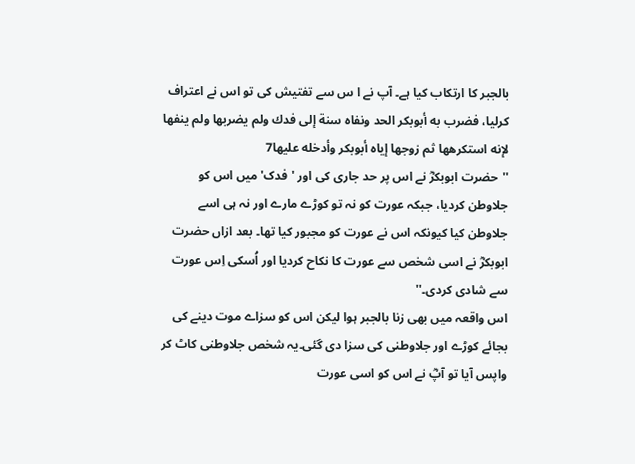بالجبر کا ارتکاب کیا ہے۔ آپ نے ا س سے تفتیش کی تو اس نے اعتراف کرلیا، فضرب به أبوبکر الحد ونفاہ سنة إلی فدك ولم یضربها ولم ینفها لإنه استکرهها ثم زوجها إیاہ أبوبکر وأدخله علیها7
''حضرت ابوبکرؓ نے اس پر حد جاری کی اور 'فدک' میں اس کو جلاوطن کردیا، جبکہ عورت کو نہ تو کوڑے مارے اور نہ ہی اسے جلاوطن کیا کیونکہ اس نے عورت کو مجبور کیا تھا۔ بعد ازاں حضرت ابوبکرؓ نے اسی شخص سے عورت کا نکاح کردیا اور اُسکی اِس عورت سے شادی کردی۔''
اس واقعہ میں بھی زنا بالجبر ہوا لیکن اس کو سزاے موت دینے کی بجائے کوڑے اور جلاوطنی کی سزا دی گئی۔یہ شخص جلاوطنی کاٹ کر واپس آیا تو آپؓ نے اس کو اسی عورت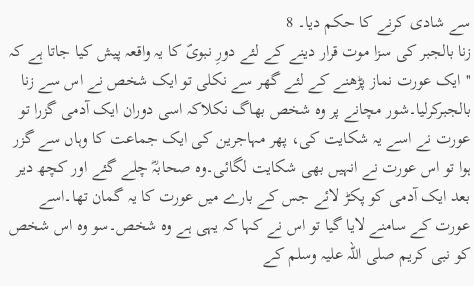سے شادی کرنے کا حکم دیا۔ 8
زنا بالجبر کی سزا موت قرار دینے کے لئے دورِ نبویؐ کا یہ واقعہ پیش کیا جاتا ہے کہ ''ایک عورت نماز پڑھنے کے لئے گھر سے نکلی تو ایک شخص نے اس سے زنا بالجبرکرلیا۔شور مچانے پر وہ شخص بھاگ نکلاکہ اسی دوران ایک آدمی گزرا تو عورت نے اسے یہ شکایت کی، پھر مہاجرین کی ایک جماعت کا وہاں سے گزر ہوا تو اس عورت نے انہیں بھی شکایت لگائی۔وہ صحابہؓ چلے گئے اور کچھ دیر بعد ایک آدمی کو پکڑ لائے جس کے بارے میں عورت کا یہ گمان تھا۔اسے عورت کے سامنے لایا گیا تو اس نے کہا کہ یہی ہے وہ شخص۔سو وہ اس شخص کو نبی کریم صلی اللہ علیہ وسلم کے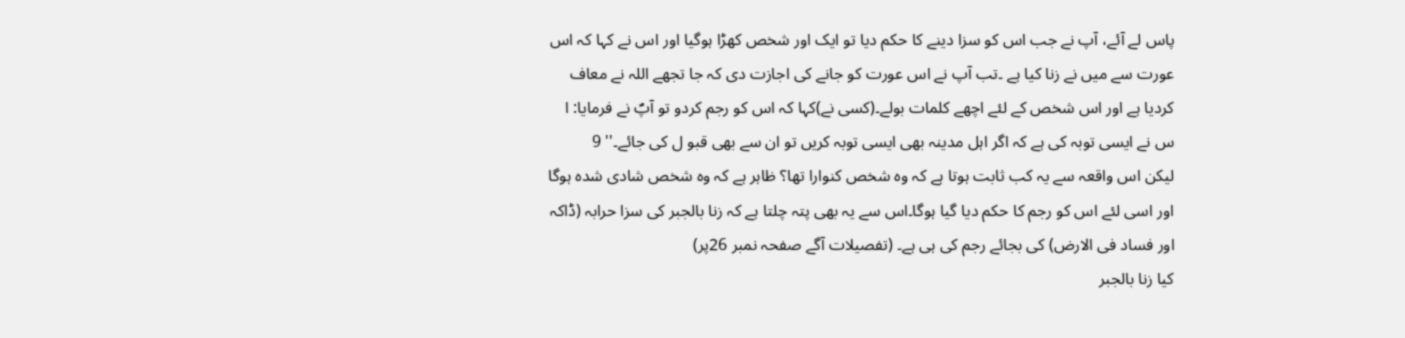پاس لے آئے، آپ نے جب اس کو سزا دینے کا حکم دیا تو ایک اور شخص کھڑا ہوگیا اور اس نے کہا کہ اس عورت سے میں نے زنا کیا ہے ۔تب آپ نے اس عورت کو جانے کی اجازت دی کہ جا تجھے اللہ نے معاف کردیا ہے اور اس شخص کے لئے اچھے کلمات بولے۔(کسی نے)کہا کہ اس کو رجم کردو تو آپؐ نے فرمایا: ا س نے ایسی توبہ کی ہے کہ اگر اہل مدینہ بھی ایسی توبہ کریں تو ان سے بھی قبو ل کی جائے۔'' 9
لیکن اس واقعہ سے یہ کب ثابت ہوتا ہے کہ وہ شخص کنوارا تھا؟ ظاہر ہے کہ وہ شخص شادی شدہ ہوگا اور اسی لئے اس کو رجم کا حکم دیا گیا ہوگا۔اس سے یہ بھی پتہ چلتا ہے کہ زنا بالجبر کی سزا حرابہ (ڈاکہ اور فساد فی الارض) کی بجائے رجم کی ہی ہے۔ (تفصیلات آگے صفحہ نمبر 26پر)
کیا زنا بالجبر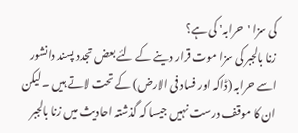کی سزا 'حرابہ' کی ہے؟
زنا بالجبر کی سزا موت قرار دینے کے لئے بعض تجدد پسند دانشور اسے حرابہ (ڈاکہ اور فساد فی الارض) کے تحت لاتے ہیں ۔ لیکن ان کا موقف درست نہیں جیسا کہ گذشتہ احادیث میں زنا بالجبر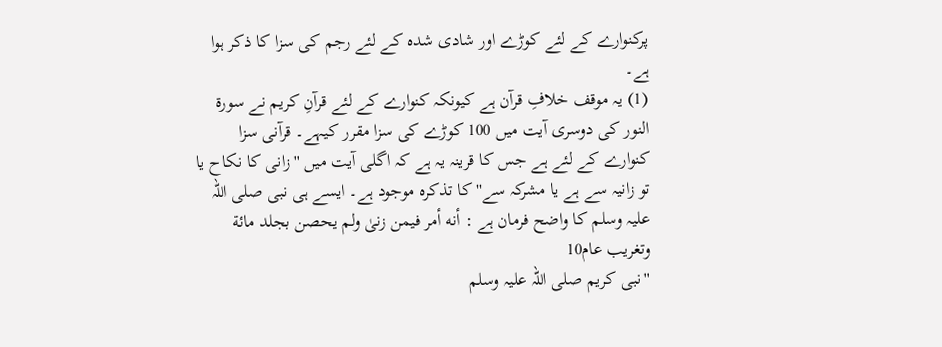پرکنوارے کے لئے کوڑے اور شادی شدہ کے لئے رجم کی سزا کا ذکر ہوا ہے۔
(1) یہ موقف خلافِ قرآن ہے کیونکہ کنوارے کے لئے قرآنِ کریم نے سورة النور کی دوسری آیت میں 100 کوڑے کی سزا مقرر کیہے۔ قرآنی سزا کنوارے کے لئے ہے جس کا قرینہ یہ ہے کہ اگلی آیت میں ''زانی کا نکاح یا تو زانیہ سے ہے یا مشرکہ سے'' کا تذکرہ موجود ہے۔ ایسے ہی نبی صلی اللہ علیہ وسلم کا واضح فرمان ہے : أنه أمر فیمن زنیٰ ولم یحصن بجلد مائة وتغریب عام10
''نبی کریم صلی اللہ علیہ وسلم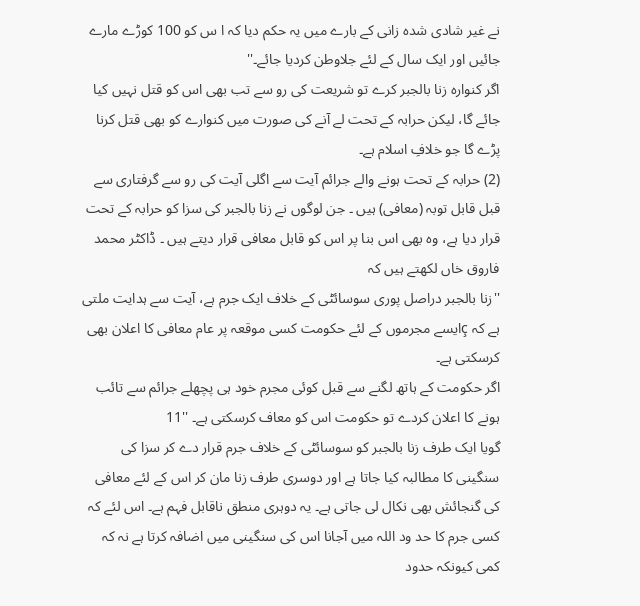نے غیر شادی شدہ زانی کے بارے میں یہ حکم دیا کہ ا س کو 100 کوڑے مارے جائیں اور ایک سال کے لئے جلاوطن کردیا جائے۔''
اگر کنوارہ زنا بالجبر کرے تو شریعت کی رو سے تب بھی اس کو قتل نہیں کیا جائے گا، لیکن حرابہ کے تحت لے آنے کی صورت میں کنوارے کو بھی قتل کرنا پڑے گا جو خلافِ اسلام ہے۔
(2) حرابہ کے تحت ہونے والے جرائم آیت سے اگلی آیت کی رو سے گرفتاری سے قبل قابل توبہ (معافی) ہیں ۔ جن لوگوں نے زنا بالجبر کی سزا کو حرابہ کے تحت قرار دیا ہے، وہ بھی اس بنا پر اس کو قابل معافی قرار دیتے ہیں ۔ ڈاکٹر محمد فاروق خاں لکھتے ہیں کہ
''زنا بالجبر دراصل پوری سوسائٹی کے خلاف ایک جرم ہے، آیت سے ہدایت ملتی ہے کہ çایسے مجرموں کے لئے حکومت کسی موقعہ پر عام معافی کا اعلان بھی کرسکتی ہے۔
اگر حکومت کے ہاتھ لگنے سے قبل کوئی مجرم خود ہی پچھلے جرائم سے تائب ہونے کا اعلان کردے تو حکومت اس کو معاف کرسکتی ہے۔ ''11
گویا ایک طرف زنا بالجبر کو سوسائٹی کے خلاف جرم قرار دے کر سزا کی سنگینی کا مطالبہ کیا جاتا ہے اور دوسری طرف زنا مان کر اس کے لئے معافی کی گنجائش بھی نکال لی جاتی ہے۔ یہ دوہری منطق ناقابل فہم ہے۔ اس لئے کہ کسی جرم کا حد ود اللہ میں آجانا اس کی سنگینی میں اضافہ کرتا ہے نہ کہ کمی کیونکہ حدود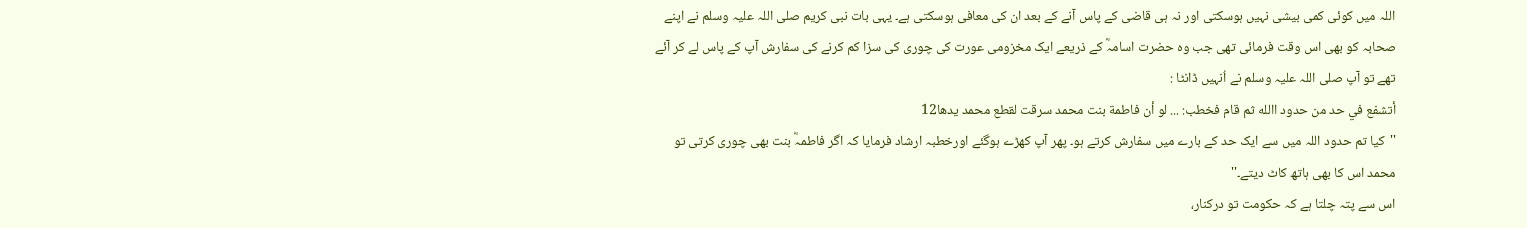اللہ میں کوئی کمی بیشی نہیں ہوسکتی اور نہ ہی قاضی کے پاس آنے کے بعد ان کی معافی ہوسکتی ہے۔ یہی بات نبی کریم صلی اللہ علیہ وسلم نے اپنے صحابہ کو بھی اس وقت فرمائی تھی جب وہ حضرت اسامہؓ کے ذریعے ایک مخزومی عورت کی چوری کی سزا کم کرنے کی سفارش آپ کے پاس لے کر آئے تھے تو آپ صلی اللہ علیہ وسلم نے اُنہیں ڈانٹا :
أتشفع في حد من حدود االله ثم قام فخطب: ... لو أن فاطمة بنت محمد سرقت لقطع محمد یدها12
''کیا تم حدود اللہ میں سے ایک حد کے بارے میں سفارش کرتے ہو۔ پھر آپ کھڑے ہوگئے اورخطبہ ارشاد فرمایا کہ اگر فاطمہؓ بنت بھی چوری کرتی تو محمد اس کا بھی ہاتھ کاٹ دیتے۔''
اس سے پتہ چلتا ہے کہ حکومت تو درکنار،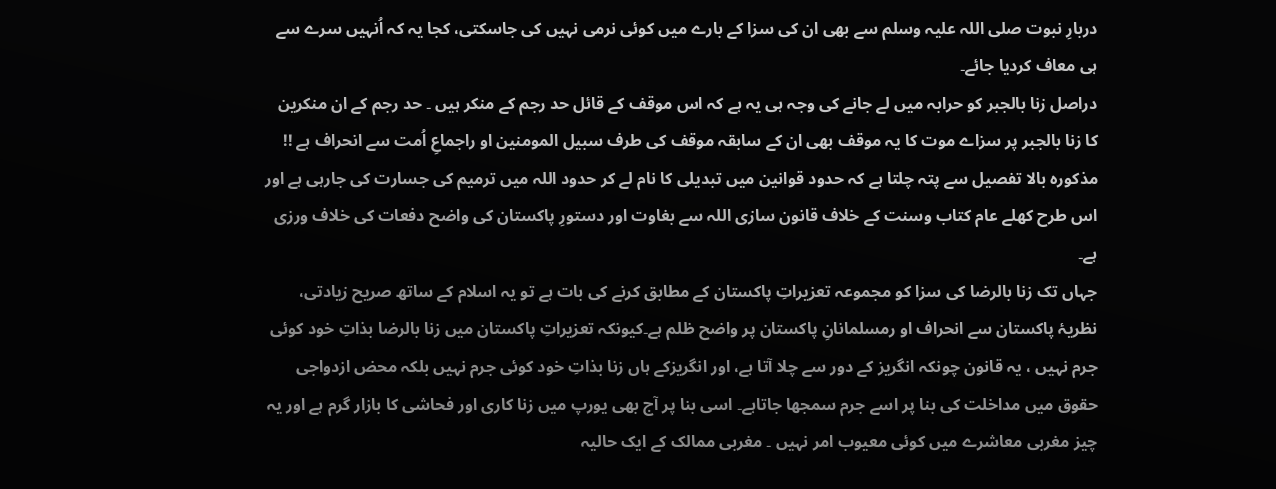دربارِ نبوت صلی اللہ علیہ وسلم سے بھی ان کی سزا کے بارے میں کوئی نرمی نہیں کی جاسکتی، کجا یہ کہ اُنہیں سرے سے ہی معاف کردیا جائے۔
دراصل زنا بالجبر کو حرابہ میں لے جانے کی وجہ ہی یہ ہے کہ اس موقف کے قائل حد رجم کے منکر ہیں ۔ حد رجم کے ان منکرین کا زنا بالجبر پر سزاے موت کا یہ موقف بھی ان کے سابقہ موقف کی طرف سبیل المومنین او راجماعِ اُمت سے انحراف ہے !!
مذکورہ بالا تفصیل سے پتہ چلتا ہے کہ حدود قوانین میں تبدیلی کا نام لے کر حدود اللہ میں ترمیم کی جسارت کی جارہی ہے اور اس طرح کھلے عام کتاب وسنت کے خلاف قانون سازی اللہ سے بغاوت اور دستورِ پاکستان کی واضح دفعات کی خلاف ورزی ہے۔
جہاں تک زنا بالرضا کی سزا کو مجموعہ تعزیراتِ پاکستان کے مطابق کرنے کی بات ہے تو یہ اسلام کے ساتھ صریح زیادتی، نظریۂ پاکستان سے انحراف او رمسلمانانِ پاکستان پر واضح ظلم ہے۔کیونکہ تعزیراتِ پاکستان میں زنا بالرضا بذاتِ خود کوئی جرم نہیں ، یہ قانون چونکہ انگریز کے دور سے چلا آتا ہے، اور انگریزکے ہاں زنا بذاتِ خود کوئی جرم نہیں بلکہ محض ازدواجی حقوق میں مداخلت کی بنا پر اسے جرم سمجھا جاتاہے۔ اسی بنا پر آج بھی یورپ میں زنا کاری اور فحاشی کا بازار گرم ہے اور یہ چیز مغربی معاشرے میں کوئی معیوب امر نہیں ۔ مغربی ممالک کے ایک حالیہ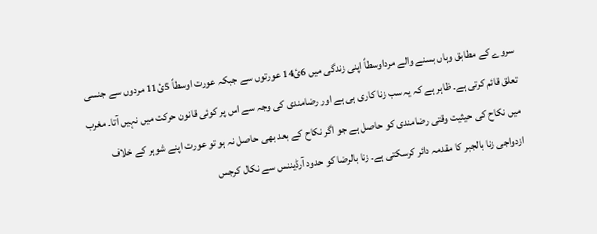سروے کے مطابق وہاں بسنے والے مرداوسطاً اپنی زندگی میں 6ئ14 عورتوں سے جبکہ عورت اوسطاً 5ئ11 مردوں سے جنسی تعلق قائم کرتی ہے۔ ظاہر ہے کہ یہ سب زنا کاری ہی ہے اور رضامندی کی وجہ سے اس پر کوئی قانون حرکت میں نہیں آتا۔ مغرب میں نکاح کی حیثیت وقتی رضامندی کو حاصل ہے جو اگر نکاح کے بعد بھی حاصل نہ ہو تو عورت اپنے شوہر کے خلاف ازدواجی زنا بالجبر کا مقدمہ دائر کرسکتی ہے۔ زنا بالرضا کو حدود آرڈیننس سے نکال کرجس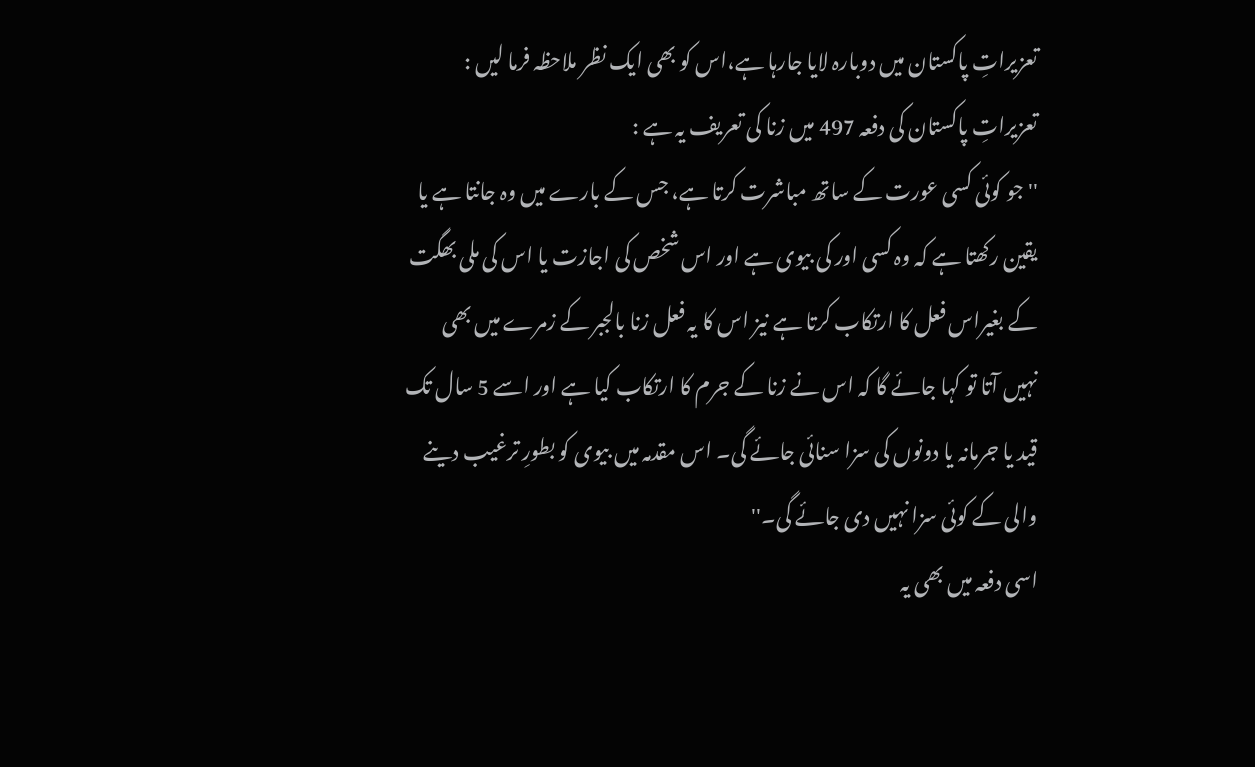تعزیراتِ پاکستان میں دوبارہ لایا جارہا ہے،اس کو بھی ایک نظر ملاحظہ فرما لیں :
تعزیراتِ پاکستان کی دفعہ 497 میں زنا کی تعریف یہ ہے :
''جو کوئی کسی عورت کے ساتھ مباشرت کرتا ہے، جس کے بارے میں وہ جانتا ہے یا یقین رکھتا ہے کہ وہ کسی اور کی بیوی ہے اور اس شخص کی اجازت یا اس کی ملی بھگت کے بغیراس فعل کا ارتکاب کرتا ہے نیز اس کا یہ فعل زنا بالجبر کے زمرے میں بھی نہیں آتا تو کہا جائے گا کہ اس نے زنا کے جرم کا ارتکاب کیا ہے اور اسے 5 سال تک قید یا جرمانہ یا دونوں کی سزا سنائی جائے گی۔ اس مقدمہ میں بیوی کو بطورِ ترغیب دینے والی کے کوئی سزا نہیں دی جائے گی۔''
اسی دفعہ میں بھی یہ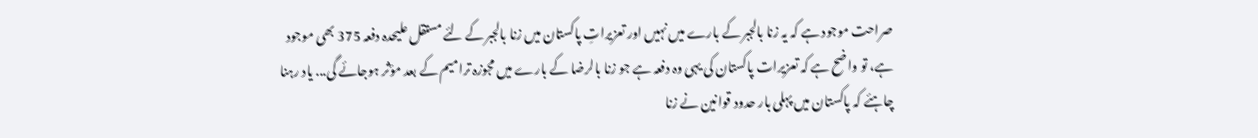صراحت موجود ہے کہ یہ زنا بالجبر کے بارے میں نہیں اور تعزیراتِ پاکستان میں زنا بالجبر کے لئے مستقل علیحدہ دفعہ 375 بھی موجود ہے، تو واضح ہے کہ تعزیرات پاکستان کی یہی وہ دفعہ ہے جو زنا بالرضا کے بارے میں مجوزہ ترامیم کے بعد مؤثر ہوجائے گی... یاد رہنا چاہئے کہ پاکستان میں پہلی بار حدود قوانین نے زنا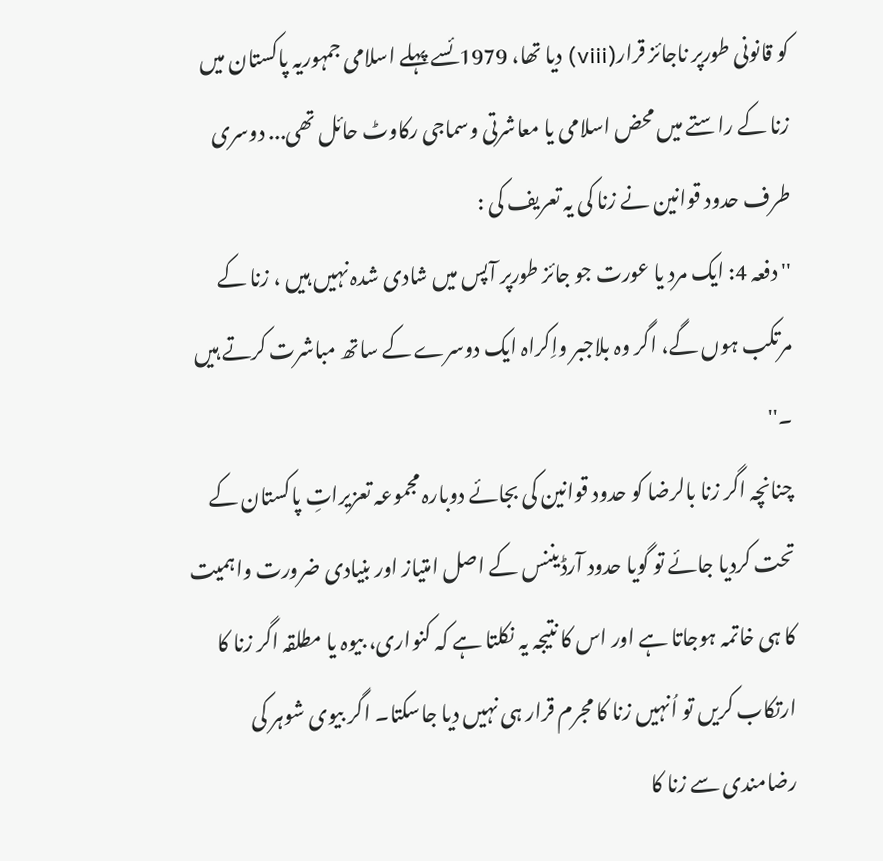کو قانونی طورپر ناجائز قرار(viii) دیا تھا، 1979ئسے پہلے اسلامی جمہوریہ پاکستان میں زنا کے راستے میں محض اسلامی یا معاشرتی وسماجی رکاوٹ حائل تھی... دوسری طرف حدود قوانین نے زنا کی یہ تعریف کی :
''دفعہ 4: ایک مرد یا عورت جو جائز طورپر آپس میں شادی شدہ نہیں ہیں ، زنا کے مرتکب ہوں گے، اگر وہ بلاجبر واِکراہ ایک دوسرے کے ساتھ مباشرت کرتے ہیں ۔''
چنانچہ اگر زنا بالرضا کو حدود قوانین کی بجائے دوبارہ مجموعہ تعزیراتِ پاکستان کے تحت کردیا جائے تو گویا حدود آرڈیننس کے اصل امتیاز اور بنیادی ضرورت واہمیت کا ہی خاتمہ ہوجاتا ہے اور اس کا نتیجہ یہ نکلتا ہے کہ کنواری، بیوہ یا مطلقہ اگر زنا کا ارتکاب کریں تو اُنہیں زنا کا مجرم قرار ہی نہیں دیا جاسکتا۔ اگر بیوی شوہر کی رضامندی سے زنا کا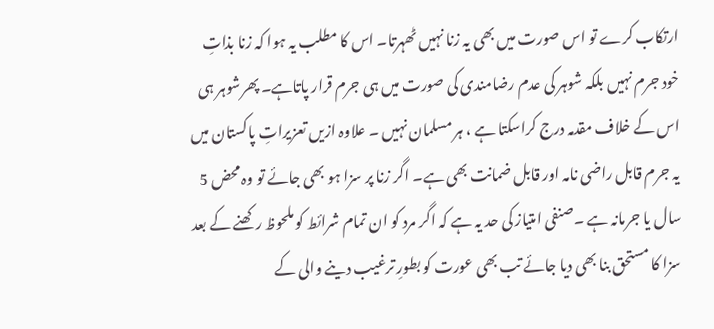ارتکاب کرے تو اس صورت میں بھی یہ زنا نہیں ٹھہرتا۔ اس کا مطلب یہ ہوا کہ زنا بذاتِ خود جرم نہیں بلکہ شوہر کی عدم رضامندی کی صورت میں ہی جرم قرار پاتاہے۔ پھرشوہر ہی اس کے خلاف مقدمہ درج کراسکتا ہے ، ہر مسلمان نہیں ۔ علاوہ ازیں تعزیراتِ پاکستان میں یہ جرم قابل راضی نامہ اور قابل ضمانت بھی ہے۔ اگر زنا پر سزا ہو بھی جائے تو وہ محض 5 سال یا جرمانہ ہے ۔صنفی امتیاز کی حد یہ ہے کہ اگر مرد کو ان تمام شرائط کو ملحوظ رکھنے کے بعد سزا کا مستحق بنا بھی دیا جائے تب بھی عورت کو بطورِ ترغیب دینے والی کے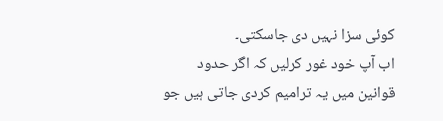کوئی سزا نہیں دی جاسکتی۔
اب آپ خود غور کرلیں کہ اگر حدود قوانین میں یہ ترامیم کردی جاتی ہیں جو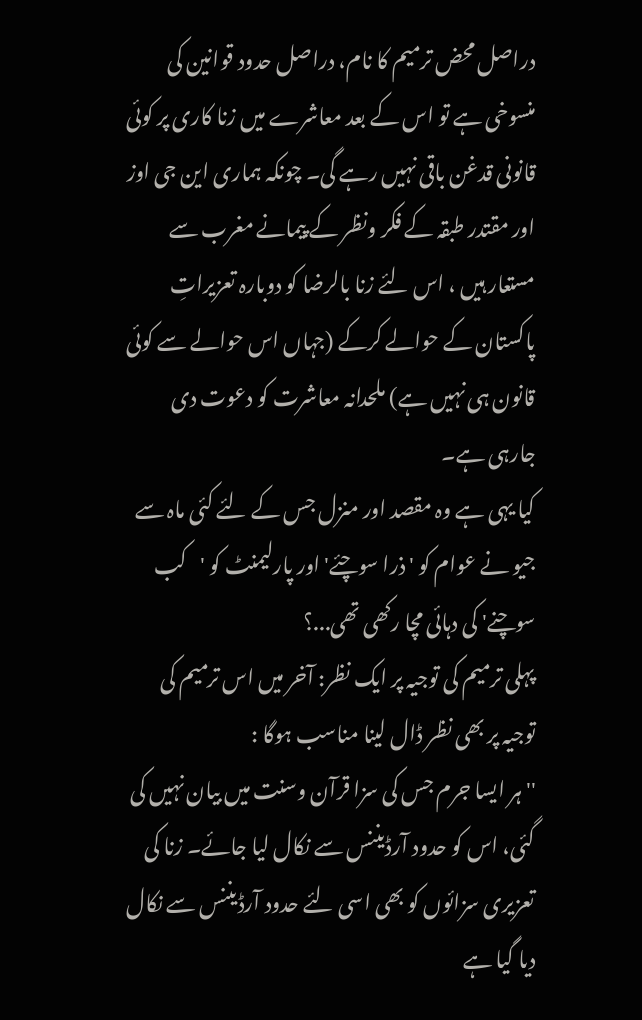دراصل محض ترمیم کا نام، دراصل حدود قوانین کی منسوخی ہے تو اس کے بعد معاشرے میں زنا کاری پر کوئی قانونی قدغن باقی نہیں رہے گی۔ چونکہ ہماری این جی اوز اور مقتدر طبقہ کے فکر ونظر کے پیمانے مغرب سے مستعار ہیں ، اس لئے زنا بالرضا کو دوبارہ تعزیراتِ پاکستان کے حوالے کرکے (جہاں اس حوالے سے کوئی قانون ہی نہیں ہے) ملحدانہ معاشرت کو دعوت دی جارہی ہے۔
کیا یہی ہے وہ مقصد اور منزل جس کے لئے کئی ماہ سے جیو نے عوام کو 'ذرا سوچئے' اور پارلیمنٹ کو 'کب سوچنے' کی دہائی مچا رکھی تھی...؟
پہلی ترمیم کی توجیہ پر ایک نظر: آخر میں اس ترمیم کی توجیہ پر بھی نظر ڈال لینا مناسب ہوگا :
''ہر ایسا جرم جس کی سزا قرآن وسنت میں بیان نہیں کی گئی، اس کو حدود آرڈیننس سے نکال لیا جائے۔ زنا کی تعزیری سزائوں کو بھی اسی لئے حدود آرڈیننس سے نکال دیا گیا ہے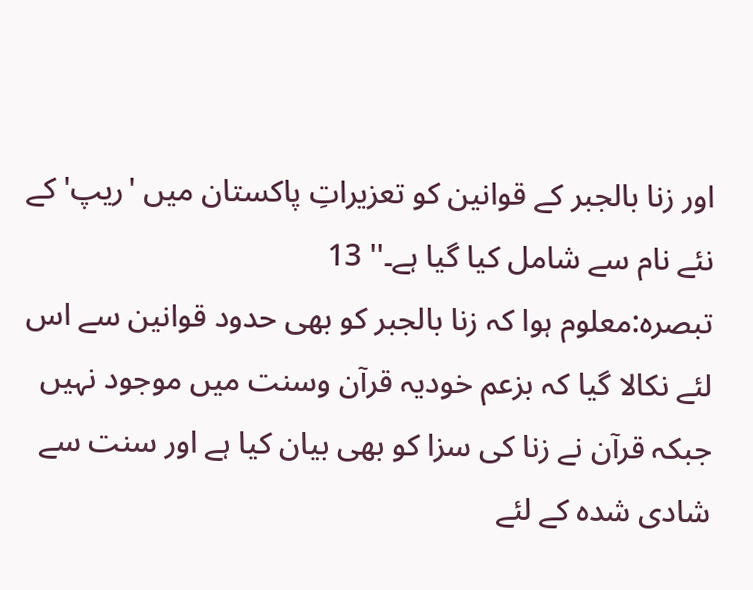اور زنا بالجبر کے قوانین کو تعزیراتِ پاکستان میں 'ریپ' کے نئے نام سے شامل کیا گیا ہے۔'' 13
تبصرہ:معلوم ہوا کہ زنا بالجبر کو بھی حدود قوانین سے اس لئے نکالا گیا کہ بزعم خودیہ قرآن وسنت میں موجود نہیں جبکہ قرآن نے زنا کی سزا کو بھی بیان کیا ہے اور سنت سے شادی شدہ کے لئے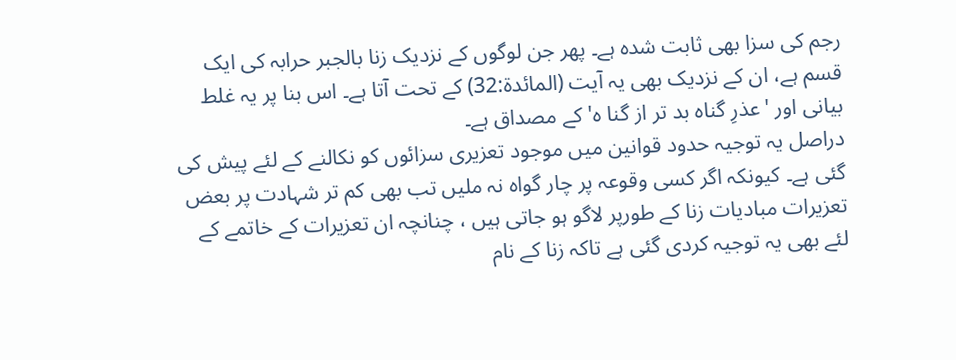رجم کی سزا بھی ثابت شدہ ہے۔ پھر جن لوگوں کے نزدیک زنا بالجبر حرابہ کی ایک قسم ہے، ان کے نزدیک بھی یہ آیت (المائدة:32) کے تحت آتا ہے۔ اس بنا پر یہ غلط بیانی اور 'عذرِ گناہ بد تر از گنا ہ' کے مصداق ہے۔
دراصل یہ توجیہ حدود قوانین میں موجود تعزیری سزائوں کو نکالنے کے لئے پیش کی گئی ہے۔ کیونکہ اگر کسی وقوعہ پر چار گواہ نہ ملیں تب بھی کم تر شہادت پر بعض تعزیرات مبادیات زنا کے طورپر لاگو ہو جاتی ہیں ، چنانچہ ان تعزیرات کے خاتمے کے لئے بھی یہ توجیہ کردی گئی ہے تاکہ زنا کے نام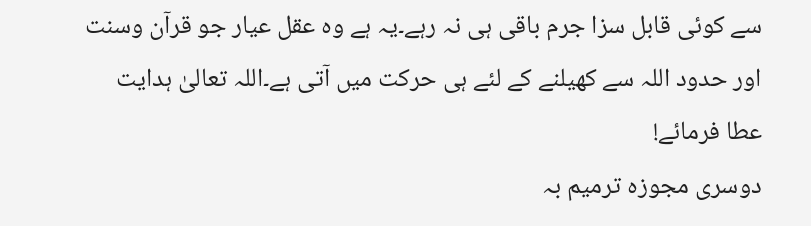سے کوئی قابل سزا جرم باقی ہی نہ رہے۔یہ ہے وہ عقل عیار جو قرآن وسنت اور حدود اللہ سے کھیلنے کے لئے ہی حرکت میں آتی ہے۔اللہ تعالیٰ ہدایت عطا فرمائے!
دوسری مجوزہ ترمیم بہ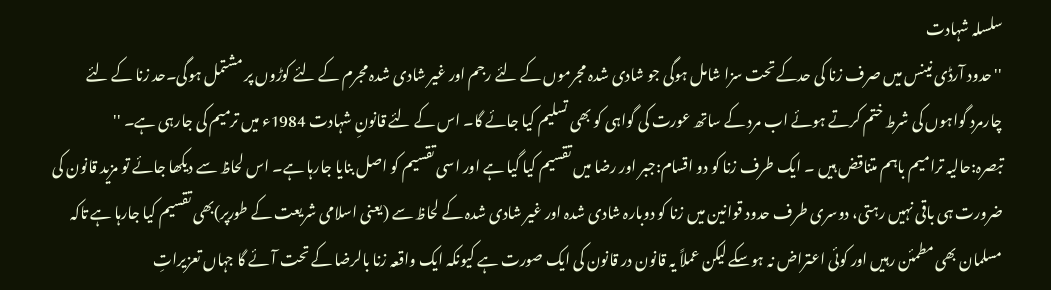سلسلہ شہادت
''حدود آرڈی نینس میں صرف زنا کی حدکے تحت سزا شامل ہوگی جو شادی شدہ مجرموں کے لئے رجم اور غیر شادی شدہ مجرم کے لئے کوڑوں پر مشتمل ہوگی۔حد زنا کے لئے چارمرد گواہوں کی شرط ختم کرتے ہوئے اب مرد کے ساتھ عورت کی گواہی کو بھی تسلیم کیا جائے گا۔ اس کے لئے قانونِ شہادت 1984ء میں ترمیم کی جارہی ہے۔ ''
تبصرہ:حالیہ ترامیم باہم متناقض ہیں ۔ ایک طرف زنا کو دو اقسام:جبر اور رضا میں تقسیم کیا گیا ہے اور اسی تقسیم کو اصل بنایا جارہا ہے۔ اس لحاظ سے دیکھا جائے تو مزید قانون کی ضرورت ہی باقی نہیں رہتی، دوسری طرف حدود قوانین میں زنا کو دوبارہ شادی شدہ اور غیر شادی شدہ کے لحاظ سے (یعنی اسلامی شریعت کے طورپر)بھی تقسیم کیا جارہا ہے تاکہ مسلمان بھی مطمئن رہیں اور کوئی اعتراض نہ ہوسکے لیکن عملاً یہ قانون در قانون کی ایک صورت ہے کیونکہ ایک واقعہ زنا بالرضا کے تحت آئے گا جہاں تعزیراتِ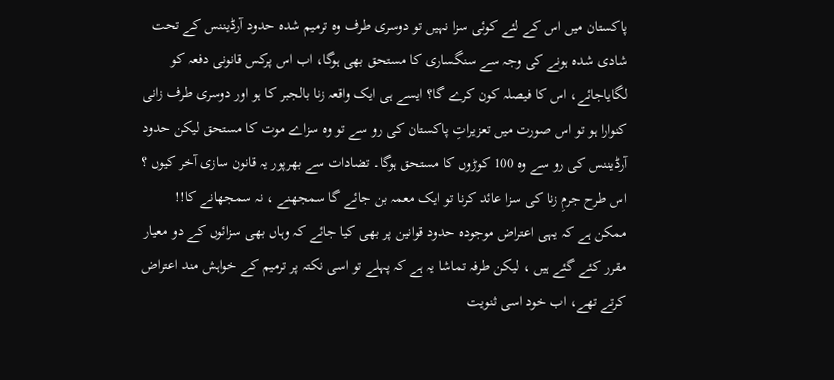پاکستان میں اس کے لئے کوئی سزا نہیں تو دوسری طرف وہ ترمیم شدہ حدود آرڈیننس کے تحت شادی شدہ ہونے کی وجہ سے سنگساری کا مستحق بھی ہوگا، اب اس پرکس قانونی دفعہ کو لگایاجائے، اس کا فیصلہ کون کرے گا؟ ایسے ہی ایک واقعہ زنا بالجبر کا ہو اور دوسری طرف زانی کنوارا ہو تو اس صورت میں تعزیراتِ پاکستان کی رو سے تو وہ سزاے موت کا مستحق لیکن حدود آرڈیننس کی رو سے وہ 100 کوڑوں کا مستحق ہوگا۔ تضادات سے بھرپور یہ قانون سازی آخر کیوں ؟ اس طرح جرمِ زنا کی سزا عائد کرنا تو ایک معمہ بن جائے گا سمجھنے ، نہ سمجھانے کا!!
ممکن ہے کہ یہی اعتراض موجودہ حدود قوانین پر بھی کیا جائے کہ وہاں بھی سزائوں کے دو معیار مقرر کئے گئے ہیں ، لیکن طرفہ تماشا یہ ہے کہ پہلے تو اسی نکتہ پر ترمیم کے خواہش مند اعتراض کرتے تھے، اب خود اسی ثنویت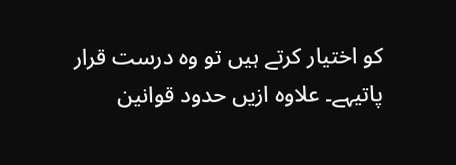کو اختیار کرتے ہیں تو وہ درست قرار پاتیہے۔ علاوہ ازیں حدود قوانین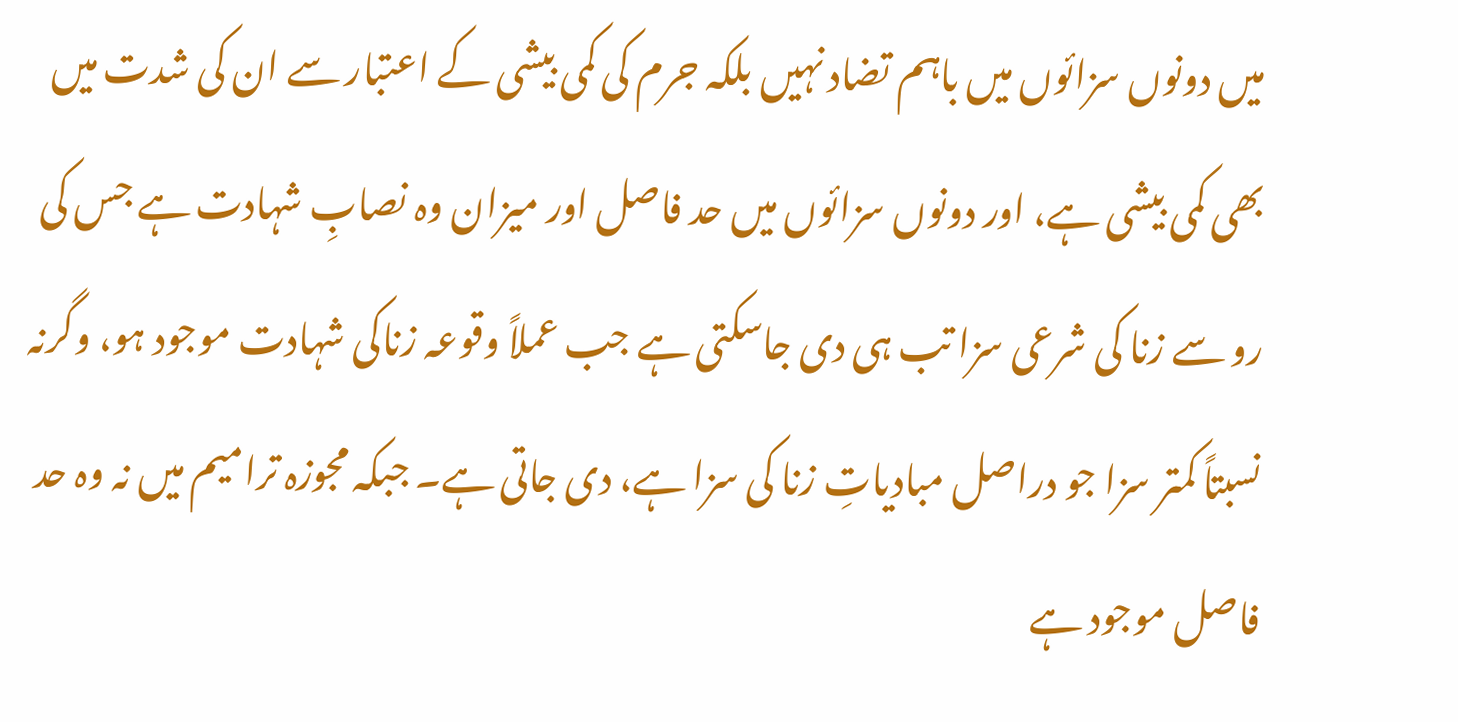میں دونوں سزائوں میں باہم تضاد نہیں بلکہ جرم کی کمی بیشی کے اعتبار سے ان کی شدت میں بھی کمی بیشی ہے، اور دونوں سزائوں میں حد فاصل اور میزان وہ نصابِ شہادت ہے جس کی رو سے زنا کی شرعی سزا تب ہی دی جاسکتی ہے جب عملاً وقوعہ زناکی شہادت موجود ہو، وگرنہ نسبتاً کمتر سزا جو دراصل مبادیاتِ زنا کی سزا ہے، دی جاتی ہے۔ جبکہ مجوزہ ترامیم میں نہ وہ حد فاصل موجود ہے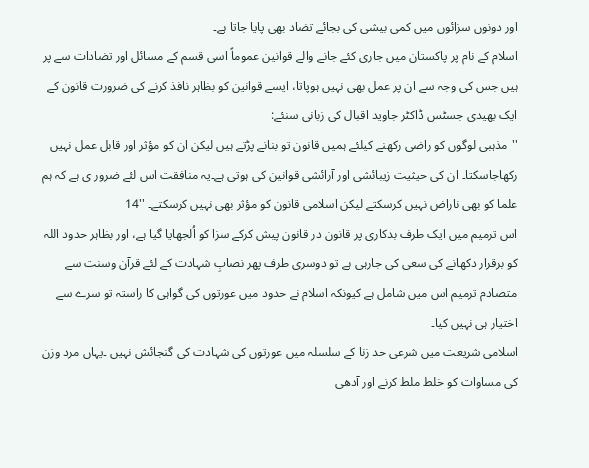اور دونوں سزائوں میں کمی بیشی کی بجائے تضاد بھی پایا جاتا ہے۔
اسلام کے نام پر پاکستان میں جاری کئے جانے والے قوانین عموماً اسی قسم کے مسائل اور تضادات سے پر ہیں جس کی وجہ سے ان پر عمل بھی نہیں ہوپاتا، ایسے قوانین کو بظاہر نافذ کرنے کی ضرورت قانون کے ایک بھیدی جسٹس ڈاکٹر جاوید اقبال کی زبانی سنئے:
''مذہبی لوگوں کو راضی رکھنے کیلئے ہمیں قانون تو بنانے پڑتے ہیں لیکن ان کو مؤثر اور قابل عمل نہیں رکھاجاسکتا۔ ان کی حیثیت زیبائشی اور آرائشی قوانین کی ہوتی ہے۔یہ منافقت اس لئے ضرور ی ہے کہ ہم علما کو بھی ناراض نہیں کرسکتے لیکن اسلامی قانون کو مؤثر بھی نہیں کرسکتے۔ ''14
اس ترمیم میں ایک طرف بدکاری پر قانون در قانون پیش کرکے سزا کو اُلجھایا گیا ہے، اور بظاہر حدود اللہ کو برقرار دکھانے کی سعی کی جارہی ہے تو دوسری طرف پھر نصابِ شہادت کے لئے قرآن وسنت سے متصادم ترمیم اس میں شامل ہے کیونکہ اسلام نے حدود میں عورتوں کی گواہی کا راستہ تو سرے سے اختیار ہی نہیں کیا۔
اسلامی شریعت میں شرعی حد زنا کے سلسلہ میں عورتوں کی شہادت کی گنجائش نہیں ۔یہاں مرد وزن کی مساوات کو خلط ملط کرنے اور آدھی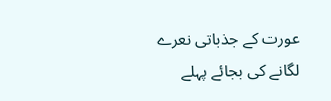عورت کے جذباتی نعرے لگانے کی بجائے پہلے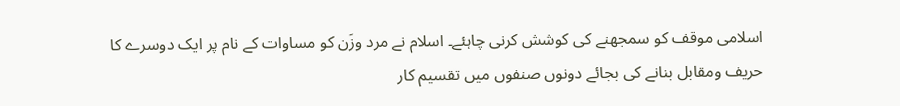اسلامی موقف کو سمجھنے کی کوشش کرنی چاہئے۔ اسلام نے مرد وزَن کو مساوات کے نام پر ایک دوسرے کا حریف ومقابل بنانے کی بجائے دونوں صنفوں میں تقسیم کار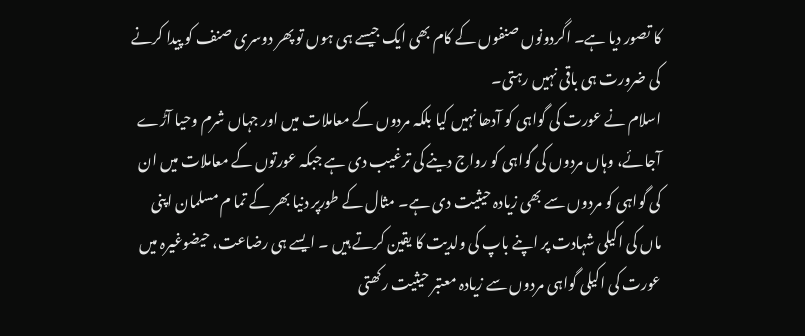کا تصور دیا ہے۔ اگردونوں صنفوں کے کام بھی ایک جیسے ہی ہوں تو پھر دوسری صنف کو پیدا کرنے کی ضرورت ہی باقی نہیں رہتی۔
اسلام نے عورت کی گواہی کو آدھا نہیں کیا بلکہ مردوں کے معاملات میں اور جہاں شرم وحیا آڑے آجائے، وہاں مردوں کی گواہی کو رواج دینے کی ترغیب دی ہے جبکہ عورتوں کے معاملات میں ان کی گواہی کو مردوں سے بھی زیادہ حیثیت دی ہے۔ مثال کے طورپر دنیا بھر کے تما م مسلمان اپنی ماں کی اکیلی شہادت پر اپنے باپ کی ولدیت کا یقین کرتے ہیں ۔ ایسے ہی رضاعت، حیضوغیرہ میں عورت کی اکیلی گواہی مردوں سے زیادہ معتبر حیثیت رکھتی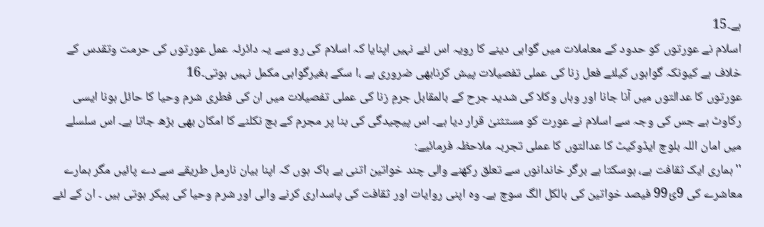ہے۔15
اسلام نے عورتوں کو حدود کے معاملات میں گواہی دینے کا رویہ اس لئے نہیں اپنایا کہ اسلام کی رو سے یہ دائرئہ عمل عورتوں کی حرمت وتقدس کے خلاف ہے کیونکہ گواہوں کیلئے فعل زنا کی عملی تفصیلات پیش کرنابھی ضروری ہے ،ا سکے بغیرگواہی مکمل نہیں ہوتی۔16
عورتوں کا عدالتوں میں آنا جانا اور وہاں وکلا کی شدید جرح کے بالمقابل جرمِ زنا کی عملی تفصیلات میں ان کی فطری شرم وحیا کا حائل ہونا ایسی رکاوٹ ہے جس کی وجہ سے اسلام نے عورت کو مستثنیٰ قرار دیا ہے۔ اس پیچیدگی کی بنا پر مجرم کے بچ نکلنے کا امکان بھی بڑھ جاتا ہے۔ اس سلسلے میں امان اللہ بلوچ ایڈوکیٹ کا عدالتوں کا عملی تجربہ ملاحظہ فرمائیے:
''ہماری ایک ثقافت ہے، ہوسکتا ہے برگر خاندانوں سے تعلق رکھنے والی چند خواتین اتنی بے باک ہوں کہ اپنا بیان نارمل طریقے سے دے پائیں مگر ہمارے معاشرے کی 9ئ99 فیصد خواتین کی بالکل الگ سوچ ہے۔ وہ اپنی روایات اور ثقافت کی پاسداری کرنے والی اور شرم وحیا کی پیکر ہوتی ہیں ۔ ان کے لئے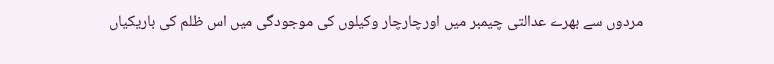مردوں سے بھرے عدالتی چیمبر میں اورچارچار وکیلوں کی موجودگی میں اس ظلم کی باریکیاں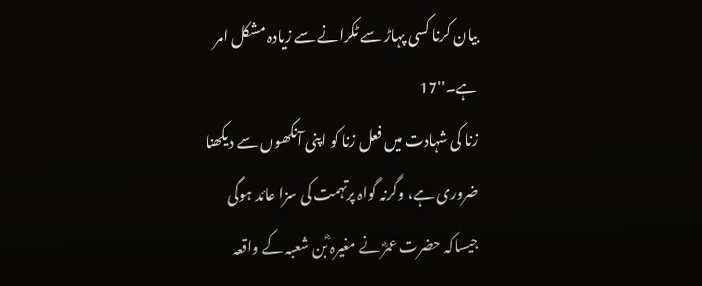بیان کرنا کسی پہاڑ سے ٹکرانے سے زیادہ مشکل امر ہے۔''17
زنا کی شہادت میں فعل زنا کو اپنی آنکھوں سے دیکھنا ضروری ہے، وگرنہ گواہ پرتہمت کی سزا عائد ہوگی جیساکہ حضرت عمرؓ نے مغیرہ ؓبن شعبہ کے واقعہ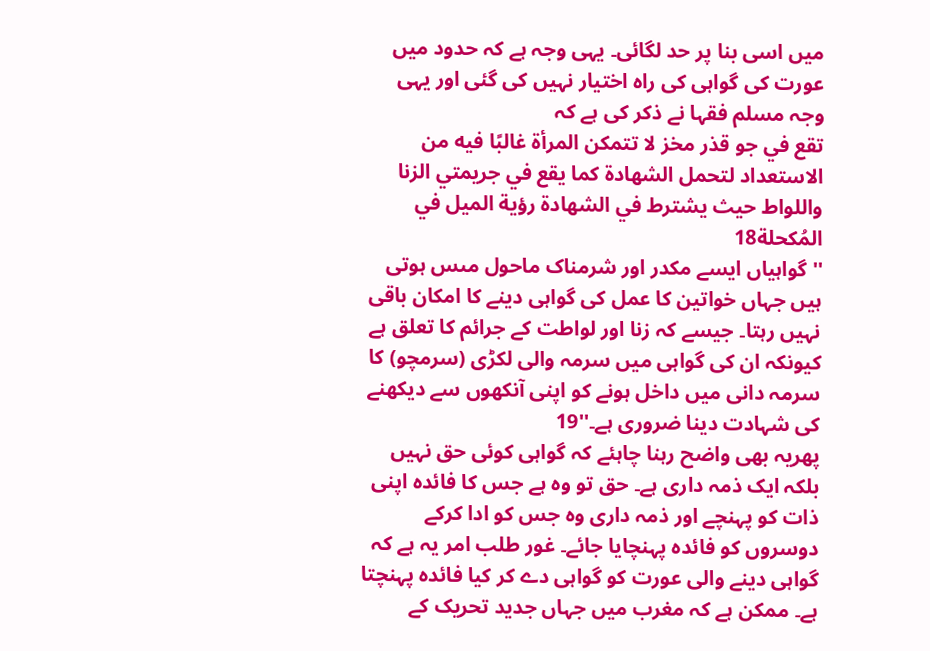میں اسی بنا پر حد لگائی۔ یہی وجہ ہے کہ حدود میں عورت کی گواہی کی راہ اختیار نہیں کی گئی اور یہی وجہ مسلم فقہا نے ذکر کی ہے کہ
تقع في جو قذر مخز لا تتمکن المرأة غالبًا فیه من الاستعداد لتحمل الشهادة کما یقع في جریمتي الزنا واللواط حیث یشترط في الشهادة رؤیة المیل في المُکحلة18
'' گواہیاں ایسے مکدر اور شرمناک ماحول مںس ہوتی ہیں جہاں خواتین کا عمل کی گواہی دینے کا امکان باقی نہیں رہتا۔ جیسے کہ زنا اور لواطت کے جرائم کا تعلق ہے کیونکہ ان کی گواہی میں سرمہ والی لکڑی (سرمچو) کا سرمہ دانی میں داخل ہونے کو اپنی آنکھوں سے دیکھنے کی شہادت دینا ضروری ہے۔''19
پھریہ بھی واضح رہنا چاہئے کہ گواہی کوئی حق نہیں بلکہ ایک ذمہ داری ہے۔ حق تو وہ ہے جس کا فائدہ اپنی ذات کو پہنچے اور ذمہ داری وہ جس کو ادا کرکے دوسروں کو فائدہ پہنچایا جائے۔ غور طلب امر یہ ہے کہ گواہی دینے والی عورت کو گواہی دے کر کیا فائدہ پہنچتا ہے۔ ممکن ہے کہ مغرب میں جہاں جدید تحریک کے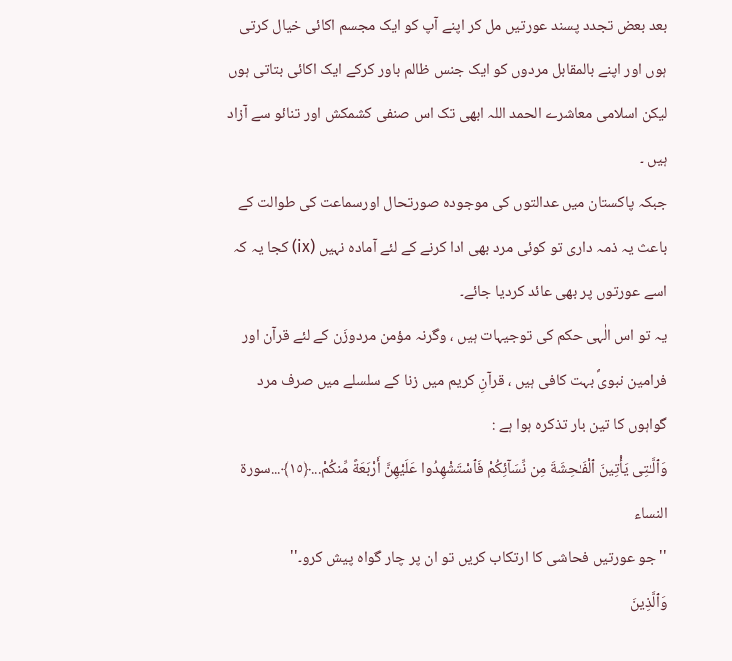بعد بعض تجدد پسند عورتیں مل کر اپنے آپ کو ایک مجسم اکائی خیال کرتی ہوں اور اپنے بالمقابل مردوں کو ایک جنس ظالم باور کرکے ایک اکائی بتاتی ہوں لیکن اسلامی معاشرے الحمد اللہ ابھی تک اس صنفی کشمکش اور تنائو سے آزاد ہیں ۔
جبکہ پاکستان میں عدالتوں کی موجودہ صورتحال اورسماعت کی طوالت کے باعث یہ ذمہ داری تو کوئی مرد بھی ادا کرنے کے لئے آمادہ نہیں (ix) کجا یہ کہ اسے عورتوں پر بھی عائد کردیا جائے۔
یہ تو اس الٰہی حکم کی توجیہات ہیں ، وگرنہ مؤمن مردوزَن کے لئے قرآن اور فرامین نبویؐ بہت کافی ہیں ، قرآنِ کریم میں زنا کے سلسلے میں صرف مرد گواہوں کا تین بار تذکرہ ہوا ہے :
وَٱلَّـٰتِى يَأْتِينَ ٱلْفَـٰحِشَةَ مِن نِّسَآئِكُمْ فَٱسْتَشْهِدُوا عَلَيْهِنَّ أَرْبَعَةً مِّنكُمْ...﴿١٥﴾...سورۃ النساء
''جو عورتیں فحاشی کا ارتکاب کریں تو ان پر چار گواہ پیش کرو۔''
وَٱلَّذِينَ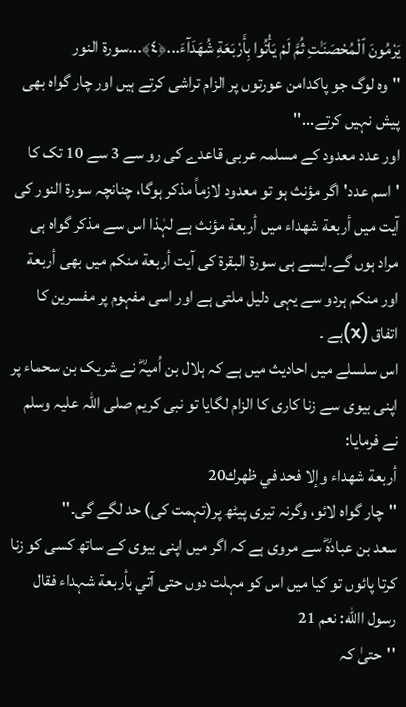يَرْمُونَ ٱلْمُحْصَنَـٰتِ ثُمَّ لَمْ يَأْتُوا بِأَرْبَعَةِ شُهَدَآءَ...﴿٤﴾...سورۃ النور
''وہ لوگ جو پاکدامن عورتوں پر الزام تراشی کرتے ہیں اور چار گواہ بھی پیش نہیں کرتے...''
اور عدد معدود کے مسلمہ عربی قاعدے کی رو سے 3 سے 10 تک کا 'اسم عدد' اگر مؤنث ہو تو معدود لازماً مذکر ہوگا، چنانچہ سورة النور کی آیت میں أربعة شهداء میں أربعة مؤنث ہے لہٰذا اس سے مذکر گواہ ہی مراد ہوں گے۔ایسے ہی سورة البقرة کی آیت أربعة منکم میں بھی أربعة اور منکم ہردو سے یہی دلیل ملتی ہے اور اسی مفہوم پر مفسرین کا اتفاق (x)ہے ۔
اس سلسلے میں احادیث میں ہے کہ ہلال بن اُمیہؓ نے شریک بن سحماء پر اپنی بیوی سے زنا کاری کا الزام لگایا تو نبی کریم صلی اللہ علیہ وسلم نے فرمایا:
أربعة شهداء وإلا فحد في ظهرك20
''چار گواہ لائو، وگرنہ تیری پیٹھ پر(تہمت کی) حد لگے گی۔''
سعد بن عبادہؓ سے مروی ہے کہ اگر میں اپنی بیوی کے ساتھ کسی کو زنا کرتا پائوں تو کیا میں اس کو مہلت دوں حتی آتي بأربعة شہداء فقال رسول االله: نعم 21
''حتیٰ کہ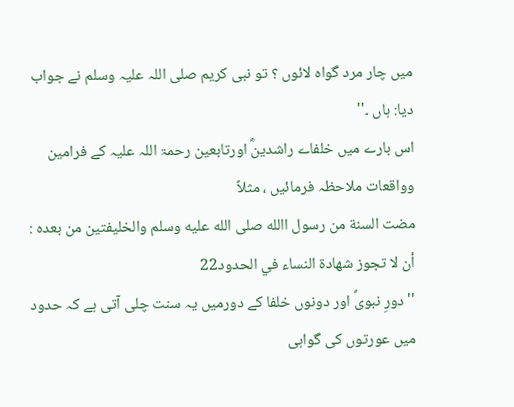میں چار مرد گواہ لائوں ؟ تو نبی کریم صلی اللہ علیہ وسلم نے جواب دیا: ہاں ۔''
اس بارے میں خلفاے راشدینؓ اورتابعین رحمۃ اللہ علیہ کے فرامین وواقعات ملاحظہ فرمائیں ، مثلاً
مضت السنة من رسول االله صلى الله عليه وسلم والخلیفتین من بعدہ : أن لا تجوز شهادة النساء في الحدود22
''دورِ نبویؐ اور دونوں خلفا کے دورمیں یہ سنت چلی آتی ہے کہ حدود میں عورتوں کی گواہی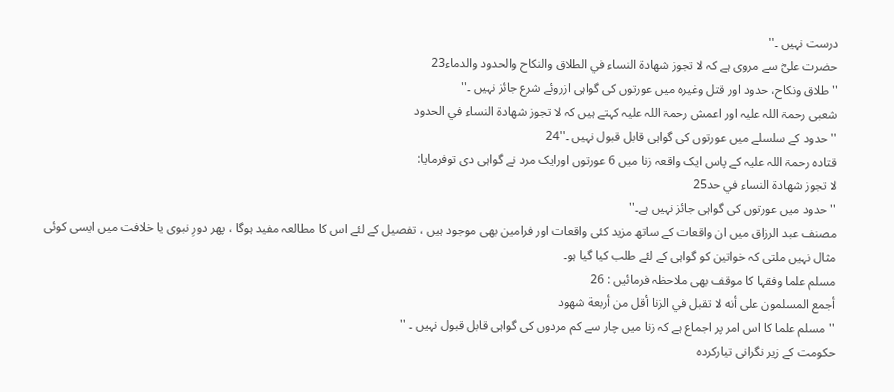درست نہیں ۔''
حضرت علیؓ سے مروی ہے کہ لا تجوز شهادة النساء في الطلاق والنکاح والحدود والدماء23
''طلاق ونکاح، حدود اور قتل وغیرہ میں عورتوں کی گواہی ازروئے شرع جائز نہیں ۔''
شعبی رحمۃ اللہ علیہ اور اعمش رحمۃ اللہ علیہ کہتے ہیں کہ لا تجوز شهادة النساء في الحدود
''حدود کے سلسلے میں عورتوں کی گواہی قابل قبول نہیں ۔''24
قتادہ رحمۃ اللہ علیہ کے پاس ایک واقعہ زنا میں 6 عورتوں اورایک مرد نے گواہی دی توفرمایا:
لا تجوز شهادة النساء في حد25
''حدود میں عورتوں کی گواہی جائز نہیں ہے۔''
مصنف عبد الرزاق میں ان واقعات کے ساتھ مزید کئی واقعات اور فرامین بھی موجود ہیں ، تفصیل کے لئے اس کا مطالعہ مفید ہوگا ، پھر دورِ نبوی یا خلافت میں ایسی کوئی مثال نہیں ملتی کہ خواتین کو گواہی کے لئے طلب کیا گیا ہو۔
مسلم علما وفقہا کا موقف بھی ملاحظہ فرمائیں : 26
أجمع المسلمون علی أنه لا تقبل في الزنا أقل من أربعة شهود
''مسلم علما کا اس امر پر اجماع ہے کہ زنا میں چار سے کم مردوں کی گواہی قابل قبول نہیں ۔ ''
حکومت کے زیر نگرانی تیارکردہ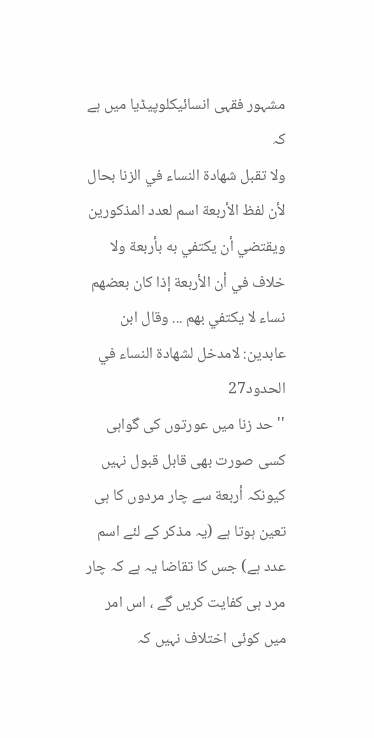مشہور فقہی انسائیکلوپیڈیا میں ہے کہ
ولا تقبل شهادة النساء في الزنا بحال لأن لفظ الأربعة اسم لعدد المذکورین ویقتضي أن یکتفي به بأربعة ولا خلاف في أن الأربعة إذا کان بعضهم نساء لا یکتفي بهم ... وقال ابن عابدین: لامدخل لشهادة النساء في الحدود27
''حد زنا میں عورتوں کی گواہی کسی صورت بھی قابل قبول نہیں کیونکہ أربعة سے چار مردوں کا ہی تعین ہوتا ہے (یہ مذکر کے لئے اسم عدد ہے) جس کا تقاضا یہ ہے کہ چار مرد ہی کفایت کریں گے ، اس امر میں کوئی اختلاف نہیں کہ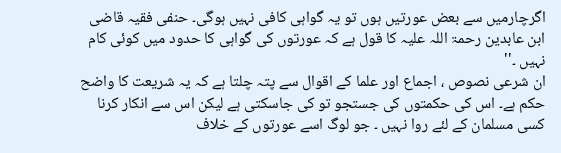اگرچارمیں سے بعض عورتیں ہوں تو یہ گواہی کافی نہیں ہوگی۔ حنفی فقیہ قاضی ابن عابدین رحمۃ اللہ علیہ کا قول ہے کہ عورتوں کی گواہی کا حدود میں کوئی کام نہیں ۔''
ان شرعی نصوص ، اجماع اور علما کے اقوال سے پتہ چلتا ہے کہ یہ شریعت کا واضح حکم ہے۔ اس کی حکمتوں کی جستجو تو کی جاسکتی ہے لیکن اس سے انکار کرنا کسی مسلمان کے لئے روا نہیں ۔ جو لوگ اسے عورتوں کے خلاف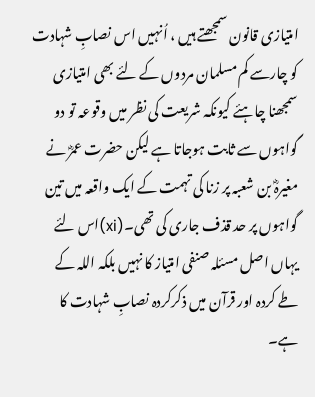امتیازی قانون سمجھتے ہیں ، اُنہیں اس نصابِ شہادت کو چارسے کم مسلمان مردوں کے لئے بھی امتیازی سمجھنا چاہئے کیونکہ شریعت کی نظر میں وقوعہ تو دو گواہوں سے ثابت ہوجاتا ہے لیکن حضرت عمرؓ نے مغیرہؓ بن شعبہ پر زنا کی تہمت کے ایک واقعہ میں تین گواہوں پر حد قذف جاری کی تھی۔(xi)اس لئے یہاں اصل مسئلہ صنفی امتیاز کا نہیں بلکہ اللہ کے طے کردہ اور قرآن میں ذکرکردہ نصابِ شہادت کا ہے۔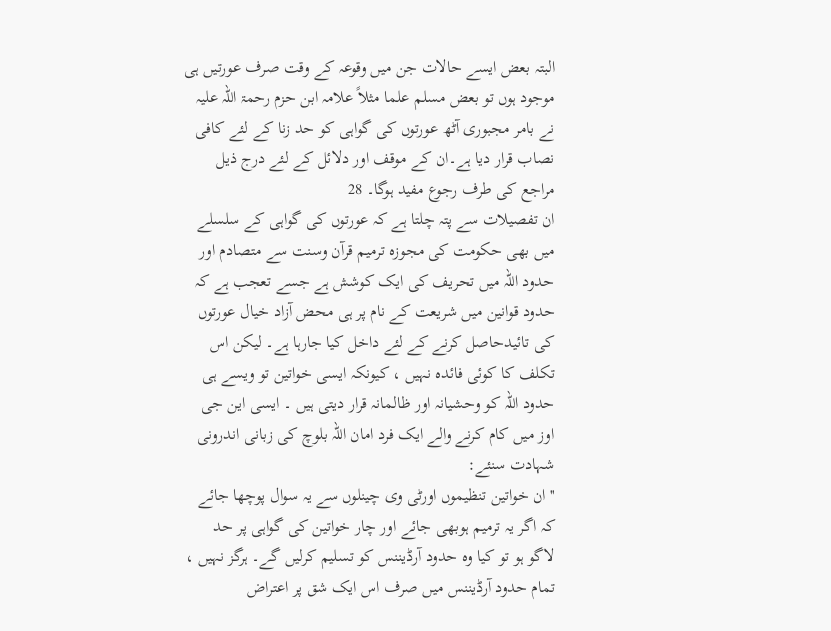البتہ بعض ایسے حالات جن میں وقوعہ کے وقت صرف عورتیں ہی موجود ہوں تو بعض مسلم علما مثلاً علامہ ابن حزم رحمۃ اللہ علیہ نے بامر مجبوری آٹھ عورتوں کی گواہی کو حد زنا کے لئے کافی نصاب قرار دیا ہے۔ان کے موقف اور دلائل کے لئے درج ذیل مراجع کی طرف رجوع مفید ہوگا۔ 28
ان تفصیلات سے پتہ چلتا ہے کہ عورتوں کی گواہی کے سلسلے میں بھی حکومت کی مجوزہ ترمیم قرآن وسنت سے متصادم اور حدود اللہ میں تحریف کی ایک کوشش ہے جسے تعجب ہے کہ حدود قوانین میں شریعت کے نام پر ہی محض آزاد خیال عورتوں کی تائیدحاصل کرنے کے لئے داخل کیا جارہا ہے۔ لیکن اس تکلف کا کوئی فائدہ نہیں ، کیونکہ ایسی خواتین تو ویسے ہی حدود اللہ کو وحشیانہ اور ظالمانہ قرار دیتی ہیں ۔ ایسی این جی اوز میں کام کرنے والے ایک فرد امان اللہ بلوچ کی زبانی اندرونی شہادت سنئے:
''ان خواتین تنظیموں اورٹی وی چینلوں سے یہ سوال پوچھا جائے کہ اگر یہ ترمیم ہوبھی جائے اور چار خواتین کی گواہی پر حد لاگو ہو تو کیا وہ حدود آرڈیننس کو تسلیم کرلیں گے۔ ہرگز نہیں ، تمام حدود آرڈیننس میں صرف اس ایک شق پر اعتراض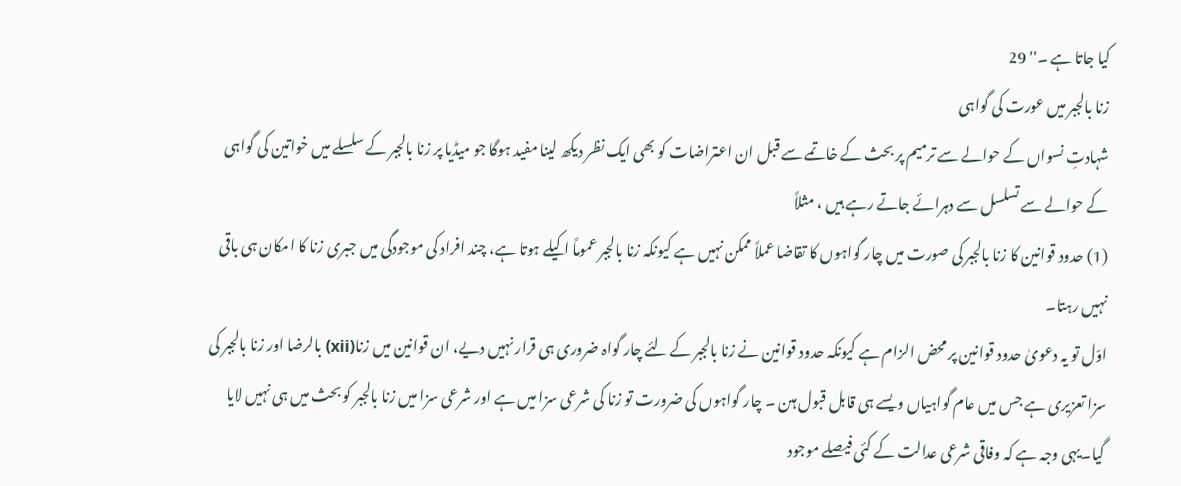کیا جاتا ہے ۔'' 29
زنا بالجبر میں عورت کی گواہی
شہادتِ نسواں کے حوالے سے ترمیم پر بحث کے خاتمے سے قبل ان اعتراضات کو بھی ایک نظر دیکھ لینا مفید ہوگا جو میڈیا پر زنا بالجبر کے سلسلے میں خواتین کی گواہی کے حوالے سے تسلسل سے دہرائے جاتے رہے ہیں ، مثلاً
(1) حدود قوانین کا زنا بالجبر کی صورت میں چار گواہوں کا تقاضا عملاً ممکن نہیں ہے کیونکہ زنا بالجبر عموماً اکیلے ہوتا ہے، چند افراد کی موجودگی میں جبری زنا کا امکان ہی باقی نہیں رہتا۔
اوّل تو یہ دعویٰ حدود قوانین پر محض الزام ہے کیونکہ حدود قوانین نے زنا بالجبر کے لئے چار گواہ ضروری ہی قرار نہیں دیے، ان قوانین میں زنا(xii) بالرضا اور زنا بالجبر کی سزا تعزیری ہے جس میں عام گواہیاں ویسے ہی قابل قبول ہںن ۔ چار گواہوں کی ضرورت تو زنا کی شرعی سزا میں ہے اور شرعی سزا میں زنا بالجبر کو بحث میں ہی نہیں لایا گیا۔یہی وجہ ہے کہ وفاقی شرعی عدالت کے کئی فیصلے موجود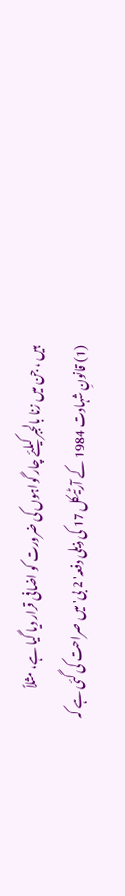ہیں ، جن میں زنا بالجبر کیلئے چار گواہوں کی ضرورت کو اضافی قرار دیا گیا ہے، مثلاً
(1) قانونِ شہادت 1984 کے آرٹیکل 17 کی ذیلی دفعہ' 2 بی' میں صراحت کی گئی ہے کہ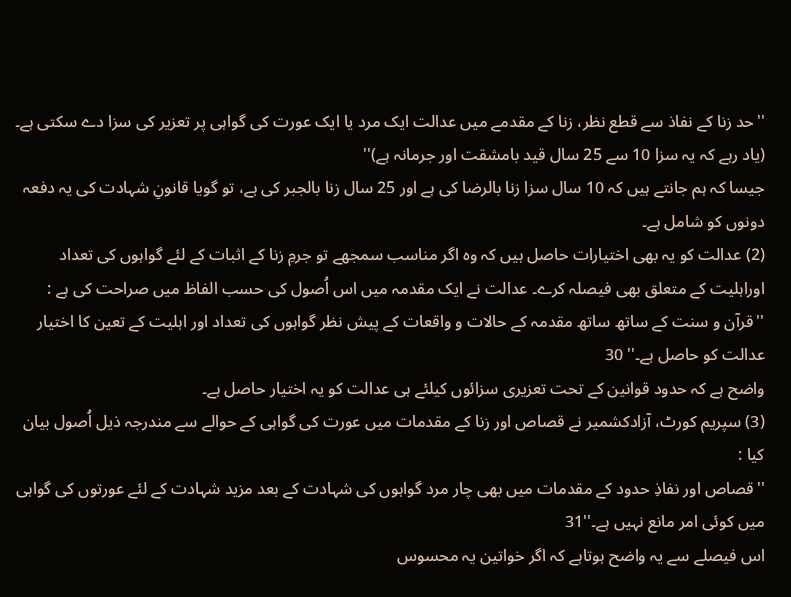''حد زنا کے نفاذ سے قطع نظر، زنا کے مقدمے میں عدالت ایک مرد یا ایک عورت کی گواہی پر تعزیر کی سزا دے سکتی ہے۔ (یاد رہے کہ یہ سزا 10 سے 25 سال قید بامشقت اور جرمانہ ہے)''
جیسا کہ ہم جانتے ہیں کہ 10 سال سزا زنا بالرضا کی ہے اور 25 سال زنا بالجبر کی ہے، تو گویا قانونِ شہادت کی یہ دفعہ دونوں کو شامل ہے۔
(2) عدالت کو یہ بھی اختیارات حاصل ہیں کہ وہ اگر مناسب سمجھے تو جرمِ زنا کے اثبات کے لئے گواہوں کی تعداد اوراہلیت کے متعلق بھی فیصلہ کرے۔ عدالت نے ایک مقدمہ میں اس اُصول کی حسب الفاظ میں صراحت کی ہے :
''قرآن و سنت کے ساتھ ساتھ مقدمہ کے حالات و واقعات کے پیش نظر گواہوں کی تعداد اور اہلیت کے تعین کا اختیار عدالت کو حاصل ہے۔'' 30
واضح ہے کہ حدود قوانین کے تحت تعزیری سزائوں کیلئے ہی عدالت کو یہ اختیار حاصل ہے۔
(3) سپریم کورٹ، آزادکشمیر نے قصاص اور زنا کے مقدمات میں عورت کی گواہی کے حوالے سے مندرجہ ذیل اُصول بیان کیا :
''قصاص اور نفاذِ حدود کے مقدمات میں بھی چار مرد گواہوں کی شہادت کے بعد مزید شہادت کے لئے عورتوں کی گواہی میں کوئی امر مانع نہیں ہے۔''31
اس فیصلے سے یہ واضح ہوتاہے کہ اگر خواتین یہ محسوس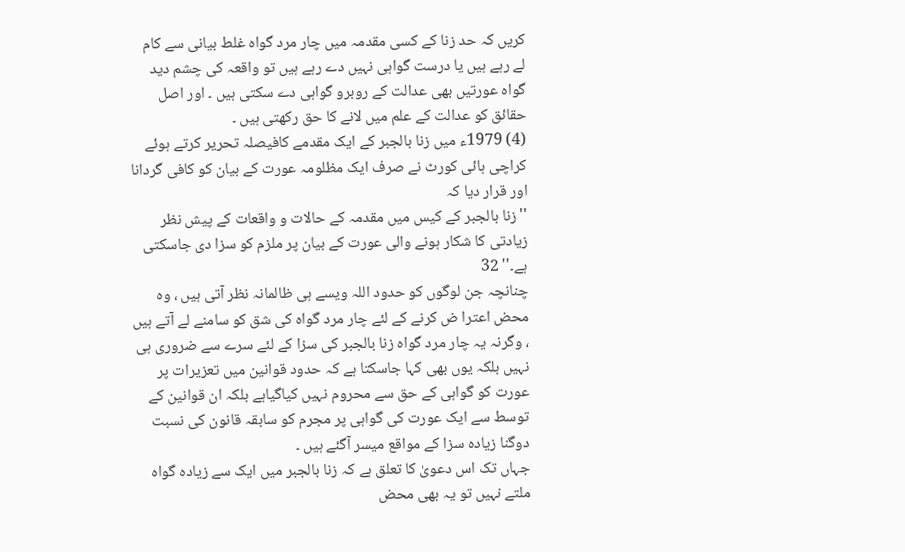کریں کہ حد زنا کے کسی مقدمہ میں چار مرد گواہ غلط بیانی سے کام لے رہے ہیں یا درست گواہی نہیں دے رہے ہیں تو واقعہ کی چشم دید گواہ عورتیں بھی عدالت کے روبرو گواہی دے سکتی ہیں ۔ اور اصل حقائق کو عدالت کے علم میں لانے کا حق رکھتی ہیں ۔
(4) 1979ء میں زنا بالجبر کے ایک مقدمے کافیصلہ تحریر کرتے ہوئے کراچی ہائی کورٹ نے صرف ایک مظلومہ عورت کے بیان کو کافی گردانا اور قرار دیا کہ
''زنا بالجبر کے کیس میں مقدمہ کے حالات و واقعات کے پیش نظر زیادتی کا شکار ہونے والی عورت کے بیان پر ملزم کو سزا دی جاسکتی ہے۔'' 32
چنانچہ جن لوگوں کو حدود اللہ ویسے ہی ظالمانہ نظر آتی ہیں ، وہ محض اعترا ض کرنے کے لئے چار مرد گواہ کی شق کو سامنے لے آتے ہیں ، وگرنہ یہ چار مرد گواہ زنا بالجبر کی سزا کے لئے سرے سے ضروری ہی نہیں بلکہ یوں بھی کہا جاسکتا ہے کہ حدود قوانین میں تعزیرات پر عورت کو گواہی کے حق سے محروم نہیں کیاگیاہے بلکہ ان قوانین کے توسط سے ایک عورت کی گواہی پر مجرم کو سابقہ قانون کی نسبت دوگنا زیادہ سزا کے مواقع میسر آگئے ہیں ۔
جہاں تک اس دعویٰ کا تعلق ہے کہ زنا بالجبر میں ایک سے زیادہ گواہ ملتے نہیں تو یہ بھی محض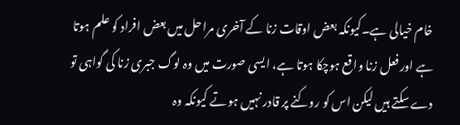خام خیالی ہے۔کیونکہ بعض اوقات زنا کے آخری مراحل میں بعض افراد کو علم ہوتا ہے اور فعل زنا واقع ہوچکا ہوتا ہے، ایسی صورت میں وہ لوگ جبری زنا کی گواہی تو دے سکتے ہیں لیکن اس کو روکنے پر قادر نہیں ہوتے کیونکہ وہ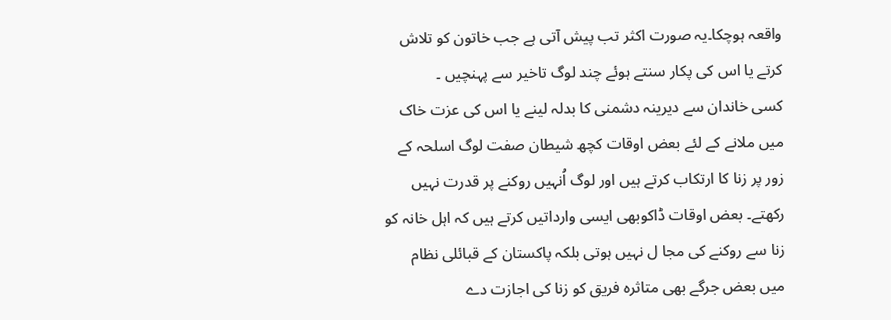واقعہ ہوچکا۔یہ صورت اکثر تب پیش آتی ہے جب خاتون کو تلاش کرتے یا اس کی پکار سنتے ہوئے چند لوگ تاخیر سے پہنچیں ۔
کسی خاندان سے دیرینہ دشمنی کا بدلہ لینے یا اس کی عزت خاک میں ملانے کے لئے بعض اوقات کچھ شیطان صفت لوگ اسلحہ کے زور پر زنا کا ارتکاب کرتے ہیں اور لوگ اُنہیں روکنے پر قدرت نہیں رکھتے۔ بعض اوقات ڈاکوبھی ایسی وارداتیں کرتے ہیں کہ اہل خانہ کو زنا سے روکنے کی مجا ل نہیں ہوتی بلکہ پاکستان کے قبائلی نظام میں بعض جرگے بھی متاثرہ فریق کو زنا کی اجازت دے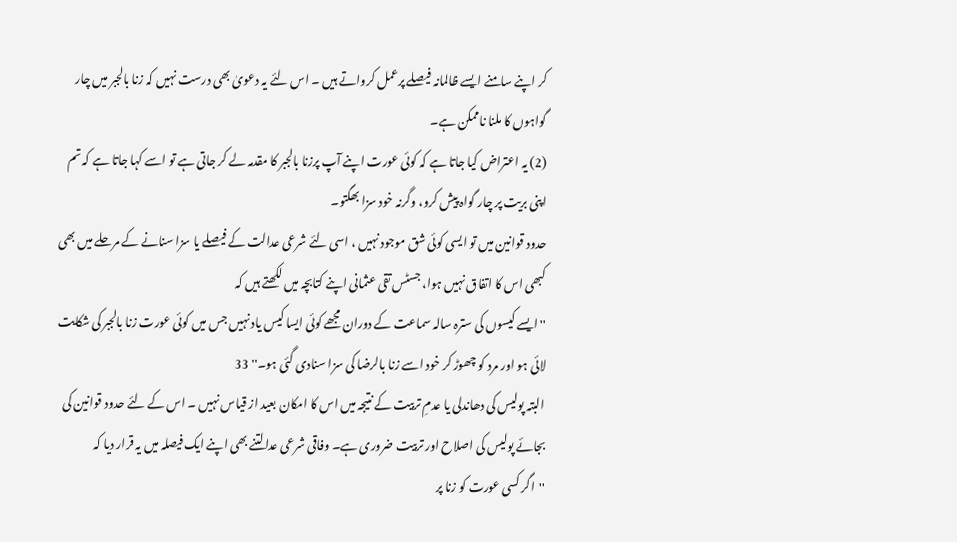کر اپنے سامنے ایسے ظالمانہ فیصلے پرعمل کرواتے ہیں ۔ اس لئے یہ دعویٰ بھی درست نہیں کہ زنا بالجبر میں چار گواہوں کا ملنا ناممکن ہے۔
(2) یہ اعتراض کیا جاتا ہے کہ کوئی عورت اپنے آپ پرزنا بالجبر کا مقدمہ لے کر جاتی ہے تو اسے کہا جاتا ہے کہ تم اپنی بریت پر چار گواہ پیش کرو، وگرنہ خود سزا بھگتو۔
حدود قوانین میں تو ایسی کوئی شق موجود نہیں ، اسی لئے شرعی عدالت کے فیصلے یا سزا سنانے کے مرحلے میں بھی کبھی اس کا اتفاق نہیں ہوا، جسٹس تقی عثمانی اپنے کتابچہ میں لکھتے ہیں کہ
''ایسے کیسوں کی سترہ سالہ سماعت کے دوران مجھے کوئی ایسا کیس یاد نہیں جس میں کوئی عورت زنا بالجبر کی شکایت لائی ہو اور مرد کو چھوڑ کر خود اسے زنا بالرضا کی سزا سنادی گئی ہو۔'' 33
البتہ پولیس کی دھاندلی یا عدمِ تربیت کے نتیجہ میں اس کا امکان بعید از قیاس نہیں ۔ اس کے لئے حدود قوانین کی بجائے پولیس کی اصلاح اور تربیت ضروری ہے۔ وفاقی شرعی عدالتنے بھی اپنے ایک فیصلہ میں یہ قرار دیا کہ
''اگر کسی عورت کو زنا پر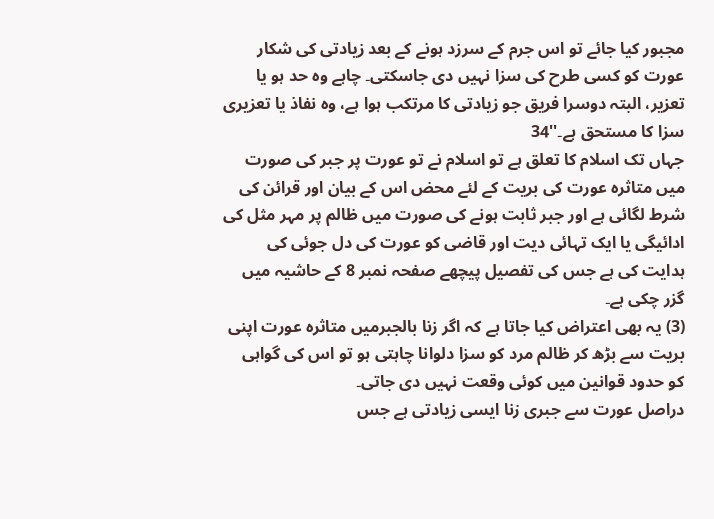مجبور کیا جائے تو اس جرم کے سرزد ہونے کے بعد زیادتی کی شکار عورت کو کسی طرح کی سزا نہیں دی جاسکتی۔ چاہے وہ حد ہو یا تعزیر، البتہ دوسرا فریق جو زیادتی کا مرتکب ہوا ہے، وہ نفاذ یا تعزیری سزا کا مستحق ہے۔''34
جہاں تک اسلام کا تعلق ہے تو اسلام نے تو عورت پر جبر کی صورت میں متاثرہ عورت کی بریت کے لئے محض اس کے بیان اور قرائن کی شرط لگائی ہے اور جبر ثابت ہونے کی صورت میں ظالم پر مہر مثل کی ادائیگی یا ایک تہائی دیت اور قاضی کو عورت کی دل جوئی کی ہدایت کی ہے جس کی تفصیل پیچھے صفحہ نمبر 8 کے حاشیہ میں گزر چکی ہے۔
(3) یہ بھی اعتراض کیا جاتا ہے کہ اگر زنا بالجبرمیں متاثرہ عورت اپنی بریت سے بڑھ کر ظالم مرد کو سزا دلوانا چاہتی ہو تو اس کی گواہی کو حدود قوانین میں کوئی وقعت نہیں دی جاتی۔
دراصل عورت سے جبری زنا ایسی زیادتی ہے جس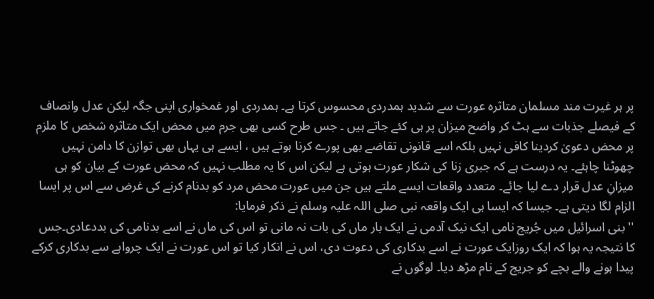پر ہر غیرت مند مسلمان متاثرہ عورت سے شدید ہمدردی محسوس کرتا ہے۔ ہمدردی اور غمخواری اپنی جگہ لیکن عدل وانصاف کے فیصلے جذبات سے ہٹ کر واضح میزان پر ہی کئے جاتے ہیں ۔ جس طرح کسی بھی جرم میں محض ایک متاثرہ شخص کا ملزم پر محض دعویٰ کردینا کافی نہیں بلکہ اسے قانونی تقاضے بھی پورے کرنا ہوتے ہیں ، ایسے ہی یہاں بھی توازن کا دامن نہیں چھوٹنا چاہئے۔ یہ درست ہے کہ جبری زنا کی شکار عورت ہوتی ہے لیکن اس کا یہ مطلب نہیں کہ محض عورت کے بیان کو ہی میزانِ عدل قرار دے لیا جائے۔ متعدد واقعات ایسے ملتے ہیں جن میں عورت محض مرد کو بدنام کرنے کی غرض سے اس پر ایسا الزام لگا دیتی ہے۔ جیسا کہ ایسا ہی ایک واقعہ نبی صلی اللہ علیہ وسلم نے ذکر فرمایا:
''بنی اسرائیل میں جُریج نامی ایک نیک آدمی نے ایک بار ماں کی بات نہ مانی تو اس کی ماں نے اسے بدنامی کی بددعادی۔جس کا نتیجہ یہ ہوا کہ ایک روزایک عورت نے اسے بدکاری کی دعوت دی، اس نے انکار کیا تو اس عورت نے ایک چرواہے سے بدکاری کرکے پیدا ہونے والے بچے کو جریج کے نام مڑھ دیا۔ لوگوں نے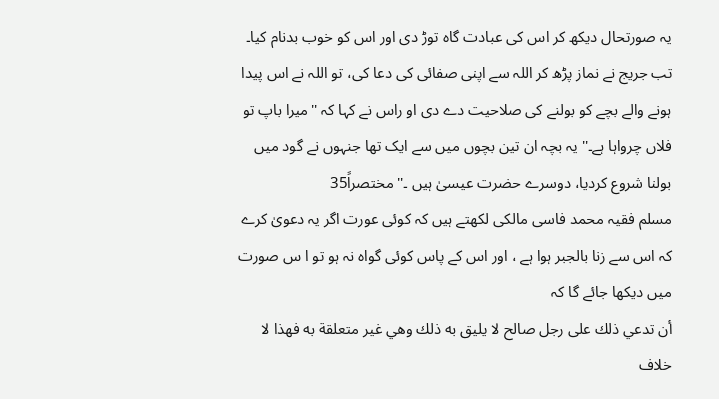یہ صورتحال دیکھ کر اس کی عبادت گاہ توڑ دی اور اس کو خوب بدنام کیا۔ تب جریج نے نماز پڑھ کر اللہ سے اپنی صفائی کی دعا کی، تو اللہ نے اس پیدا ہونے والے بچے کو بولنے کی صلاحیت دے دی او راس نے کہا کہ ''میرا باپ تو فلاں چرواہا ہے۔'' یہ بچہ ان تین بچوں میں سے ایک تھا جنہوں نے گود میں بولنا شروع کردیا، دوسرے حضرت عیسیٰ ہیں ۔'' مختصراً35
مسلم فقیہ محمد فاسی مالکی لکھتے ہیں کہ کوئی عورت اگر یہ دعویٰ کرے کہ اس سے زنا بالجبر ہوا ہے ، اور اس کے پاس کوئی گواہ نہ ہو تو ا س صورت میں دیکھا جائے گا کہ
أن تدعي ذلك علی رجل صالح لا یلیق به ذلك وهي غیر متعلقة به فهذا لا خلاف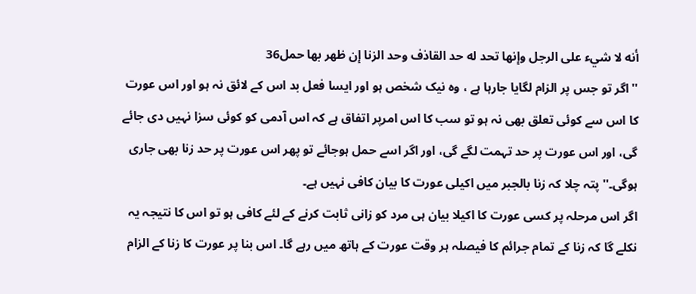أنه لا شيء علی الرجل وإنها تحد له حد القاذف وحد الزنا إن ظهر بها حمل36
''اگر تو جس پر الزام لگایا جارہا ہے ، وہ نیک شخص ہو اور ایسا فعل بد اس کے لائق نہ ہو اور اس عورت کا اس سے کوئی تعلق بھی نہ ہو تو سب کا اس امرپر اتفاق ہے کہ اس آدمی کو کوئی سزا نہیں دی جائے گی، اور اس عورت پر حد تہمت لگے گی، اور اگر اسے حمل ہوجائے تو پھر اس عورت پر حد زنا بھی جاری ہوگی۔'' پتہ چلا کہ زنا بالجبر میں اکیلی عورت کا بیان کافی نہیں ہے۔
اگر اس مرحلہ پر کسی عورت کا اکیلا بیان ہی مرد کو زانی ثابت کرنے کے لئے کافی ہو تو اس کا نتیجہ یہ نکلے گا کہ زنا کے تمام جرائم کا فیصلہ ہر وقت عورت کے ہاتھ میں رہے گا۔ اس بنا پر عورت کا زنا کے الزام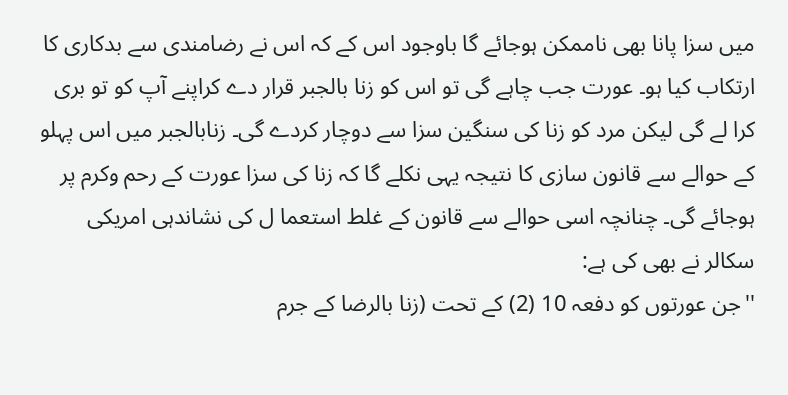میں سزا پانا بھی ناممکن ہوجائے گا باوجود اس کے کہ اس نے رضامندی سے بدکاری کا ارتکاب کیا ہو۔ عورت جب چاہے گی تو اس کو زنا بالجبر قرار دے کراپنے آپ کو تو بری کرا لے گی لیکن مرد کو زنا کی سنگین سزا سے دوچار کردے گی۔ زنابالجبر میں اس پہلو کے حوالے سے قانون سازی کا نتیجہ یہی نکلے گا کہ زنا کی سزا عورت کے رحم وکرم پر ہوجائے گی۔ چنانچہ اسی حوالے سے قانون کے غلط استعما ل کی نشاندہی امریکی سکالر نے بھی کی ہے:
''جن عورتوں کو دفعہ 10 (2) کے تحت (زنا بالرضا کے جرم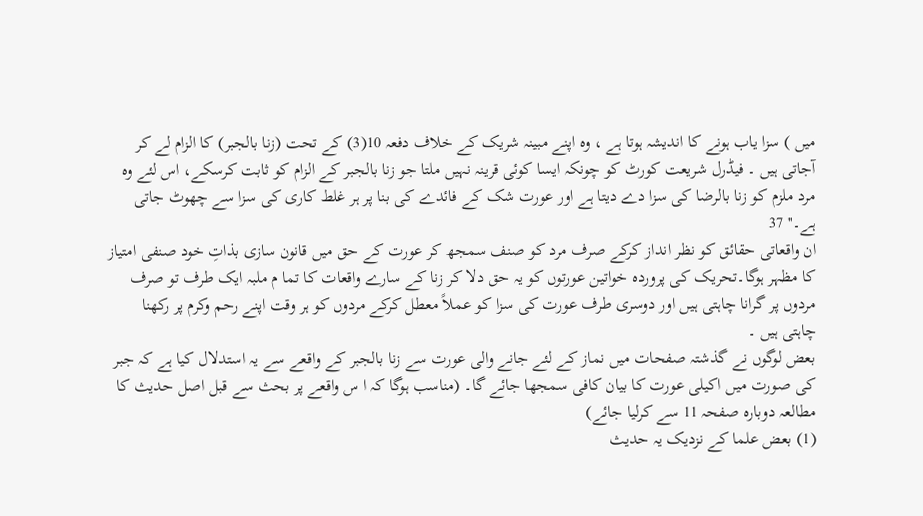میں ) سزا یاب ہونے کا اندیشہ ہوتا ہے ، وہ اپنے مبینہ شریک کے خلاف دفعہ 10(3) کے تحت (زنا بالجبر) کا الزام لے کر آجاتی ہیں ۔ فیڈرل شریعت کورٹ کو چونکہ ایسا کوئی قرینہ نہیں ملتا جو زنا بالجبر کے الزام کو ثابت کرسکے، اس لئے وہ مرد ملزم کو زنا بالرضا کی سزا دے دیتا ہے اور عورت شک کے فائدے کی بنا پر ہر غلط کاری کی سزا سے چھوٹ جاتی ہے۔'' 37
ان واقعاتی حقائق کو نظر انداز کرکے صرف مرد کو صنف سمجھ کر عورت کے حق میں قانون سازی بذاتِ خود صنفی امتیاز کا مظہر ہوگا۔تحریک کی پروردہ خواتین عورتوں کو یہ حق دلا کر زنا کے سارے واقعات کا تما م ملبہ ایک طرف تو صرف مردوں پر گرانا چاہتی ہیں اور دوسری طرف عورت کی سزا کو عملاً معطل کرکے مردوں کو ہر وقت اپنے رحم وکرم پر رکھنا چاہتی ہیں ۔
بعض لوگوں نے گذشتہ صفحات میں نماز کے لئے جانے والی عورت سے زنا بالجبر کے واقعے سے یہ استدلال کیا ہے کہ جبر کی صورت میں اکیلی عورت کا بیان کافی سمجھا جائے گا۔ (مناسب ہوگا کہ ا س واقعے پر بحث سے قبل اصل حدیث کا مطالعہ دوبارہ صفحہ 11 سے کرلیا جائے)
(1) بعض علما کے نزدیک یہ حدیث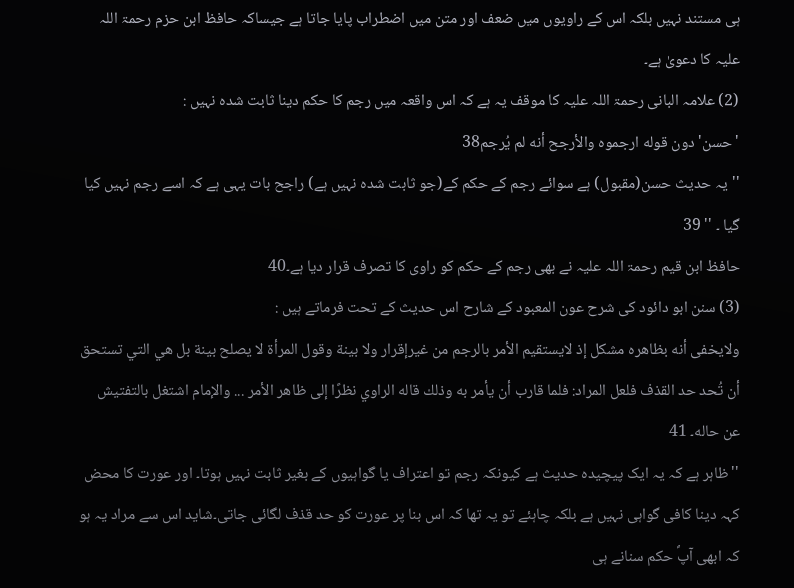ہی مستند نہیں بلکہ اس کے راویوں میں ضعف اور متن میں اضطراب پایا جاتا ہے جیساکہ حافظ ابن حزم رحمۃ اللہ علیہ کا دعویٰ ہے۔
(2) علامہ البانی رحمۃ اللہ علیہ کا موقف یہ ہے کہ اس واقعہ میں رجم کا حکم دینا ثابت شدہ نہیں :
'حسن' دون قوله ارجموہ والأرجح أنه لم یُرجم38
''یہ حدیث حسن(مقبول) ہے سوائے رجم کے حکم کے(جو ثابت شدہ نہیں ہے) راجح بات یہی ہے کہ اسے رجم نہیں کیا گیا ۔ '' 39
حافظ ابن قیم رحمۃ اللہ علیہ نے بھی رجم کے حکم کو راوی کا تصرف قرار دیا ہے۔40
(3) سنن ابو دائود کی شرح عون المعبود کے شارح اس حدیث کے تحت فرماتے ہیں :
ولایخفی أنه بظاهرہ مشکل إذ لایستقیم الأمر بالرجم من غیرإقرار ولا بینة وقول المرأة لا یصلح بینة بل هي التي تستحق أن تُحد حد القذف فلعل المراد: فلما قارب أن یأمر به وذلك قاله الراوي نظرًا إلی ظاهر الأمر ... والإمام اشتغل بالتفتیش عن حاله۔ 41
''ظاہر ہے کہ یہ ایک پیچیدہ حدیث ہے کیونکہ رجم تو اعتراف یا گواہیوں کے بغیر ثابت نہیں ہوتا۔ اور عورت کا محض کہہ دینا کافی گواہی نہیں ہے بلکہ چاہئے تو یہ تھا کہ اس بنا پر عورت کو حد قذف لگائی جاتی۔شاید اس سے مراد یہ ہو کہ ابھی آپؐ حکم سنانے ہی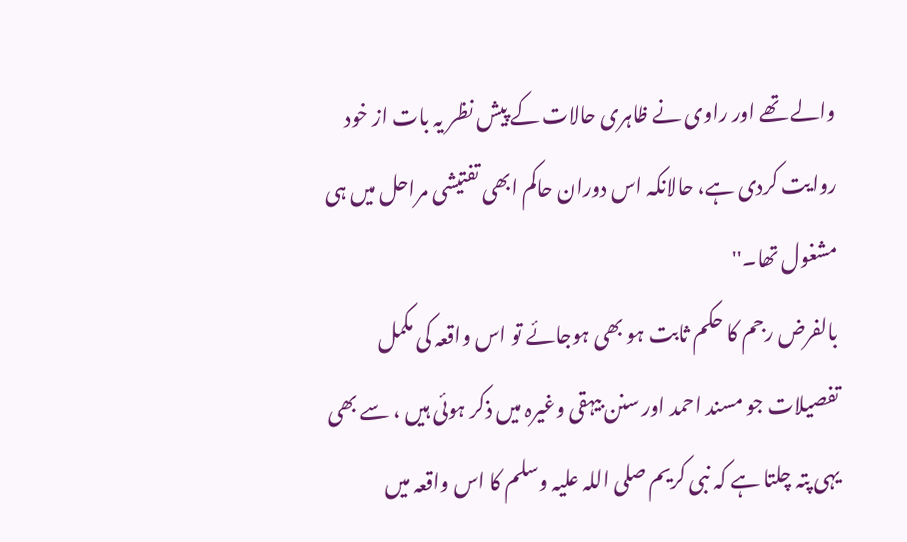والے تھے اور راوی نے ظاہری حالات کے پیش نظر یہ بات از خود روایت کردی ہے، حالانکہ اس دوران حاکم ابھی تفتیشی مراحل میں ہی مشغول تھا۔''
بالفرض رجم کا حکم ثابت ہو بھی ہوجائے تو اس واقعہ کی مکمل تفصیلات جو مسند احمد اور سنن بیہقی وغیرہ میں ذکر ہوئی ہیں ، سے بھی یہی پتہ چلتا ہے کہ نبی کریم صلی اللہ علیہ وسلم کا اس واقعہ میں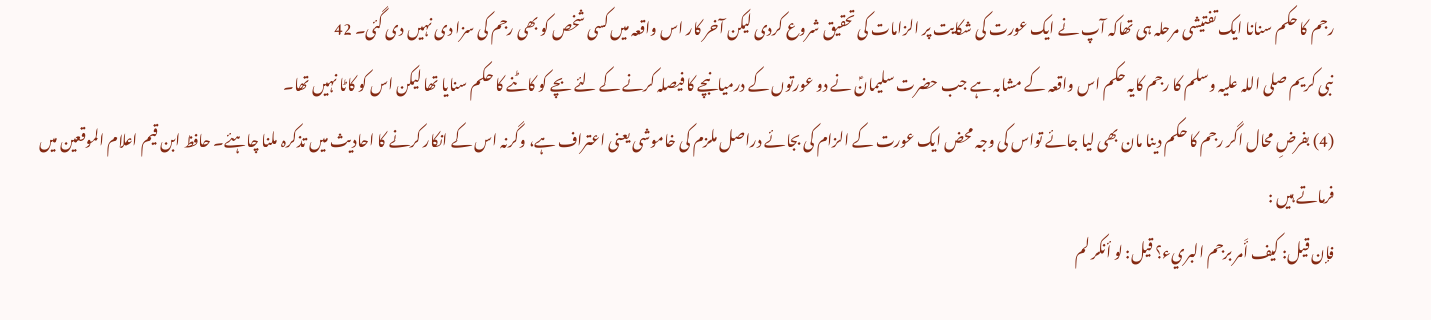رجم کا حکم سنانا ایک تفتیشی مرحلہ ہی تھاکہ آپ نے ایک عورت کی شکایت پر الزامات کی تحقیق شروع کردی لیکن آخر کار اس واقعہ میں کسی شخص کو بھی رجم کی سزا دی نہیں دی گئی۔ 42
نبی کریم صلی اللہ علیہ وسلم کا رجم کایہ حکم اس واقعہ کے مشابہ ہے جب حضرت سلیمانؑ نے دو عورتوں کے درمیانبچے کا فیصلہ کرنے کے لئے بچے کو کاٹنے کا حکم سنایا تھا لیکن اس کو کاٹا نہیں تھا۔
(4) بفرضِ محال اگر رجم کا حکم دینا مان بھی لیا جائے تواس کی وجہ محض ایک عورت کے الزام کی بجائے دراصل ملزم کی خاموشی یعنی اعتراف ہے، وگرنہ اس کے انکار کرنے کا احادیث میں تذکرہ ملنا چاہئے۔ حافظ ابن قیم اعلام الموقعین میں فرماتے ہیں :
فإن قیل: کیف أَمر برجم البريء؟ قیل: لو أنکر لم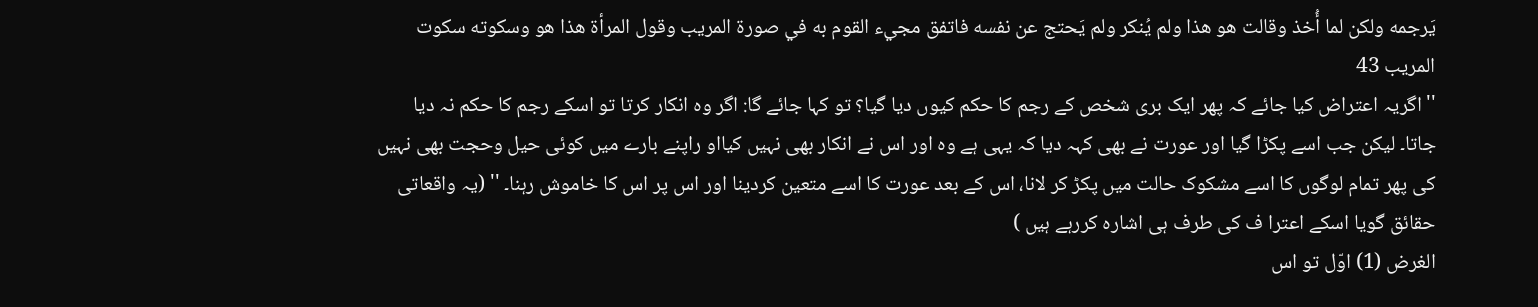یَرجمه ولکن لما أُخذ وقالت هو هذا ولم یُنکر ولم یَحتج عن نفسه فاتفق مجيء القوم به في صورة المریب وقول المرأة هذا هو وسکوته سکوت المریب 43
''اگریہ اعتراض کیا جائے کہ پھر ایک بری شخص کے رجم کا حکم کیوں دیا گیا؟ تو کہا جائے گا: اگر وہ انکار کرتا تو اسکے رجم کا حکم نہ دیا جاتا۔ لیکن جب اسے پکڑا گیا اور عورت نے بھی کہہ دیا کہ یہی ہے وہ اور اس نے انکار بھی نہیں کیااو راپنے بارے میں کوئی حیل وحجت بھی نہیں کی پھر تمام لوگوں کا اسے مشکوک حالت میں پکڑ کر لانا، اس کے بعد عورت کا اسے متعین کردینا اور اس پر اس کا خاموش رہنا۔ '' (یہ واقعاتی حقائق گویا اسکے اعترا ف کی طرف ہی اشارہ کررہے ہیں )
الغرض (1) اوّل تو اس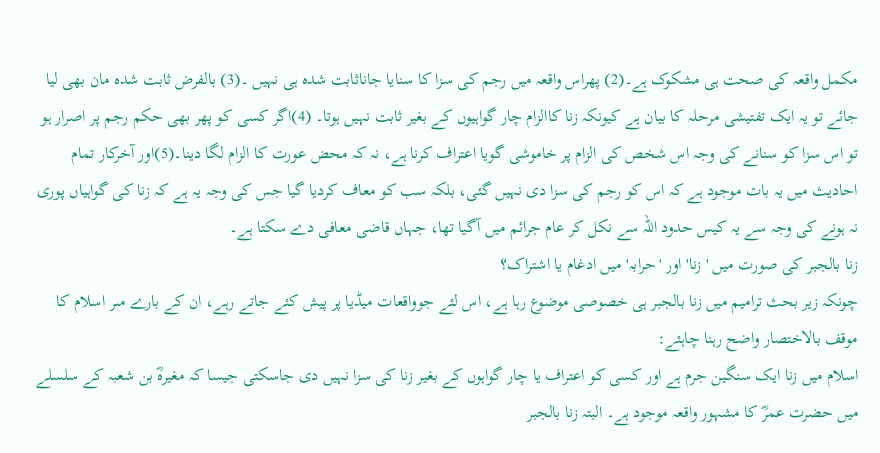مکمل واقعہ کی صحت ہی مشکوک ہے۔(2) پھراس واقعہ میں رجم کی سزا کا سنایا جاناثابت شدہ ہی نہیں ۔(3) بالفرض ثابت شدہ مان بھی لیا جائے تو یہ ایک تفتیشی مرحلہ کا بیان ہے کیونکہ زنا کاالزام چار گواہیوں کے بغیر ثابت نہیں ہوتا۔ (4)اگر کسی کو پھر بھی حکم رجم پر اصرار ہو تو اس سزا کو سنانے کی وجہ اس شخص کی الزام پر خاموشی گویا اعتراف کرنا ہے، نہ کہ محض عورت کا الزام لگا دینا۔(5)اور آخرکار تمام احادیث میں یہ بات موجود ہے کہ اس کو رجم کی سزا دی نہیں گئی، بلکہ سب کو معاف کردیا گیا جس کی وجہ یہ ہے کہ زنا کی گواہیاں پوری نہ ہونے کی وجہ سے یہ کیس حدود اللہ سے نکل کر عام جرائم میں آگیا تھا، جہاں قاضی معافی دے سکتا ہے۔
زنا بالجبر کی صورت میں 'زنا' اور 'حرابہ' میں ادغام یا اشتراک؟
چونکہ زیر بحث ترامیم میں زنا بالجبر ہی خصوصی موضوع رہا ہے، اس لئے جوواقعات میڈیا پر پیش کئے جاتے رہے، ان کے بارے مںر اسلام کا موقف بالاختصار واضح رہنا چاہئے:
اسلام میں زنا ایک سنگین جرم ہے اور کسی کو اعتراف یا چار گواہوں کے بغیر زنا کی سزا نہیں دی جاسکتی جیسا کہ مغیرہؓ بن شعبہ کے سلسلے میں حضرت عمرؓ کا مشہور واقعہ موجود ہے۔ البتہ زنا بالجبر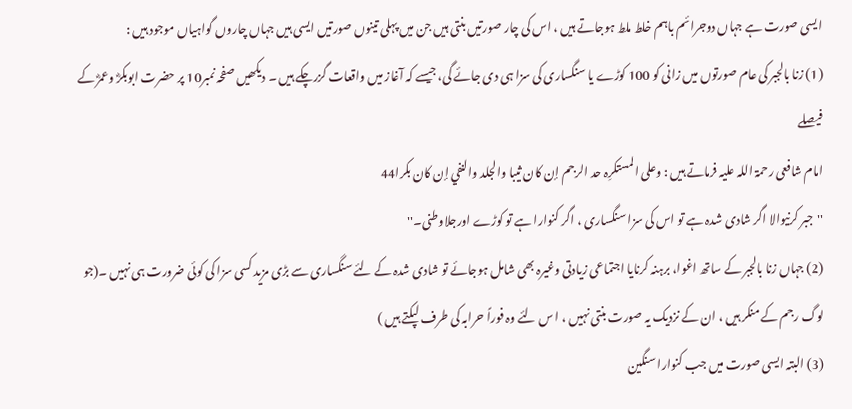ایسی صورت ہے جہاں دوجرائم باہم خلط ملط ہوجاتے ہیں ، اس کی چار صورتیں بنتی ہیں جن میں پہلی تینوں صورتیں ایسی ہیں جہاں چاروں گواہیاں موجود ہیں :
(1) زنا بالجبر کی عام صورتوں میں زانی کو 100 کوڑے یا سنگساری کی سزا ہی دی جائے گی، جیسے کہ آغاز میں واقعات گزرچکے ہیں ۔ دیکھیں صفحہ نمبر10 پر حضرت ابوبکرؓ وعمرؓ کے فیصلے
امام شافعی رحمۃ اللہ علیہ فرماتے ہیں : وعلی المستکرِہ حد الرجم إن کان ثیبا والجلد والنفي إن کان بکرا44
''جبر کرنیوالا اگر شادی شدہ ہے تو اس کی سزا سنگساری ، اگر کنوارا ہے تو کوڑے اورجلاوطنی۔''
(2) جہاں زنا بالجبر کے ساتھ اغوا، برہنہ کرنایا اجتماعی زیادتی وغیرہ بھی شامل ہوجائے تو شادی شدہ کے لئے سنگساری سے بڑی مزید کسی سزا کی کوئی ضرورت ہی نہیں ۔(جو لوگ رجم کے منکر ہیں ، ان کے نزدیک یہ صورت بنتی نہیں ، ا س لئے وہ فوراً حرابہ کی طرف لپکتے ہیں )
(3) البتہ ایسی صورت میں جب کنوارا سنگین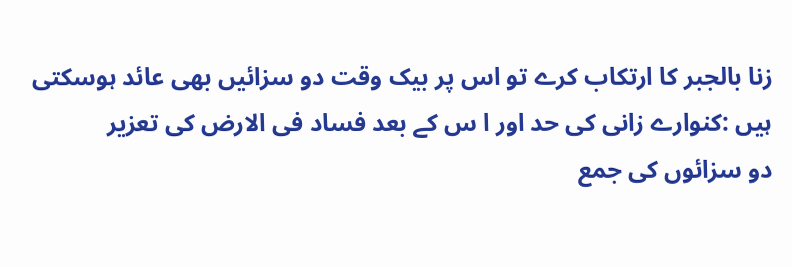زنا بالجبر کا ارتکاب کرے تو اس پر بیک وقت دو سزائیں بھی عائد ہوسکتی ہیں :کنوارے زانی کی حد اور ا س کے بعد فساد فی الارض کی تعزیر
دو سزائوں کی جمع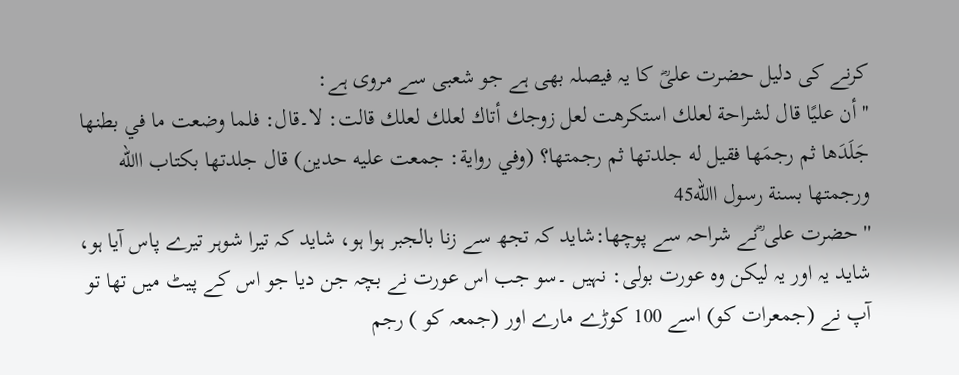کرنے کی دلیل حضرت علیؓ کا یہ فیصلہ بھی ہے جو شعبی سے مروی ہے:
'' أن علیًا قال لشراحة لعلك استکرهت لعل زوجك أتاك لعلك لعلك قالت: لا۔قال: فلما وضعت ما في بطنها جَلَدَها ثم رجمَها فقیل له جلدتها ثم رجمتها؟ (وفي روایة: جمعت علیه حدین) قال جلدتها بکتاب االله ورجمتها بسنة رسول االله45
'' حضرت علی ؓنے شراحہ سے پوچھا:شاید کہ تجھ سے زنا بالجبر ہوا ہو، شاید کہ تیرا شوہر تیرے پاس آیا ہو، شاید یہ اور یہ لیکن وہ عورت بولی: نہیں ۔سو جب اس عورت نے بچہ جن دیا جو اس کے پیٹ میں تھا تو آپ نے (جمعرات کو) اسے 100 کوڑے مارے اور (جمعہ کو ) رجم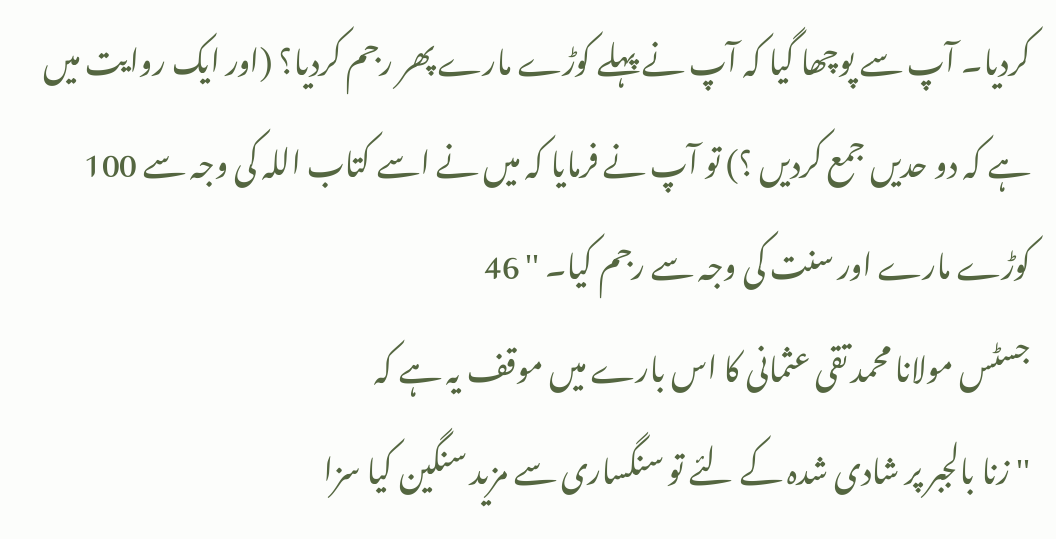کردیا۔ آپ سے پوچھا گیا کہ آپ نے پہلے کوڑے مارے پھر رجم کردیا؟ (اور ایک روایت میں ہے کہ دو حدیں جمع کردیں ؟) تو آپ نے فرمایا کہ میں نے اسے کتاب اللہ کی وجہ سے 100 کوڑے مارے اور سنت کی وجہ سے رجم کیا۔ '' 46
جسٹس مولانا محمد تقی عثمانی کا اس بارے میں موقف یہ ہے کہ
''زنا بالجبر پر شادی شدہ کے لئے تو سنگساری سے مزید سنگین کیا سزا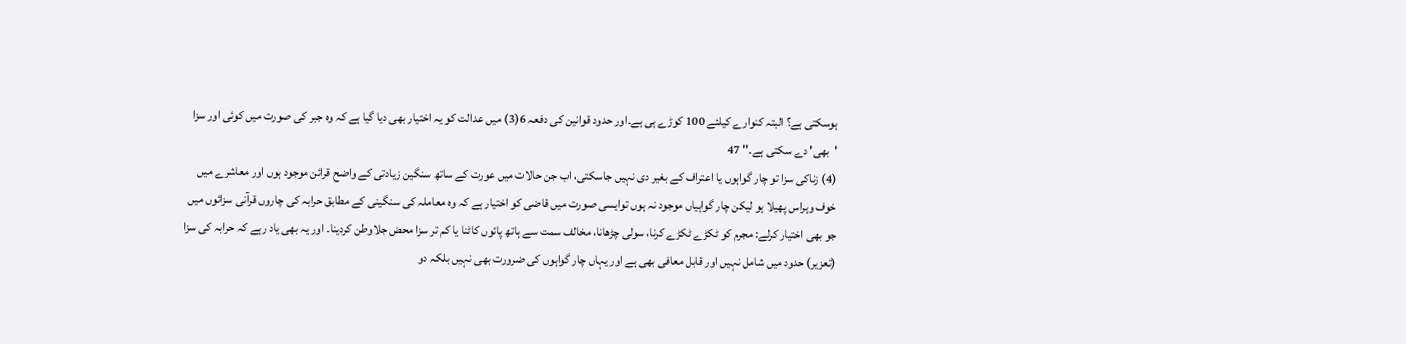ہوسکتی ہے؟ البتہ کنوارے کیلئے 100 کوڑے ہی ہے۔اور حدود قوانین کی دفعہ 6(3) میں عدالت کو یہ اختیار بھی دیا گیا ہے کہ وہ جبر کی صورت میں کوئی اور سزا 'بھی' دے سکتی ہے۔'' 47
(4) زناکی سزا تو چار گواہوں یا اعتراف کے بغیر دی نہیں جاسکتی، اب جن حالات میں عورت کے ساتھ سنگین زیادتی کے واضح قرائن موجود ہوں اور معاشرے میں خوف وہراس پھیلا ہو لیکن چار گواہیاں موجود نہ ہوں توایسی صورت میں قاضی کو اختیار ہے کہ وہ معاملہ کی سنگینی کے مطابق حرابہ کی چاروں قرآنی سزائوں میں جو بھی اختیار کرلے: مجرم کو ٹکڑے ٹکڑے کرنا، سولی چڑھانا، مخالف سمت سے ہاتھ پائوں کاٹنا یا کم تر سزا محض جلاوطن کردینا۔ اور یہ بھی یاد رہے کہ حرابہ کی سزا (تعزیر) حدود میں شامل نہیں اور قابل معافی بھی ہے اور یہاں چار گواہوں کی ضرورت بھی نہیں بلکہ دو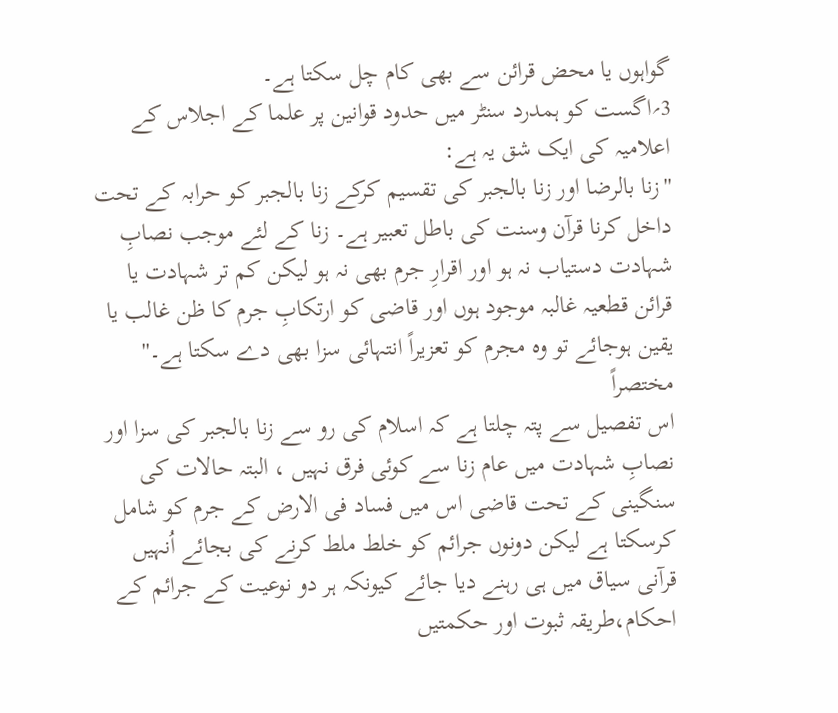گواہوں یا محض قرائن سے بھی کام چل سکتا ہے۔
3؍اگست کو ہمدرد سنٹر میں حدود قوانین پر علما کے اجلاس کے اعلامیہ کی ایک شق یہ ہے:
''زنا بالرضا اور زنا بالجبر کی تقسیم کرکے زنا بالجبر کو حرابہ کے تحت داخل کرنا قرآن وسنت کی باطل تعبیر ہے۔ زنا کے لئے موجب نصابِ شہادت دستیاب نہ ہو اور اقرارِ جرم بھی نہ ہو لیکن کم تر شہادت یا قرائن قطعیہ غالبہ موجود ہوں اور قاضی کو ارتکابِ جرم کا ظن غالب یا یقین ہوجائے تو وہ مجرم کو تعزیراً انتہائی سزا بھی دے سکتا ہے۔'' مختصراً
اس تفصیل سے پتہ چلتا ہے کہ اسلام کی رو سے زنا بالجبر کی سزا اور نصابِ شہادت میں عام زنا سے کوئی فرق نہیں ، البتہ حالات کی سنگینی کے تحت قاضی اس میں فساد فی الارض کے جرم کو شامل کرسکتا ہے لیکن دونوں جرائم کو خلط ملط کرنے کی بجائے اُنہیں قرآنی سیاق میں ہی رہنے دیا جائے کیونکہ ہر دو نوعیت کے جرائم کے احکام،طریقہ ثبوت اور حکمتیں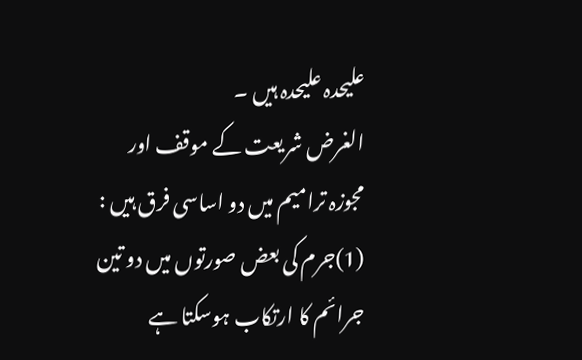علیحدہ علیحدہ ہیں ۔
الغرض شریعت کے موقف اور مجوزہ ترامیم میں دو اساسی فرق ہیں :
(1)جرم کی بعض صورتوں میں دو تین جرائم کا ارتکاب ہوسکتا ہے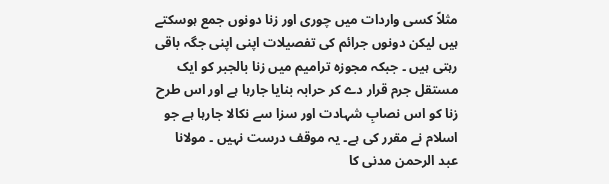مثلاً کسی واردات میں چوری اور زنا دونوں جمع ہوسکتے ہیں لیکن دونوں جرائم کی تفصیلات اپنی اپنی جگہ باقی رہتی ہیں ۔ جبکہ مجوزہ ترامیم میں زنا بالجبر کو ایک مستقل جرم قرار دے کر حرابہ بنایا جارہا ہے اور اس طرح زنا کو اس نصابِ شہادت اور سزا سے نکالا جارہا ہے جو اسلام نے مقرر کی ہے۔ یہ موقف درست نہیں ۔ مولانا عبد الرحمن مدنی کا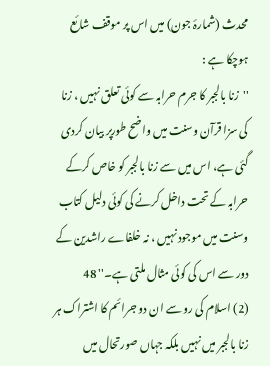محدث (شمارۂ جون) میں اس پر موقف شائع ہوچکا ہے :
''زنا بالجبر کا جرم حرابہ سے کوئی تعلق نہیں ، زنا کی سزا قرآن وسنت میں واضح طورپر بیان کردی گئی ہے، اس میں سے زنا بالجبر کو خاص کرکے حرابہ کے تحت داخل کرنے کی کوئی دلیل کتاب وسنت میں موجود نہیں ، نہ خلفاے راشدین کے دور سے اس کی کوئی مثال ملتی ہے۔'' 48
(2) اسلام کی رو سے ان دو جرائم کا اشتراک ہر زنا بالجبر میں نہیں بلکہ جہاں صورتحال میں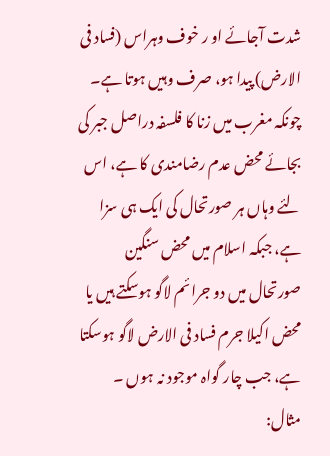شدت آجائے او ر خوف وہراس (فساد فی الارض) پیدا ہو، صرف وہیں ہوتا ہے۔ چونکہ مغرب میں زنا کا فلسفہ دراصل جبر کی بجائے محض عدم رضامندی کا ہے، اس لئے وہاں ہر صورتحال کی ایک ہی سزا ہے، جبکہ اسلام میں محض سنگین صورتحال میں دو جرائم لاگو ہوسکتے ہیں یا محض اکیلا جرم فساد فی الارض لاگو ہوسکتا ہے، جب چار گواہ موجود نہ ہوں ۔
مثال: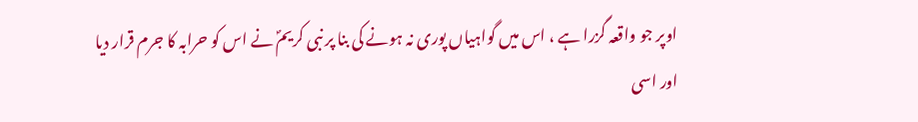اوپر جو واقعہ گزرا ہے ، اس میں گواہیاں پوری نہ ہونے کی بنا پر نبی کریمؐ نے اس کو حرابہ کا جرم قرار دیا اور اسی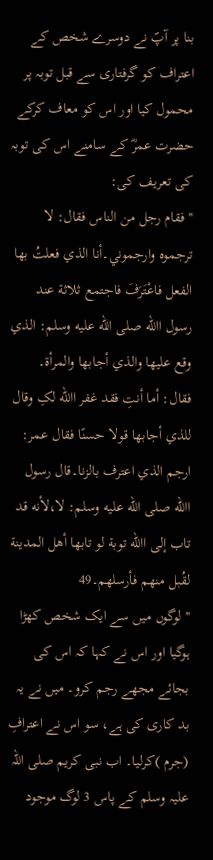بنا پر آپؐ نے دوسرے شخص کے اعتراف کو گرفتاری سے قبل توبہ پر محمول کیا اور اس کو معاف کرکے حضرت عمرؓ کے سامنے اس کی توبہ کی تعریف کی:
''فقام رجل من الناس فقال: لا ترجموہ وارجموني۔أنا الذي فعلتُ بها الفعل فاعْتَرَفَ فاجتمع ثلاثة عند رسول االله صلى الله عليه وسلم: الذي وقع علیها والذي أجابها والمرأة۔ فقال: أما أنتِ فقد غفر االله لکِ وقال للذي أجابها قولا حسنًا فقال عمر: ارجم الذي اعترف بالزنا۔قال رسول االله صلى الله عليه وسلم: لا،لأنه قد تاب إلی االله توبة لو تابها أهل المدینة لقُبل منهم فأرسلهم۔49
''لوگوں میں سے ایک شخص کھڑا ہوگیا اور اس نے کہا کہ اس کی بجائے مجھے رجم کرو۔ میں نے یہ بد کاری کی ہے، سو اس نے اعترافِ (جرم )کرلیا۔ اب نبی کریم صلی اللہ علیہ وسلم کے پاس 3 لوگ موجود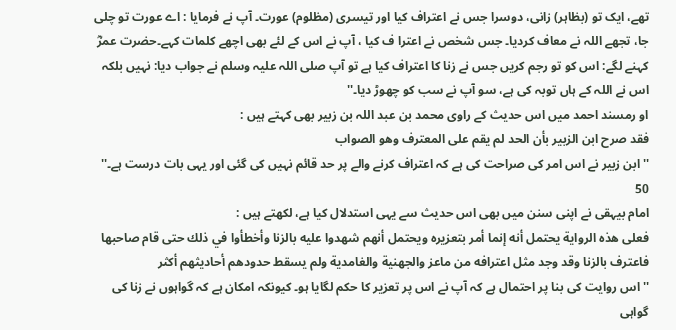تھے، ایک تو (بظاہر) زانی، دوسرا جس نے اعتراف کیا اور تیسری (مظلوم) عورت۔ آپ نے فرمایا : اے عورت تو چلی جا، تجھے اللہ نے معاف کردیا۔ جس شخص نے اعترا ف کیا ، آپ نے اس کے لئے بھی اچھے کلمات کہے۔حضرت عمرؓ کہنے لگے: اس کو تو رجم کریں جس نے زنا کا اعتراف کیا ہے تو آپ صلی اللہ علیہ وسلم نے جواب دیا: نہیں بلکہ اس نے اللہ کے ہاں توبہ کی ہے، سو آپ نے سب کو چھوڑ دیا۔''
او رمسند احمد میں اس حدیث کے راوی محمد بن عبد اللہ بن زبیر بھی کہتے ہیں :
فقد صرح ابن الزبیر بأن الحد لم یقم علی المعترف وهو الصواب
''ابن زبیر نے اس امر کی صراحت کی ہے کہ اعتراف کرنے والے پر حد قائم نہیں کی گئی اور یہی بات درست ہے۔'' 50
امام بیہقی نے اپنی سنن میں بھی اس حدیث سے یہی استدلال کیا ہے، لکھتے ہیں :
فعلی هذہ الروایة یحتمل أنه إنما أمر بتعزیرہ ویحتمل أنهم شهدوا علیه بالزنا وأخطأوا في ذلك حتی قام صاحبها فاعترف بالزنا وقد وجد مثل اعترافه من ماعز والجهنیة والغامدیة ولم یسقط حدودهم أحادیثهم أکثر
''اس روایت کی بنا پر احتمال ہے کہ آپ نے اس پر تعزیر کا حکم لگایا ہو۔ کیونکہ امکان ہے کہ گواہوں نے زنا کی گواہی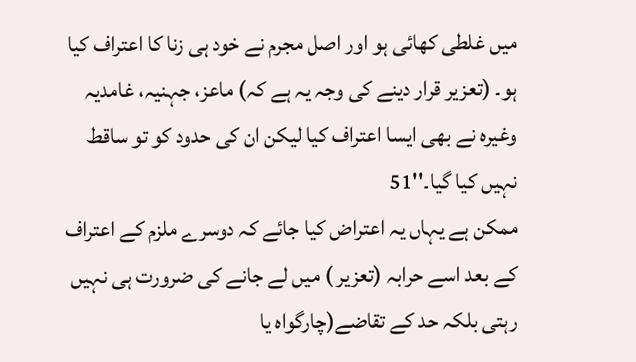میں غلطی کھائی ہو اور اصل مجرم نے خود ہی زنا کا اعتراف کیا ہو۔ (تعزیر قرار دینے کی وجہ یہ ہے کہ) ماعز، جہنیہ، غامدیہ وغیرہ نے بھی ایسا اعتراف کیا لیکن ان کی حدود کو تو ساقط نہیں کیا گیا۔''51
ممکن ہے یہاں یہ اعتراض کیا جائے کہ دوسرے ملزم کے اعتراف کے بعد اسے حرابہ (تعزیر ) میں لے جانے کی ضرورت ہی نہیں رہتی بلکہ حد کے تقاضے(چارگواہ یا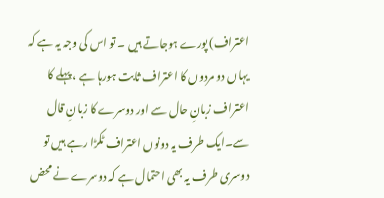اعتراف) پورے ہوجاتے ہیں ۔ تو اس کی وجہ یہ ہے کہ یہاں دو مردوں کا اعتراف ثابت ہورہا ہے ، پہلے کا اعتراف زبانِ حال سے اور دوسرے کا زبانِ قال سے۔ایک طرف یہ دونوں اعتراف ٹکڑا رہے ہیں تو دوسری طرف یہ بھی احتمال ہے کہ دوسرے نے محض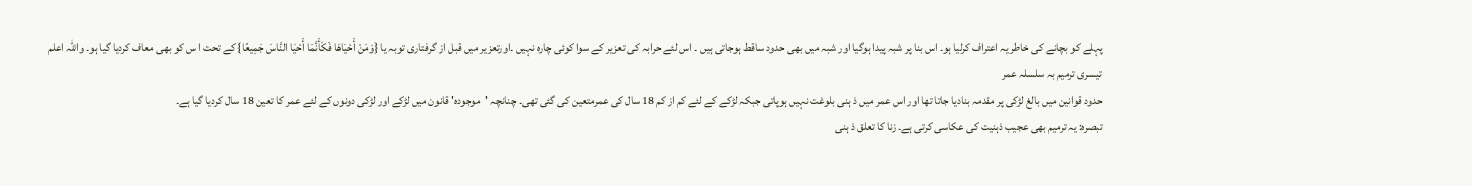پہلے کو بچانے کی خاطر یہ اعتراف کرلیا ہو۔ اس بنا پر شبہ پیدا ہوگیا اور شبہ میں بھی حدود ساقط ہوجاتی ہیں ۔ اس لئے حرابہ کی تعزیر کے سوا کوئی چارہ نہیں ۔اورتعزیر میں قبل از گرفتاری توبہ یا {وَمَنْ أَحْيَاهَا فَكَأَنَّمَا أَحْيَا النَّاسَ جَمِيعًا} کے تحت ا س کو بھی معاف کردیا گیا ہو۔ واللہ اعلم
تیسری ترمیم بہ سلسلہ عمر
حدود قوانین میں بالغ لڑکی پر مقدمہ بنادیا جاتا تھا اور اس عمر میں ذ ہنی بلوغت نہیں ہوپاتی جبکہ لڑکے کے لئے کم از کم 18 سال کی عمرمتعین کی گئی تھی۔ چنانچہ 'موجودہ' قانون میں لڑکے اور لڑکی دونوں کے لئے عمر کا تعین 18 سال کردیا گیا ہے۔
تبصرہ: یہ ترمیم بھی عجیب ذہنیت کی عکاسی کرتی ہے۔ زنا کا تعلق ذ ہنی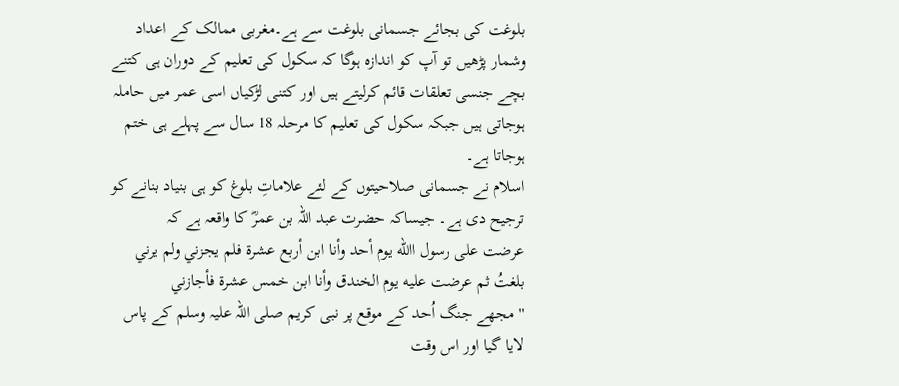بلوغت کی بجائے جسمانی بلوغت سے ہے۔مغربی ممالک کے اعداد وشمار پڑھیں تو آپ کو اندازہ ہوگا کہ سکول کی تعلیم کے دوران ہی کتنے بچے جنسی تعلقات قائم کرلیتے ہیں اور کتنی لڑکیاں اسی عمر میں حاملہ ہوجاتی ہیں جبکہ سکول کی تعلیم کا مرحلہ 18 سال سے پہلے ہی ختم ہوجاتا ہے۔
اسلام نے جسمانی صلاحیتوں کے لئے علاماتِ بلوغ کو ہی بنیاد بنانے کو ترجیح دی ہے۔ جیساکہ حضرت عبد اللہ بن عمرؓ کا واقعہ ہے کہ
عرضت علی رسول االله یوم أحد وأنا ابن أربع عشرة فلم یجزني ولم یرني بلغتُ ثم عرضت علیه یوم الخندق وأنا ابن خمس عشرة فأجازني
'' مجھے جنگ اُحد کے موقع پر نبی کریم صلی اللہ علیہ وسلم کے پاس لایا گیا اور اس وقت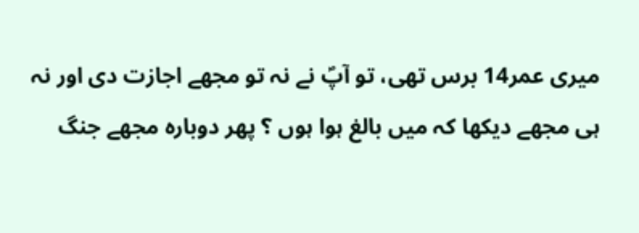میری عمر14 برس تھی، تو آپؐ نے نہ تو مجھے اجازت دی اور نہ ہی مجھے دیکھا کہ میں بالغ ہوا ہوں ؟ پھر دوبارہ مجھے جنگ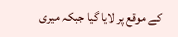کے موقع پر لایا گیا جبکہ میری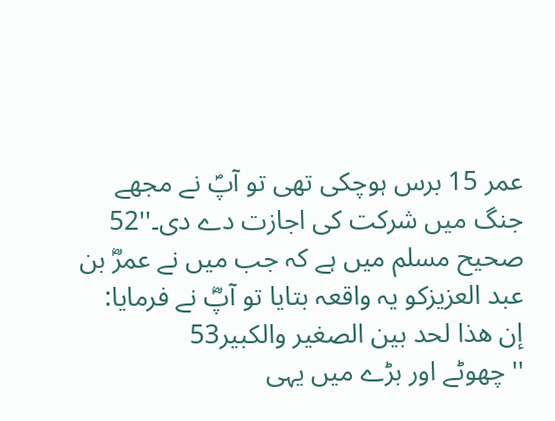عمر 15 برس ہوچکی تھی تو آپؐ نے مجھے جنگ میں شرکت کی اجازت دے دی۔''52
صحیح مسلم میں ہے کہ جب میں نے عمرؓ بن عبد العزیزکو یہ واقعہ بتایا تو آپؓ نے فرمایا:
إن ھذا لحد بین الصغیر والکبیر53
''چھوٹے اور بڑے میں یہی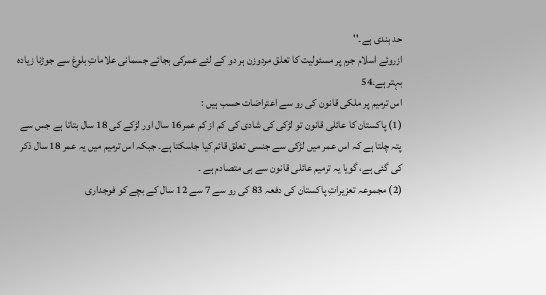حد بندی ہے۔''
ازروئے اسلام جرم پر مسئولیت کا تعلق مردوزن ہر دو کے لئے عمرکی بجائے جسمانی علاماتِ بلوغ سے جوڑنا زیادہ بہتر ہے۔54
اس ترمیم پر ملکی قانون کی رو سے اعتراضات حسب ہیں :
(1) پاکستان کا عائلی قانون تو لڑکی کی شادی کی کم از کم عمر16 سال اور لڑکے کی 18 سال بتاتا ہے جس سے پتہ چلتا ہے کہ اس عمر میں لڑکی سے جنسی تعلق قائم کیا جاسکتا ہے۔ جبکہ اس ترمیم میں یہ عمر 18 سال ذکر کی گئی ہے، گویا یہ ترمیم عائلی قانون سے ہی متصادم ہے ۔
(2) مجموعہ تعزیراتِ پاکستان کی دفعہ 83 کی رو سے 7 سے 12 سال کے بچے کو فوجداری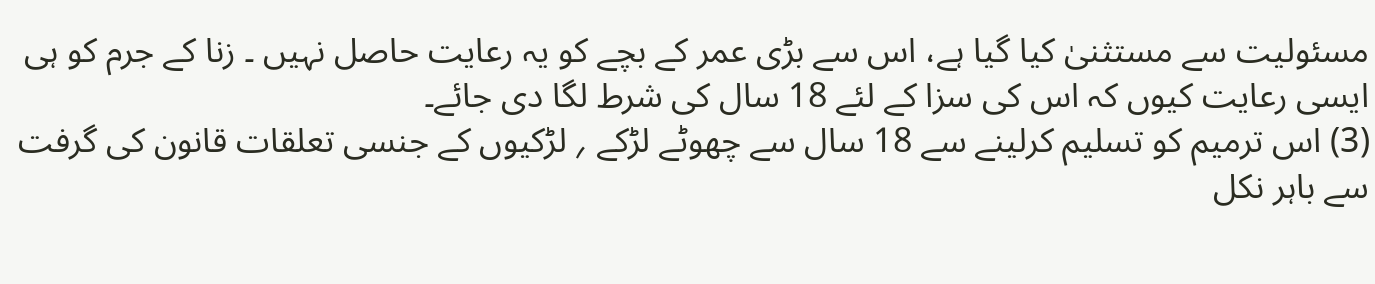مسئولیت سے مستثنیٰ کیا گیا ہے، اس سے بڑی عمر کے بچے کو یہ رعایت حاصل نہیں ۔ زنا کے جرم کو ہی ایسی رعایت کیوں کہ اس کی سزا کے لئے 18 سال کی شرط لگا دی جائے۔
(3) اس ترمیم کو تسلیم کرلینے سے 18 سال سے چھوٹے لڑکے ؍ لڑکیوں کے جنسی تعلقات قانون کی گرفت سے باہر نکل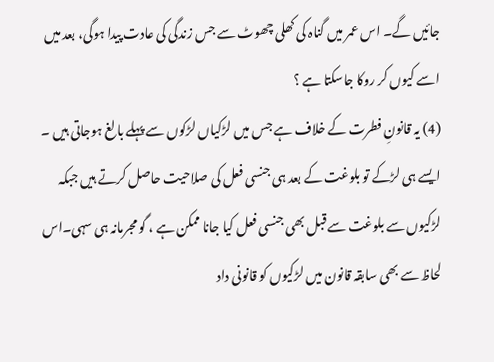جائیں گے۔ اس عمر میں گناہ کی کھلی چھوٹ سے جس زندگی کی عادت پیدا ہوگی، بعد میں اسے کیوں کر روکا جاسکتا ہے ؟
(4) یہ قانونِ فطرت کے خلاف ہے جس میں لڑکیاں لڑکوں سے پہلے بالغ ہوجاتی ہیں ۔ ایسے ہی لڑکے تو بلوغت کے بعد ہی جنسی فعل کی صلاحیت حاصل کرتے ہیں جبکہ لڑکیوں سے بلوغت سے قبل بھی جنسی فعل کیا جانا ممکن ہے ، گو مجرمانہ ہی سہی۔اس لحاظ سے بھی سابقہ قانون میں لڑکیوں کو قانونی داد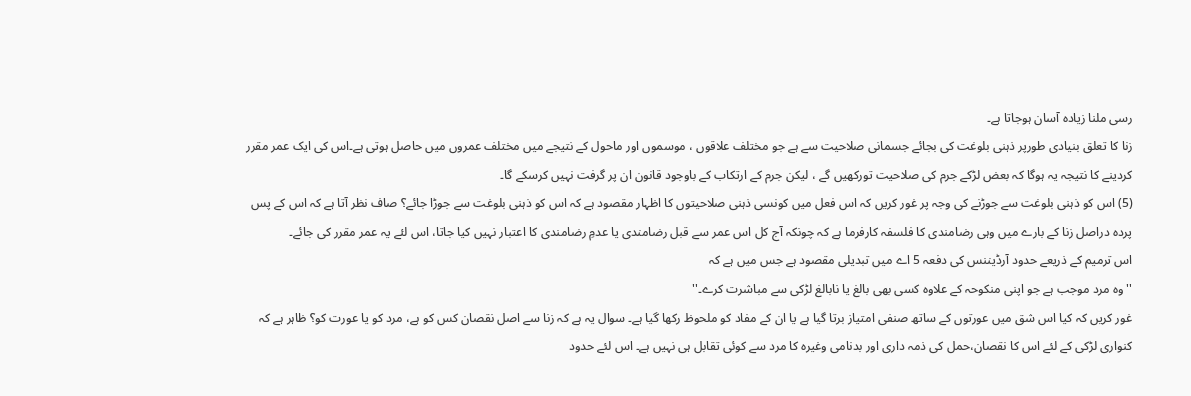رسی ملنا زیادہ آسان ہوجاتا ہے۔
زنا کا تعلق بنیادی طورپر ذہنی بلوغت کی بجائے جسمانی صلاحیت سے ہے جو مختلف علاقوں ، موسموں اور ماحول کے نتیجے میں مختلف عمروں میں حاصل ہوتی ہے۔اس کی ایک عمر مقرر کردینے کا نتیجہ یہ ہوگا کہ بعض لڑکے جرم کی صلاحیت تورکھیں گے ، لیکن جرم کے ارتکاب کے باوجود قانون ان پر گرفت نہیں کرسکے گا۔
(5) اس کو ذہنی بلوغت سے جوڑنے کی وجہ پر غور کریں کہ اس فعل میں کونسی ذہنی صلاحیتوں کا اظہار مقصود ہے کہ اس کو ذہنی بلوغت سے جوڑا جائے؟ صاف نظر آتا ہے کہ اس کے پس پردہ دراصل زنا کے بارے میں وہی رضامندی کا فلسفہ کارفرما ہے کہ چونکہ آج کل اس عمر سے قبل رضامندی یا عدمِ رضامندی کا اعتبار نہیں کیا جاتا، اس لئے یہ عمر مقرر کی جائے۔
اس ترمیم کے ذریعے حدود آرڈیننس کی دفعہ 5 اے میں تبدیلی مقصود ہے جس میں ہے کہ
''وہ مرد موجب ہے جو اپنی منکوحہ کے علاوہ کسی بھی بالغ یا نابالغ لڑکی سے مباشرت کرے۔''
غور کریں کہ کیا اس شق میں عورتوں کے ساتھ صنفی امتیاز برتا گیا ہے یا ان کے مفاد کو ملحوظ رکھا گیا ہے۔ سوال یہ ہے کہ زنا سے اصل نقصان کس کو ہے، مرد کو یا عورت کو؟ ظاہر ہے کہ کنواری لڑکی کے لئے اس کا نقصان،حمل کی ذمہ داری اور بدنامی وغیرہ کا مرد سے کوئی تقابل ہی نہیں ہے۔ اس لئے حدود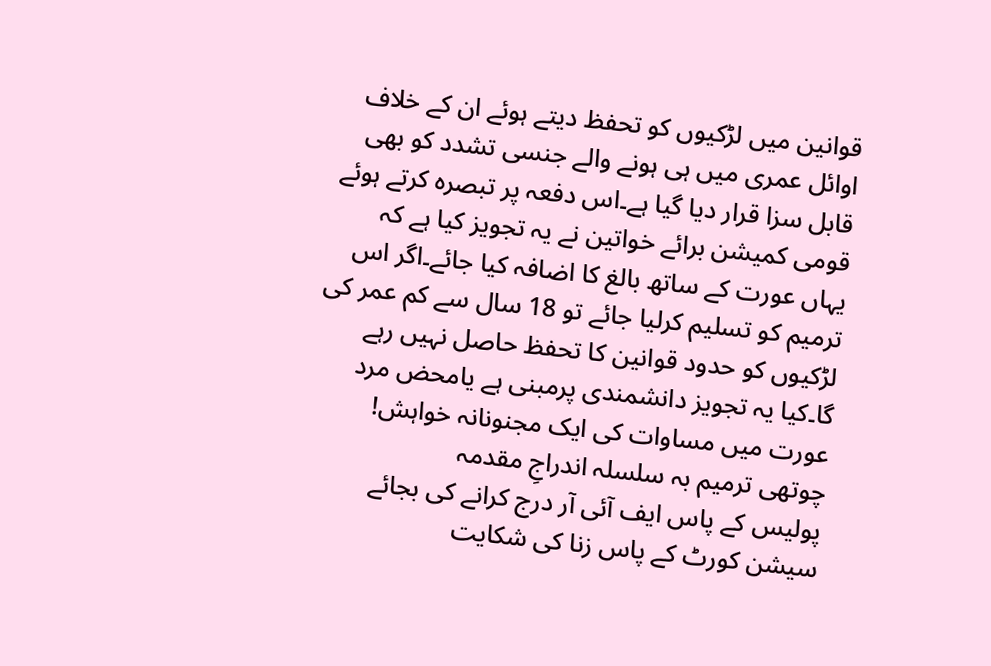قوانین میں لڑکیوں کو تحفظ دیتے ہوئے ان کے خلاف اوائل عمری میں ہی ہونے والے جنسی تشدد کو بھی قابل سزا قرار دیا گیا ہے۔اس دفعہ پر تبصرہ کرتے ہوئے قومی کمیشن برائے خواتین نے یہ تجویز کیا ہے کہ یہاں عورت کے ساتھ بالغ کا اضافہ کیا جائے۔اگر اس ترمیم کو تسلیم کرلیا جائے تو 18 سال سے کم عمر کی لڑکیوں کو حدود قوانین کا تحفظ حاصل نہیں رہے گا۔کیا یہ تجویز دانشمندی پرمبنی ہے یامحض مرد عورت میں مساوات کی ایک مجنونانہ خواہش!
چوتھی ترمیم بہ سلسلہ اندراجِ مقدمہ
پولیس کے پاس ایف آئی آر درج کرانے کی بجائے سیشن کورٹ کے پاس زنا کی شکایت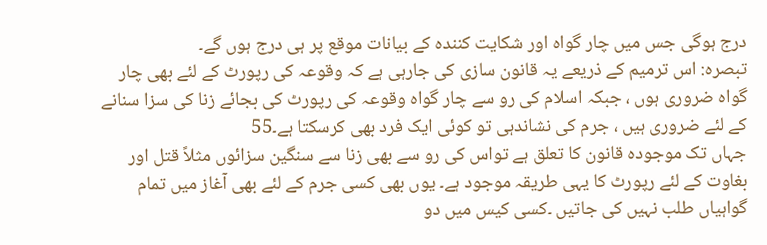درج ہوگی جس میں چار گواہ اور شکایت کنندہ کے بیانات موقع پر ہی درج ہوں گے۔
تبصرہ: اس ترمیم کے ذریعے یہ قانون سازی کی جارہی ہے کہ وقوعہ کی رپورٹ کے لئے بھی چار گواہ ضروری ہوں ، جبکہ اسلام کی رو سے چار گواہ وقوعہ کی رپورٹ کی بجائے زنا کی سزا سنانے کے لئے ضروری ہیں ، جرم کی نشاندہی تو کوئی ایک فرد بھی کرسکتا ہے۔55
جہاں تک موجودہ قانون کا تعلق ہے تواس کی رو سے بھی زنا سے سنگین سزائوں مثلاً قتل اور بغاوت کے لئے رپورٹ کا یہی طریقہ موجود ہے۔ یوں بھی کسی جرم کے لئے بھی آغاز میں تمام گواہیاں طلب نہیں کی جاتیں ۔کسی کیس میں دو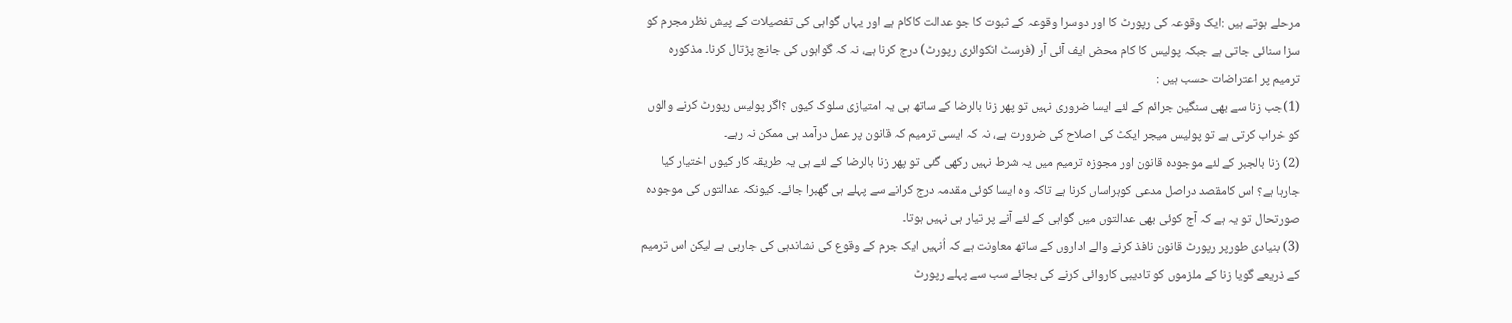مرحلے ہوتے ہیں :ایک وقوعہ کی رپورٹ کا اور دوسرا وقوعہ کے ثبوت کا جو عدالت کاکام ہے اور یہاں گواہی کی تفصیلات کے پیش نظر مجرم کو سزا سنائی جاتی ہے جبکہ پولیس کا کام محض ایف آئی آر (فرسٹ انکوائری رپورٹ) درج کرنا ہے، نہ کہ گواہوں کی جانچ پڑتال کرنا۔ مذکورہ ترمیم پر اعتراضات حسب ہیں :
(1)جب زنا سے بھی سنگین جرائم کے لئے ایسا ضروری نہیں تو پھر زنا بالرضا کے ساتھ ہی یہ امتیازی سلوک کیوں ؟اگر پولیس رپورٹ کرنے والوں کو خراب کرتی ہے تو پولیس میجر ایکٹ کی اصلاح کی ضرورت ہے، نہ کہ ایسی ترمیم کہ قانون پر عمل درآمد ہی ممکن نہ رہے۔
(2) زنا بالجبر کے لئے موجودہ قانون اور مجوزہ ترمیم میں یہ شرط نہیں رکھی گئی تو پھر زنا بالرضا کے لئے ہی یہ طریقہ کار کیوں اختیار کیا جارہا ہے؟ اس کامقصد دراصل مدعی کوہراساں کرنا ہے تاکہ وہ ایسا کوئی مقدمہ درج کرانے سے پہلے ہی گھبرا جائے۔ کیونکہ عدالتوں کی موجودہ صورتحال تو یہ ہے کہ آج کوئی بھی عدالتوں میں گواہی کے لئے آنے پر تیار ہی نہیں ہوتا۔
(3) بنیادی طورپر رپورٹ قانون نافذ کرنے والے اداروں کے ساتھ معاونت ہے کہ اُنہیں ایک جرم کے وقوع کی نشاندہی کی جارہی ہے لیکن اس ترمیم کے ذریعے گویا زنا کے ملزموں کو تادیبی کاروائی کرنے کی بجائے سب سے پہلے رپورٹ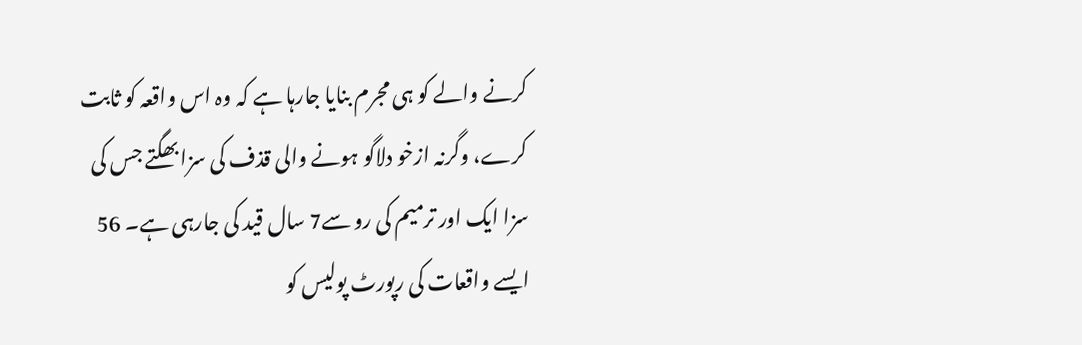کرنے والے کو ہی مجرم بنایا جارہا ہے کہ وہ اس واقعہ کو ثابت کرے، وگرنہ ازخو دلاگو ہونے والی قذف کی سزا بھگتے جس کی سزا ایک اور ترمیم کی رو سے7 سال قید کی جارہی ہے۔ 56
ایسے واقعات کی رپورٹ پولیس کو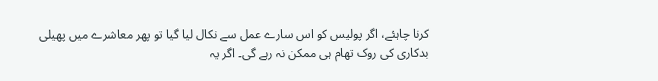کرنا چاہئے، اگر پولیس کو اس سارے عمل سے نکال لیا گیا تو پھر معاشرے میں پھیلی بدکاری کی روک تھام ہی ممکن نہ رہے گی۔ اگر یہ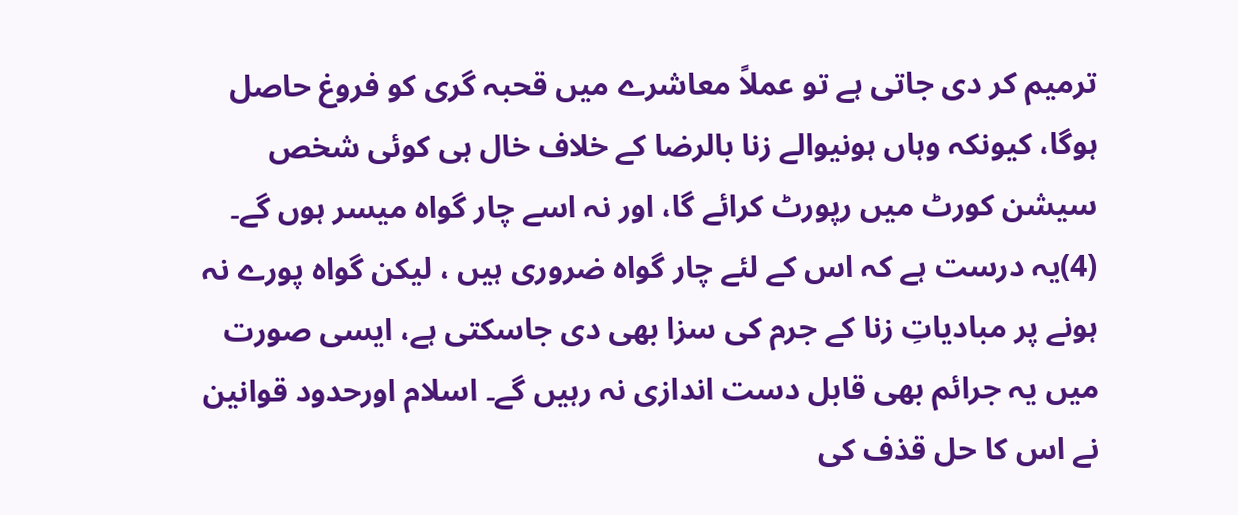ترمیم کر دی جاتی ہے تو عملاً معاشرے میں قحبہ گری کو فروغ حاصل ہوگا، کیونکہ وہاں ہونیوالے زنا بالرضا کے خلاف خال ہی کوئی شخص سیشن کورٹ میں رپورٹ کرائے گا، اور نہ اسے چار گواہ میسر ہوں گے۔
(4)یہ درست ہے کہ اس کے لئے چار گواہ ضروری ہیں ، لیکن گواہ پورے نہ ہونے پر مبادیاتِ زنا کے جرم کی سزا بھی دی جاسکتی ہے، ایسی صورت میں یہ جرائم بھی قابل دست اندازی نہ رہیں گے۔ اسلام اورحدود قوانین نے اس کا حل قذف کی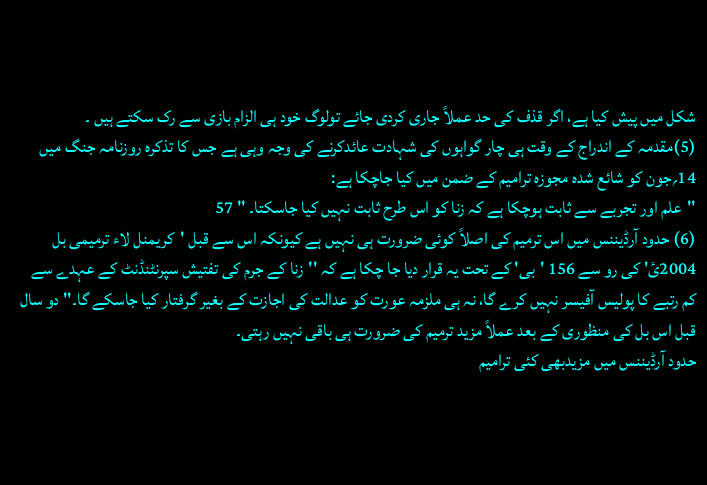شکل میں پیش کیا ہے، اگر قذف کی حد عملاً جاری کردی جائے تولوگ خود ہی الزام بازی سے رک سکتے ہیں ۔
(5)مقدمہ کے اندراج کے وقت ہی چار گواہوں کی شہادت عائدکرنے کی وجہ وہی ہے جس کا تذکرہ روزنامہ جنگ میں 14؍جون کو شائع شدہ مجوزہ ترامیم کے ضمن میں کیا جاچکا ہے:
''علم اور تجربے سے ثابت ہوچکا ہے کہ زنا کو اس طرح ثابت نہیں کیا جاسکتا۔ '' 57
(6) حدود آرڈیننس میں اس ترمیم کی اصلاً کوئی ضرورت ہی نہیں ہے کیونکہ اس سے قبل 'کریمنل لاء ترمیمی بل 2004ئ' کی رو سے 156 'بی' کے تحت یہ قرار دیا جا چکا ہے کہ ''زنا کے جرم کی تفتیش سپرنٹنڈنٹ کے عہدے سے کم رتبے کا پولیس آفیسر نہیں کرے گا، نہ ہی ملزمہ عورت کو عدالت کی اجازت کے بغیر گرفتار کیا جاسکے گا۔'' دو سال قبل اس بل کی منظوری کے بعد عملاً مزید ترمیم کی ضرورت ہی باقی نہیں رہتی۔
حدود آرڈیننس میں مزیدبھی کئی ترامیم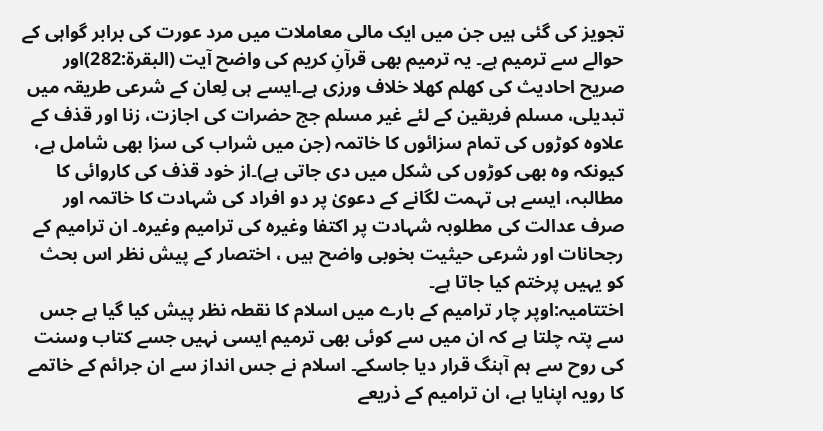تجویز کی گئی ہیں جن میں ایک مالی معاملات میں مرد عورت کی برابر گواہی کے حوالے سے ترمیم ہے۔ یہ ترمیم بھی قرآنِ کریم کی واضح آیت (البقرة:282)اور صریح احادیث کی کھلم کھلا خلاف ورزی ہے۔ایسے ہی لِعان کے شرعی طریقہ میں تبدیلی، مسلم فریقین کے لئے غیر مسلم جج حضرات کی اجازت، زنا اور قذف کے علاوہ کوڑوں کی تمام سزائوں کا خاتمہ (جن میں شراب کی سزا بھی شامل ہے، کیونکہ وہ بھی کوڑوں کی شکل میں دی جاتی ہے)۔از خود قذف کی کاروائی کا مطالبہ، ایسے ہی تہمت لگانے کے دعویٰ پر دو افراد کی شہادت کا خاتمہ اور صرف عدالت کی مطلوبہ شہادت پر اکتفا وغیرہ کی ترامیم وغیرہ۔ ان ترامیم کے رجحانات اور شرعی حیثیت بخوبی واضح ہیں ، اختصار کے پیش نظر اس بحث کو یہیں پرختم کیا جاتا ہے۔
اختتامیہ:اوپر چار ترامیم کے بارے میں اسلام کا نقطہ نظر پیش کیا گیا ہے جس سے پتہ چلتا ہے کہ ان میں سے کوئی بھی ترمیم ایسی نہیں جسے کتاب وسنت کی روح سے ہم آہنگ قرار دیا جاسکے۔ اسلام نے جس انداز سے ان جرائم کے خاتمے کا رویہ اپنایا ہے، ان ترامیم کے ذریعے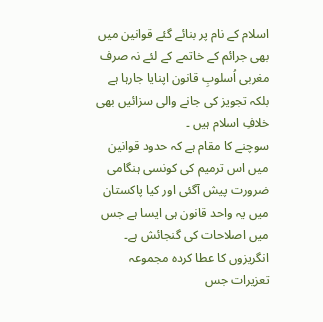اسلام کے نام پر بنائے گئے قوانین میں بھی جرائم کے خاتمے کے لئے نہ صرف مغربی اُسلوبِ قانون اپنایا جارہا ہے بلکہ تجویز کی جانے والی سزائیں بھی خلافِ اسلام ہیں ۔
سوچنے کا مقام ہے کہ حدود قوانین میں اس ترمیم کی کونسی ہنگامی ضرورت پیش آگئی اور کیا پاکستان میں یہ واحد قانون ہی ایسا ہے جس میں اصلاحات کی گنجائش ہے۔ انگریزوں کا عطا کردہ مجموعہ تعزیرات جس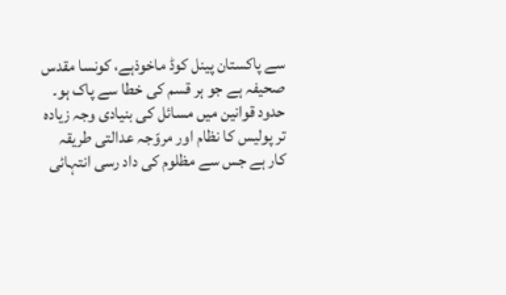سے پاکستان پینل کوڈ ماخوذہے، کونسا مقدس صحیفہ ہے جو ہر قسم کی خطا سے پاک ہو۔ حدود قوانین میں مسائل کی بنیادی وجہ زیادہ تر پولیس کا نظام اور مروّجہ عدالتی طریقہ کار ہے جس سے مظلوم کی داد رسی انتہائی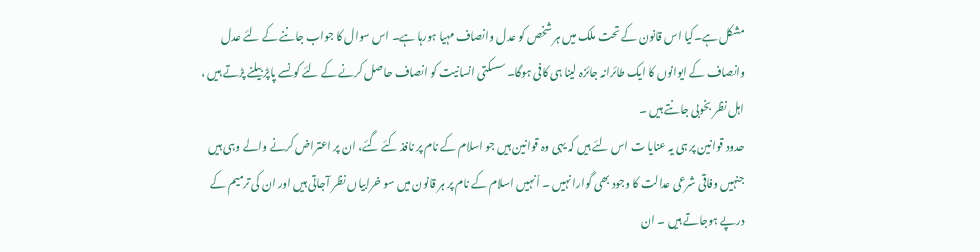مشکل ہے۔کیا اس قانون کے تحت ملک میں ہر شخص کو عدل وانصاف مہیا ہورہا ہے۔ اس سوال کا جواب جاننے کے لئے عدل وانصاف کے ایوانوں کا ایک طائرانہ جائزہ لینا ہی کافی ہوگا۔ سسکتی انسانیت کو انصاف حاصل کرنے کے لئے کونسے پاپڑ بیلنے پڑتے ہیں ، اہل نظر بخوبی جانتے ہیں ۔
حدود قوانین پر ہی یہ عنایا ت اس لئے ہیں کہ یہی وہ قوانین ہیں جو اسلام کے نام پر نافذ کئے گئے، ان پر اعتراض کرنے والے وہی ہیں جنہیں وفاقی شرعی عدالت کا وجود بھی گوارا نہیں ۔ اُنہیں اسلام کے نام پر ہر قانون میں سو خرابیاں نظر آجاتی ہیں اور ان کی ترمیم کے درپے ہوجاتے ہیں ۔ ان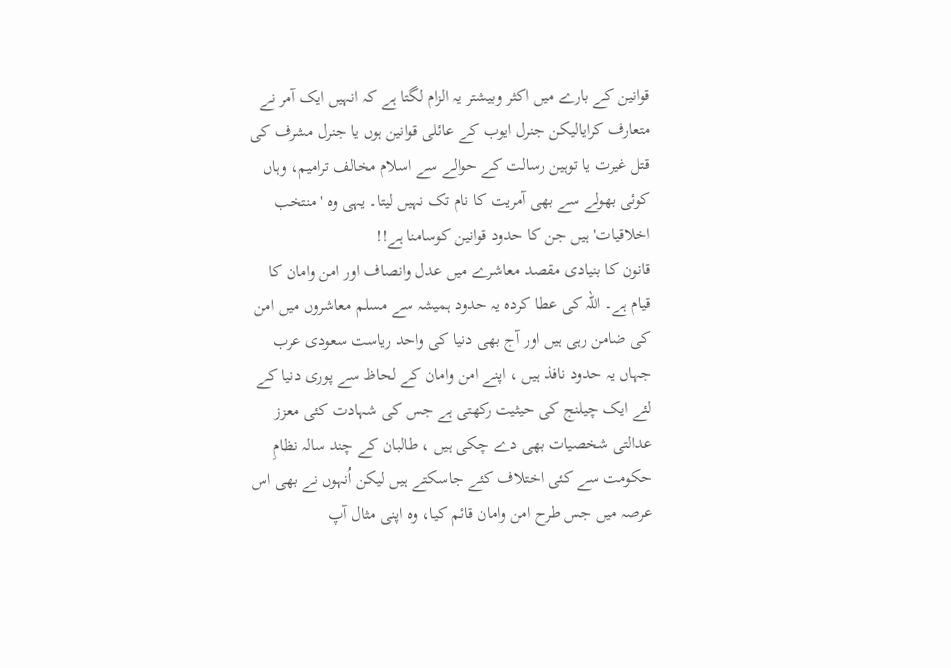قوانین کے بارے میں اکثر وبیشتر یہ الزام لگتا ہے کہ انہیں ایک آمر نے متعارف کرایالیکن جنرل ایوب کے عائلی قوانین ہوں یا جنرل مشرف کی قتل غیرت یا توہین رسالت کے حوالے سے اسلام مخالف ترامیم، وہاں کوئی بھولے سے بھی آمریت کا نام تک نہیں لیتا۔ یہی وہ 'منتخب اخلاقیات' ہیں جن کا حدود قوانین کوسامنا ہے!!
قانون کا بنیادی مقصد معاشرے میں عدل وانصاف اور امن وامان کا قیام ہے۔ اللہ کی عطا کردہ یہ حدود ہمیشہ سے مسلم معاشروں میں امن کی ضامن رہی ہیں اور آج بھی دنیا کی واحد ریاست سعودی عرب جہاں یہ حدود نافذ ہیں ، اپنے امن وامان کے لحاظ سے پوری دنیا کے لئے ایک چیلنج کی حیثیت رکھتی ہے جس کی شہادت کئی معزز عدالتی شخصیات بھی دے چکی ہیں ، طالبان کے چند سالہ نظامِ حکومت سے کئی اختلاف کئے جاسکتے ہیں لیکن اُنہوں نے بھی اس عرصہ میں جس طرح امن وامان قائم کیا، وہ اپنی مثال آپ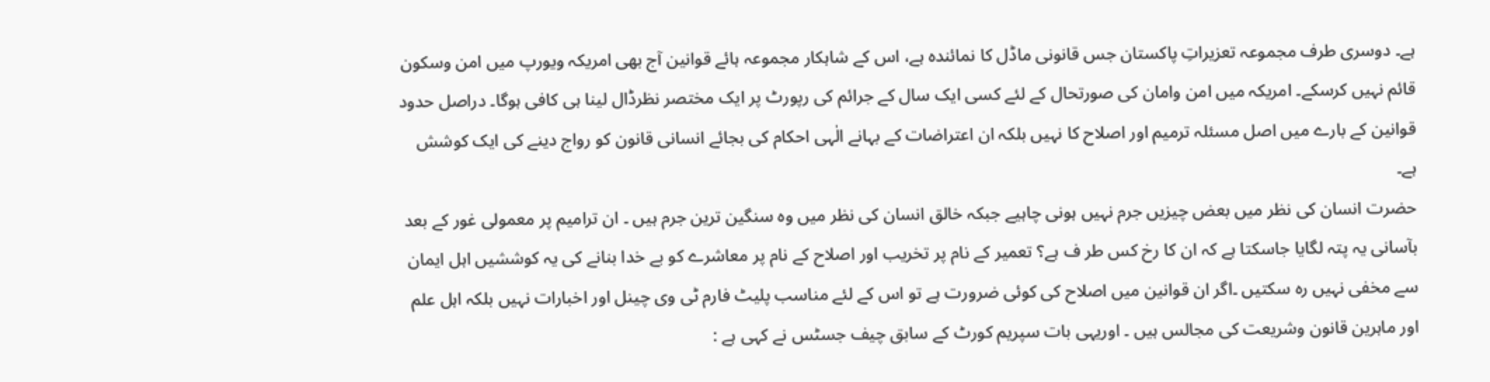ہے۔ دوسری طرف مجموعہ تعزیراتِ پاکستان جس قانونی ماڈل کا نمائندہ ہے، اس کے شاہکار مجموعہ ہائے قوانین آج بھی امریکہ ویورپ میں امن وسکون قائم نہیں کرسکے۔ امریکہ میں امن وامان کی صورتحال کے لئے کسی ایک سال کے جرائم کی رپورٹ پر ایک مختصر نظرڈال لینا ہی کافی ہوگا۔ دراصل حدود قوانین کے بارے میں اصل مسئلہ ترمیم اور اصلاح کا نہیں بلکہ ان اعتراضات کے بہانے الٰہی احکام کی بجائے انسانی قانون کو رواج دینے کی ایک کوشش ہے۔
حضرت انسان کی نظر میں بعض چیزیں جرم نہیں ہونی چاہیے جبکہ خالق انسان کی نظر میں وہ سنگین ترین جرم ہیں ۔ ان ترامیم پر معمولی غور کے بعد بآسانی یہ پتہ لگایا جاسکتا ہے کہ ان کا رخ کس طر ف ہے؟ تعمیر کے نام پر تخریب اور اصلاح کے نام پر معاشرے کو بے خدا بنانے کی یہ کوششیں اہل ایمان سے مخفی نہیں رہ سکتیں ۔اگر ان قوانین میں اصلاح کی کوئی ضرورت ہے تو اس کے لئے مناسب پلیٹ فارم ٹی وی چینل اور اخبارات نہیں بلکہ اہل علم اور ماہرین قانون وشریعت کی مجالس ہیں ۔ اوریہی بات سپریم کورٹ کے سابق چیف جسٹس نے کہی ہے :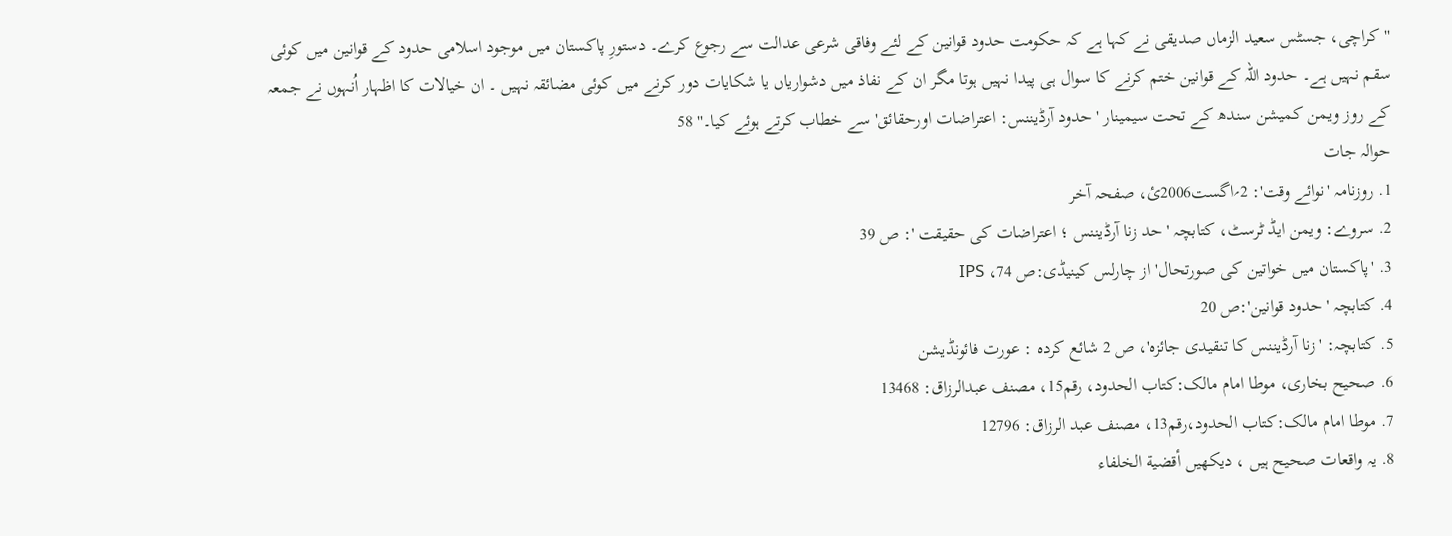''کراچی، جسٹس سعید الزماں صدیقی نے کہا ہے کہ حکومت حدود قوانین کے لئے وفاقی شرعی عدالت سے رجوع کرے۔ دستورِ پاکستان میں موجود اسلامی حدود کے قوانین میں کوئی سقم نہیں ہے۔ حدود اللہ کے قوانین ختم کرنے کا سوال ہی پیدا نہیں ہوتا مگر ان کے نفاذ میں دشواریاں یا شکایات دور کرنے میں کوئی مضائقہ نہیں ۔ ان خیالات کا اظہار اُنہوں نے جمعہ کے روز ویمن کمیشن سندھ کے تحت سیمینار 'حدود آرڈیننس: اعتراضات اورحقائق' سے خطاب کرتے ہوئے کیا۔'' 58
حوالہ جات
1. روزنامہ 'نوائے وقت': 2؍اگست2006ئ، صفحہ آخر
2. سروے: ویمن ایڈ ٹرسٹ، کتابچہ 'حد زنا آرڈیننس ؛ اعتراضات کی حقیقت ': ص 39
3. 'پاکستان میں خواتین کی صورتحال' از چارلس کینیڈی:ص 74، IPS
4. کتابچہ 'حدود قوانین':ص 20
5. کتابچہ: 'زنا آرڈیننس کا تنقیدی جائزہ'، ص 2 شائع کردہ : عورت فائونڈیشن
6. صحیح بخاری، موطا امام مالک:کتاب الحدود، رقم15، مصنف عبدالرزاق: 13468
7. موطا امام مالک:کتاب الحدود،رقم13، مصنف عبد الرزاق: 12796
8. یہ واقعات صحیح ہیں ، دیکھیں أقضیة الخلفاء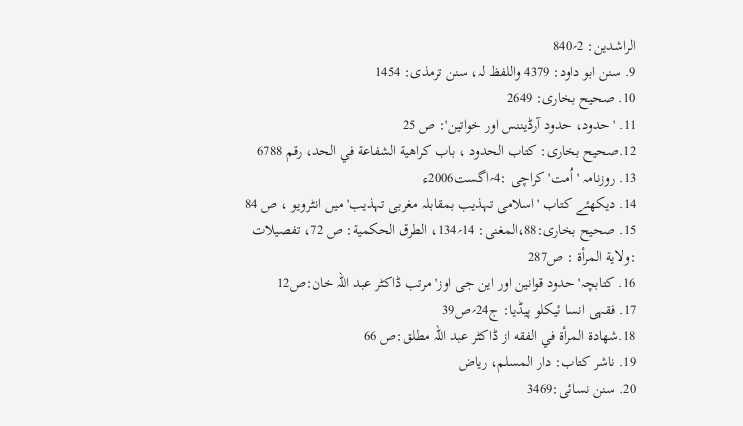الراشدین: 2؍840
9. سنن ابو داود: 4379 واللفظ لہ، سنن ترمذی: 1454
10. صحیح بخاری: 2649
11. 'حدود، حدود آرڈیننس اور خواتین': ص 25
12.صحیح بخاری: کتاب الحدود ، باب کراھیة الشفاعة في الحد، رقم 6788
13. روزنامہ 'اُمت' کراچی :4؍اگست2006ء
14. دیکھئے کتاب 'اسلامی تہذیب بمقابلہ مغربی تہذیب' میں انٹرویو ، ص 84
15. صحیح بخاری:88،المغنی: 14؍134، الطرق الحکمیة: ص 72، تفصیلات :ولایة المرأة : ص287
16. کتابچہ' حدود قوانین اور این جی اوز' مرتب ڈاکٹر عبد اللہ خان:ص12
17. فقہی انسا ئیکلو پیڈیا: ج24؍ص39
18.شھادة المرأة في الفقه از ڈاکٹر عبد اللہ مطلق:ص 66
19. ناشر کتاب: دار المسلم، ریاض
20. سنن نسائی:3469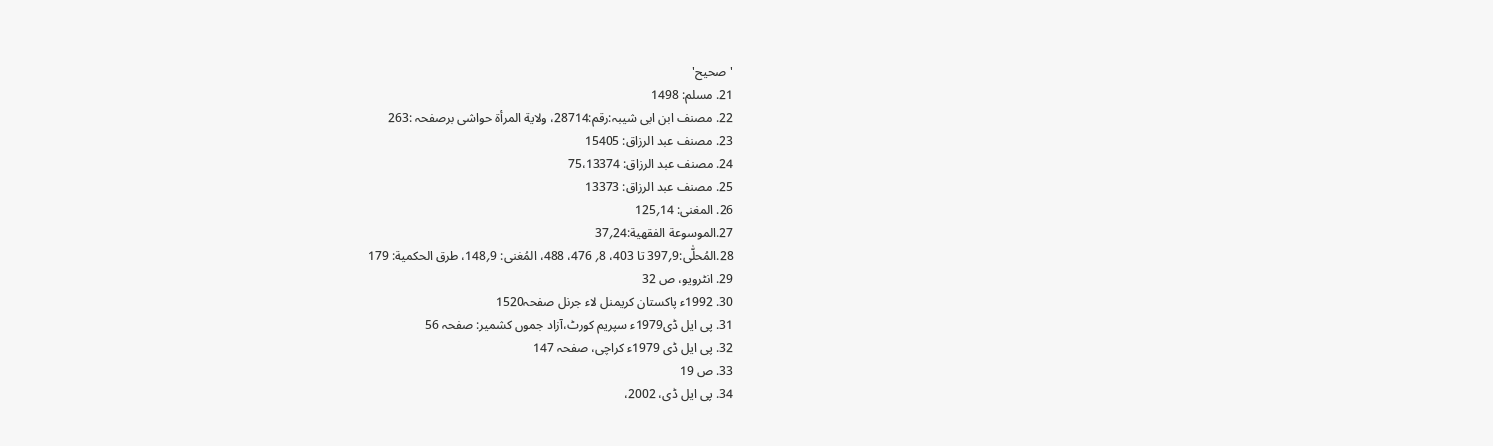'صحیح'
21. مسلم: 1498
22. مصنف ابن ابی شیبہ:رقم:28714، ولایة المرأة حواشی برصفحہ :263
23. مصنف عبد الرزاق: 15405
24. مصنف عبد الرزاق: 75،13374
25. مصنف عبد الرزاق: 13373
26. المغنی: 14؍125
27.الموسوعة الفقهیة:24؍37
28.المُحلّٰی:9؍397 تا 403، 8؍ 476، 488، المُغنی: 9؍148، طرق الحکمیة: 179
29. انٹرویو، ص 32
30. 1992ء پاکستان کریمنل لاء جرنل صفحہ1520
31. پی ایل ڈی1979ء سپریم کورٹ،آزاد جموں کشمیر: صفحہ 56
32. پی ایل ڈی 1979ء کراچی، صفحہ 147
33. ص 19
34. پی ایل ڈی، 2002،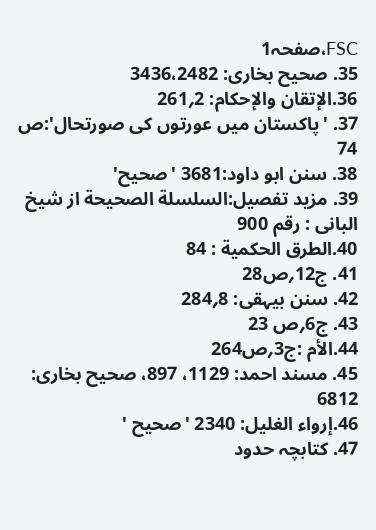FSC،صفحہ1
35. صحیح بخاری: 3436،2482
36.الإتقان والإحکام: 2؍261
37. 'پاکستان میں عورتوں کی صورتحال':ص 74
38. سنن ابو داود:3681 'صحیح'
39. مزید تفصیل:السلسلة الصحیحة از شیخ البانی : رقم 900
40.الطرق الحکمیة : 84
41. ج12؍ص28
42. سنن بیہقی: 8؍284
43. ج6؍ص 23
44.الأم :ج3؍ص264
45. مسند احمد: 1129، 897، صحیح بخاری: 6812
46.إرواء الغلیل: 2340 'صحیح '
47. کتابچہ حدود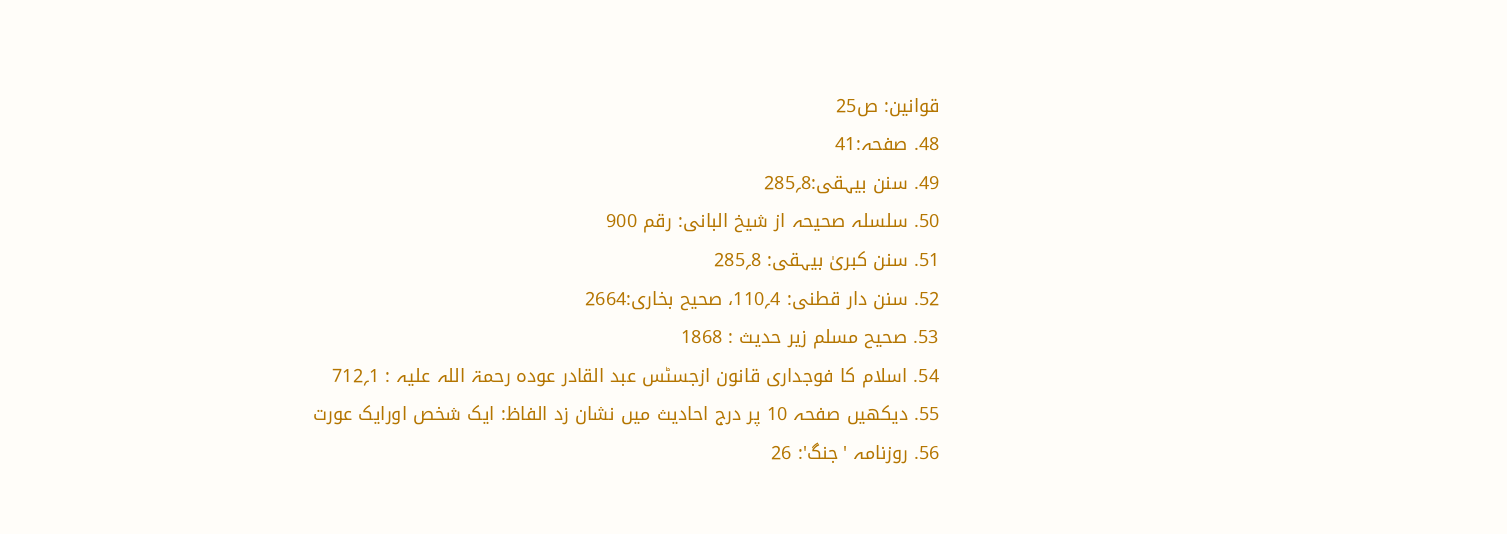قوانین: ص25
48. صفحہ:41
49. سنن بیہقی:8؍285
50. سلسلہ صحیحہ از شیخ البانی: رقم 900
51. سنن کبریٰ بیہقی: 8؍285
52. سنن دار قطنی: 4؍110، صحیح بخاری:2664
53. صحیح مسلم زیر حدیث : 1868
54. اسلام کا فوجداری قانون ازجسٹس عبد القادر عودہ رحمۃ اللہ علیہ : 1؍712
55. دیکھیں صفحہ 10 پر درج احادیث میں نشان زد الفاظ: ایک شخص اورایک عورت
56. روزنامہ 'جنگ': 26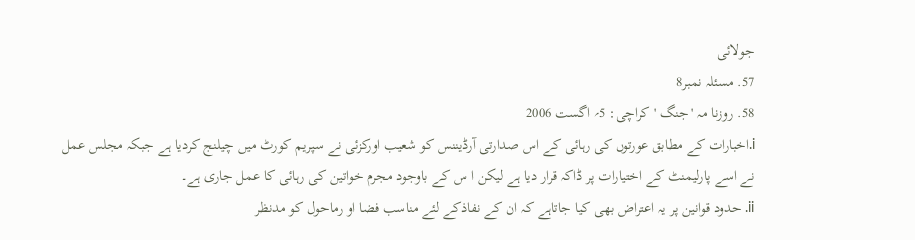جولائی
57. مسئلہ نمبر8
58. روزنا مہ 'جنگ 'کراچی: 5؍ اگست 2006
i.اخبارات کے مطابق عورتوں کی رہائی کے اس صدارتی آرڈیننس کو شعیب اورکزئی نے سپریم کورٹ میں چیلنج کردیا ہے جبکہ مجلس عمل نے اسے پارلیمنٹ کے اختیارات پر ڈاکہ قرار دیا ہے لیکن ا س کے باوجود مجرم خواتین کی رہائی کا عمل جاری ہے۔
ii. حدود قوانین پر یہ اعتراض بھی کیا جاتاہے کہ ان کے نفاذکے لئے مناسب فضا او رماحول کو مدنظر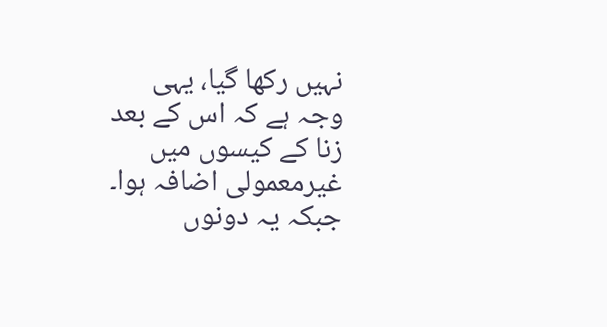نہیں رکھا گیا، یہی وجہ ہے کہ اس کے بعد زنا کے کیسوں میں غیرمعمولی اضافہ ہوا۔ جبکہ یہ دونوں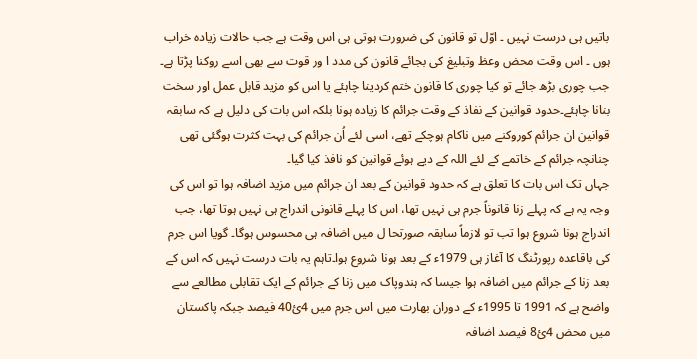باتیں ہی درست نہیں ۔ اوّل تو قانون کی ضرورت ہوتی ہی اس وقت ہے جب حالات زیادہ خراب ہوں ۔ اس وقت محض وعظ وتبلیغ کی بجائے قانون کی مدد ا ور قوت سے بھی اسے روکنا پڑتا ہے۔ جب چوری بڑھ جائے تو کیا چوری کا قانون ختم کردینا چاہئے یا اس کو مزید قابل عمل اور سخت بنانا چاہئے۔حدود قوانین کے نفاذ کے وقت جرائم کا زیادہ ہونا بلکہ اس بات کی دلیل ہے کہ سابقہ قوانین ان جرائم کوروکنے میں ناکام ہوچکے تھے، اسی لئے اُن جرائم کی بہت کثرت ہوگئی تھی چنانچہ جرائم کے خاتمے کے لئے اللہ کے دیے ہوئے قوانین کو نافذ کیا گیا۔
جہاں تک اس بات کا تعلق ہے کہ حدود قوانین کے بعد ان جرائم میں مزید اضافہ ہوا تو اس کی وجہ یہ ہے کہ پہلے زنا قانوناً جرم ہی نہیں تھا، اس کا پہلے قانونی اندراج ہی نہیں ہوتا تھا، جب اندراج ہونا شروع ہوا تب تو لازماً سابقہ صورتحا ل میں اضافہ ہی محسوس ہوگا۔ گویا اس جرم کی باقاعدہ رپورٹنگ کا آغاز ہی 1979ء کے بعد ہونا شروع ہوا۔تاہم یہ بات درست نہیں کہ اس کے بعد زنا کے جرائم میں اضافہ ہوا جیسا کہ ہندوپاک میں زنا کے جرائم کے ایک تقابلی مطالعے سے واضح ہے کہ 1991 تا 1995ء کے دوران بھارت میں اس جرم میں 4ئ40 فیصد جبکہ پاکستان میں محض 4ئ8 فیصد اضافہ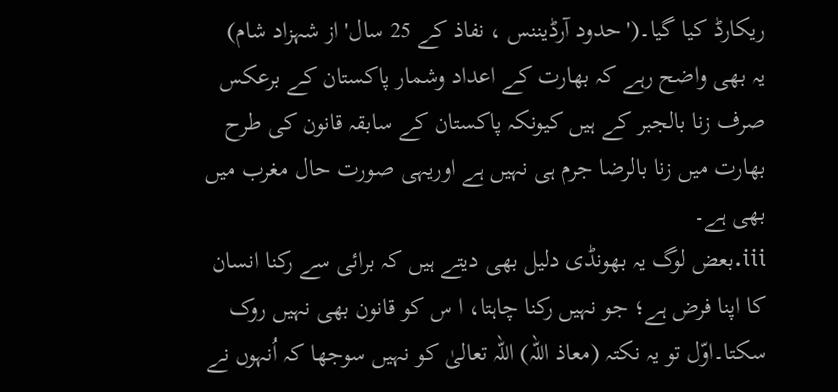ریکارڈ کیا گیا۔('حدود آرڈیننس ، نفاذ کے 25 سال' از شہزاد شام)
یہ بھی واضح رہے کہ بھارت کے اعداد وشمار پاکستان کے برعکس صرف زنا بالجبر کے ہیں کیونکہ پاکستان کے سابقہ قانون کی طرح بھارت میں زنا بالرضا جرم ہی نہیں ہے اوریہی صورت حال مغرب میں بھی ہے۔
iii.بعض لوگ یہ بھونڈی دلیل بھی دیتے ہیں کہ برائی سے رکنا انسان کا اپنا فرض ہے؛ جو نہیں رکنا چاہتا، ا س کو قانون بھی نہیں روک سکتا۔اوّل تو یہ نکتہ (معاذ اللہ) اللہ تعالیٰ کو نہیں سوجھا کہ اُنہوں نے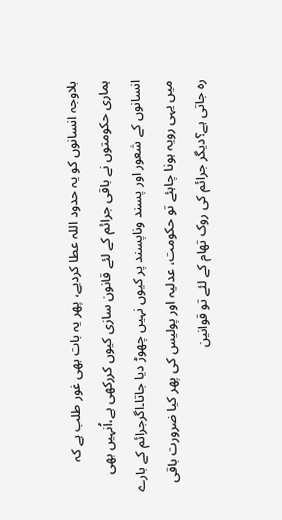بلاوجہ انسانوں کو یہ حدود اللہ عطا کردیے، پھر یہ بات بھی غور طلب ہے کہ ہماری حکومتوں نے باقی جرائم کے لئے قانون سازی کیوں کررکھی ہے،اُنہیں بھی انسانوں کے شعور اور پسند وناپسند پر کیوں نہیں چھوڑ دیا جاتا۔اگرجرائم کے بارے میں یہی رویہ ہونا چاہئے تو حکومت، عدلیہ اور پولیس کی پھر کیا ضرورت باقی رہ جاتی ہے؟دیگر جرائم کی روک تھام کے لئے تو قوانین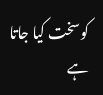کوسخت کیا جاتا ہے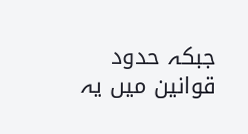جبکہ حدود قوانین میں یہ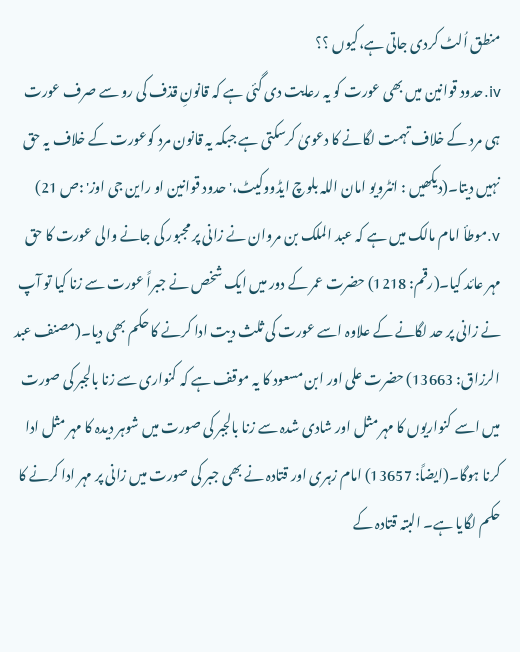منطق اُلٹ کردی جاتی ہے،کیوں ؟؟
iv.حدود قوانین میں بھی عورت کو یہ رعایت دی گئی ہے کہ قانونِ قذف کی رو سے صرف عورت ہی مرد کے خلاف تہمت لگانے کا دعویٰ کرسکتی ہے جبکہ یہ قانون مرد کوعورت کے خلاف یہ حق نہیں دیتا۔(دیکھیں : انٹرویو امان اللہ بلوچ ایڈووکیٹ،' حدود قوانین او راین جی اوز' :ص 21)
v.موطأ امام مالک میں ہے کہ عبد الملک بن مروان نے زانی پر مجبور کی جانے والی عورت کا حق مہر عائد کیا۔(رقم: 1218) حضرت عمر کے دور میں ایک شخص نے جبراً عورت سے زنا کیا تو آپ نے زانی پر حد لگانے کے علاوہ اسے عورت کی ثلث دیت ادا کرنے کا حکم بھی دیا۔(مصنف عبد الرزاق: 13663) حضرت علی اور ابن مسعود کا یہ موقف ہے کہ کنواری سے زنا بالجبر کی صورت میں اسے کنواریوں کا مہر مثل اور شادی شدہ سے زنا بالجبر کی صورت میں شوہر دیدہ کا مہر مثل ادا کرنا ہوگا۔(ایضاً: 13657) امام زہری اور قتادہ نے بھی جبر کی صورت میں زانی پر مہر ادا کرنے کا حکم لگایا ہے۔ البتہ قتادہ کے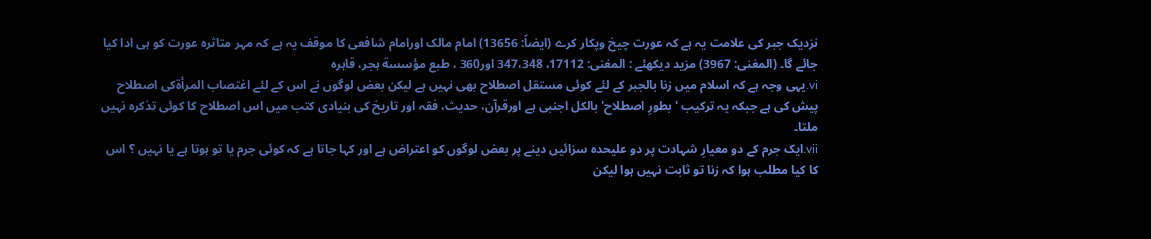نزدیک جبر کی علامت یہ ہے کہ عورت چیخ وپکار کرے (ایضاً: 13656) امام مالک اورامام شافعی کا موقف یہ ہے کہ مہر متاثرہ عورت کو ہی ادا کیا جائے گا۔ (المغنی: 3967) مزید دیکھئے : المغنی: 17112، 347،348 اور360 ، طبع مؤسسة ہجر، قاہرہ
vi.یہی وجہ ہے کہ اسلام میں زنا بالجبر کے لئے کوئی مستقل اصطلاح بھی نہیں ہے لیکن بعض لوگوں نے اس کے لئے اغتصاب المرأةکی اصطلاح پیش کی ہے جبکہ یہ ترکیب 'بطورِ اصطلاح' بالکل اجنبی ہے اورقرآن، حدیث، فقہ اور تاریخ کی بنیادی کتب میں اس اصطلاح کا کوئی تذکرہ نہیں ملتا۔
vii.ایک جرم کے دو معیارِ شہادت پر دو علیحدہ سزائیں دینے پر بعض لوگوں کو اعتراض ہے اور کہا جاتا ہے کہ کوئی جرم یا تو ہوتا ہے یا نہیں ؟ اس کا کیا مطلب ہوا کہ زنا تو ثابت نہیں ہوا لیکن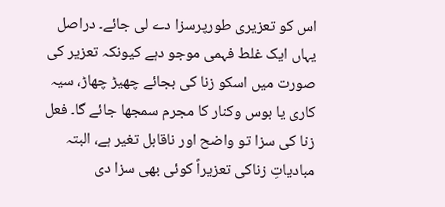اس کو تعزیری طورپرسزا دے لی جائے۔ دراصل یہاں ایک غلط فہمی موجو دہے کیونکہ تعزیر کی صورت میں اسکو زنا کی بجائے چھیڑ چھاڑ، سیہ کاری یا بوس وکنار کا مجرم سمجھا جائے گا۔ فعل زنا کی سزا تو واضح اور ناقابل تغیر ہے، البتہ مبادیاتِ زناکی تعزیراً کوئی بھی سزا دی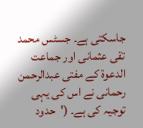جاسکتی ہے۔ جسٹس محمد تقی عثمانی اور جماعت الدعوة کے مفتی عبدالرحمن رحمانی نے اس کی یہی توجیہ کی ہے۔ ('حدود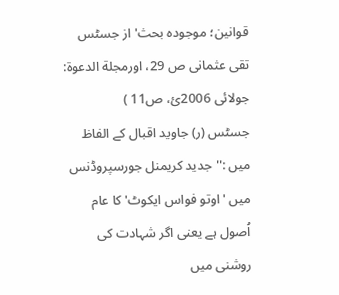قوانین؛ موجودہ بحث' از جسٹس تقی عثمانی ص 29، اورمجلة الدعوة: جولائی 2006ئ، ص11 )
جسٹس (ر) جاوید اقبال کے الفاظ میں :''جدید کریمنل جورسپروڈنس میں 'اوتو فواس ایکوٹ' کا عام اُصول ہے یعنی اگر شہادت کی روشنی میں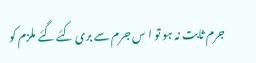جرم ثابت نہ ہو تو ا س جرم سے بری کئے گئے ملزم کو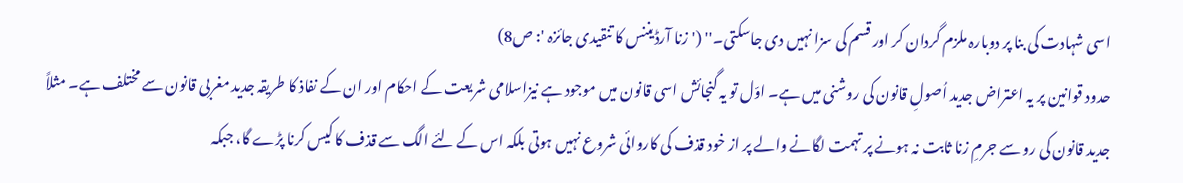اسی شہادت کی بنا پر دوبارہ ملزم گردان کر اور قسم کی سزا نہیں دی جاسکتی۔'' ('زنا آرڈیننس کا تنقیدی جائزہ ': ص8)
حدود قوانین پر یہ اعتراض جدید اُصولِ قانون کی روشنی میں ہے۔ اوّل تو یہ گنجائش اسی قانون میں موجود ہے نیزاسلامی شریعت کے احکام اور ان کے نفاذ کا طریقہ جدید مغربی قانون سے مختلف ہے۔ مثلاً جدید قانون کی رو سے جرمِ زنا ثابت نہ ہونے پر تہمت لگانے والے پر از خود قذف کی کاروائی شروع نہیں ہوتی بلکہ اس کے لئے الگ سے قذف کا کیس کرنا پڑے گا، جبکہ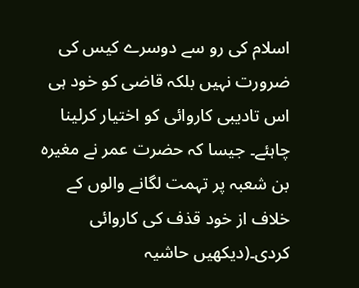اسلام کی رو سے دوسرے کیس کی ضرورت نہیں بلکہ قاضی کو خود ہی اس تادیبی کاروائی کو اختیار کرلینا چاہئے۔ جیسا کہ حضرت عمر نے مغیرہ بن شعبہ پر تہمت لگانے والوں کے خلاف از خود قذف کی کاروائی کردی۔(دیکھیں حاشیہ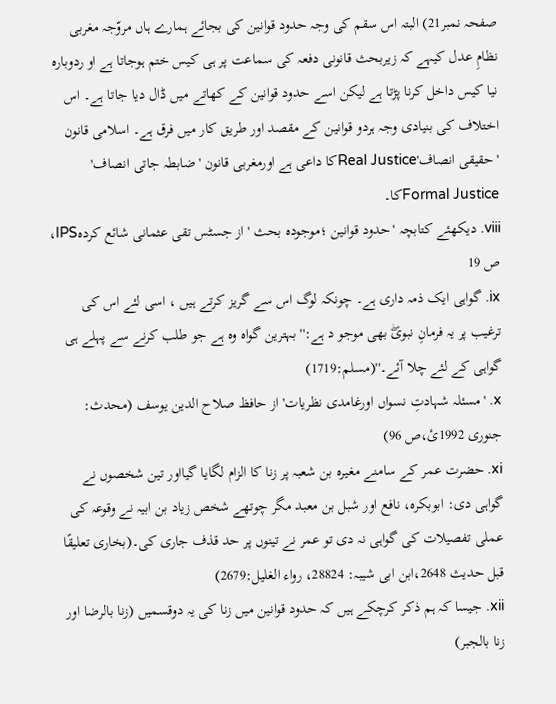صفحہ نمبر21) البتہ اس سقم کی وجہ حدود قوانین کی بجائے ہمارے ہاں مروّجہ مغربی نظامِ عدل کیہے کہ زیربحث قانونی دفعہ کی سماعت پر ہی کیس ختم ہوجاتا ہے او ردوبارہ نیا کیس داخل کرنا پڑتا ہے لیکن اسے حدود قوانین کے کھاتے میں ڈال دیا جاتا ہے۔ اس اختلاف کی بنیادی وجہ ہردو قوانین کے مقصد اور طریق کار میں فرق ہے۔ اسلامی قانون 'حقیقی انصاف'Real Justiceکا داعی ہے اورمغربی قانون 'ضابطہ جاتی انصاف' Formal Justiceکا۔
viii. دیکھئے کتابچہ 'حدود قوانین ؛موجودہ بحث ' از جسٹس تقی عثمانی شائع کردہIPS، ص 19
ix. گواہی ایک ذمہ داری ہے۔ چونکہ لوگ اس سے گریز کرتے ہیں ، اسی لئے اس کی ترغیب پر یہ فرمانِ نبویۖ بھی موجو د ہے:'' بہترین گواہ وہ ہے جو طلب کرنے سے پہلے ہی گواہی کے لئے چلا آئے۔''(مسلم:1719)
x. 'مسئلہ شہادتِ نسواں اورغامدی نظریات' از حافظ صلاح الدین یوسف (محدث: جنوری 1992ئ،ص 96)
xi. حضرت عمر کے سامنے مغیرہ بن شعبہ پر زنا کا الزام لگایا گیااور تین شخصوں نے گواہی دی: ابوبکرہ، نافع اور شبل بن معبد مگر چوتھے شخص زیاد بن ابیہ نے وقوعہ کی عملی تفصیلات کی گواہی نہ دی تو عمر نے تینوں پر حد قذف جاری کی۔(بخاری تعلیقًا قبل حدیث 2648،ابن ابی شیبہ: 28824، رواء الغلیل:2679)
xii. جیسا کہ ہم ذکر کرچکے ہیں کہ حدود قوانین میں زنا کی یہ دوقسمیں (زنا بالرضا اور زنا بالجبر)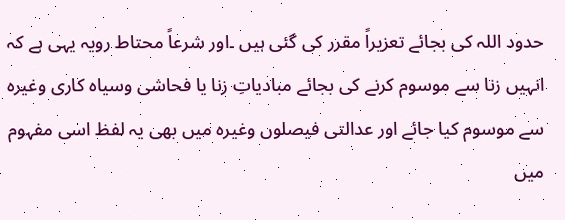حدود اللہ کی بجائے تعزیراً مقرر کی گئی ہیں ۔اور شرعاً محتاط رویہ یہی ہے کہ انہیں زنا سے موسوم کرنے کی بجائے مبادیاتِ زنا یا فحاشی وسیاہ کاری وغیرہ سے موسوم کیا جائے اور عدالتی فیصلوں وغیرہ میں بھی یہ لفظ اسی مفہوم میں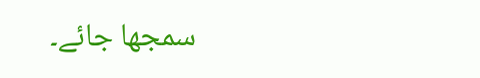سمجھا جائے۔